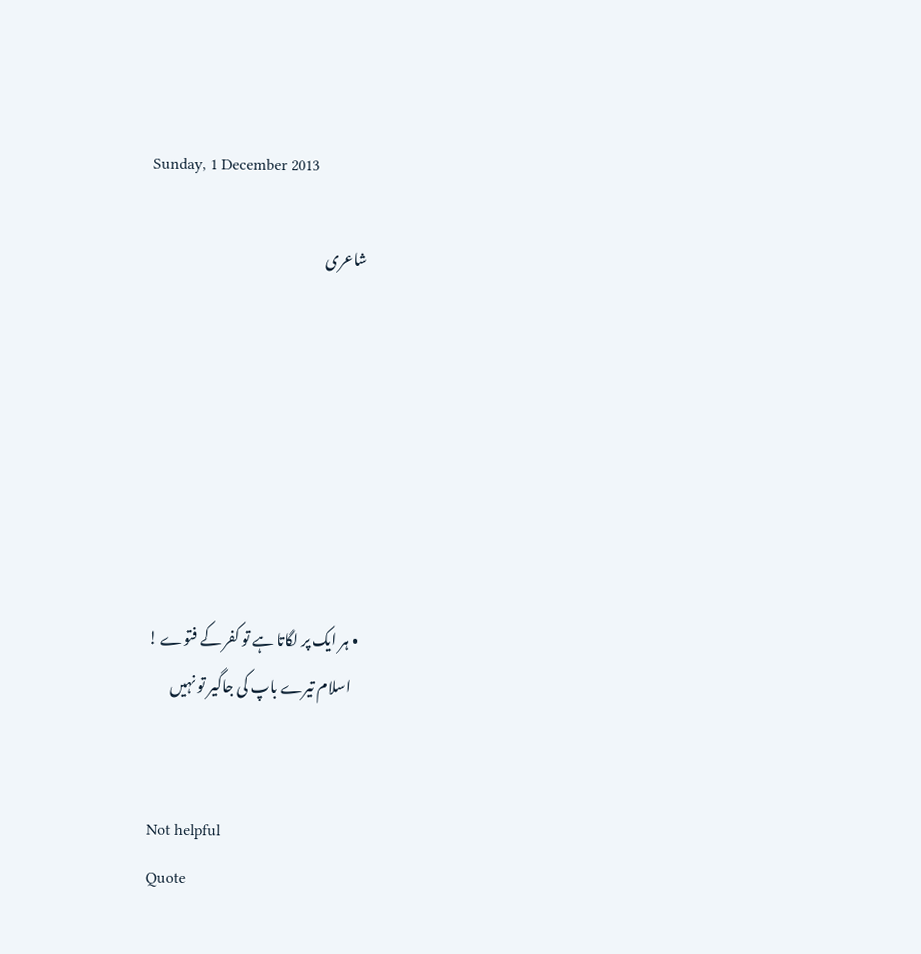Sunday, 1 December 2013

شاعری







  • ہر ایک پر لگاتا ہے تو کفر کے فتوے !
    اسلام تیرے باپ کی جاگیر تو نہیں


Not helpful
Quote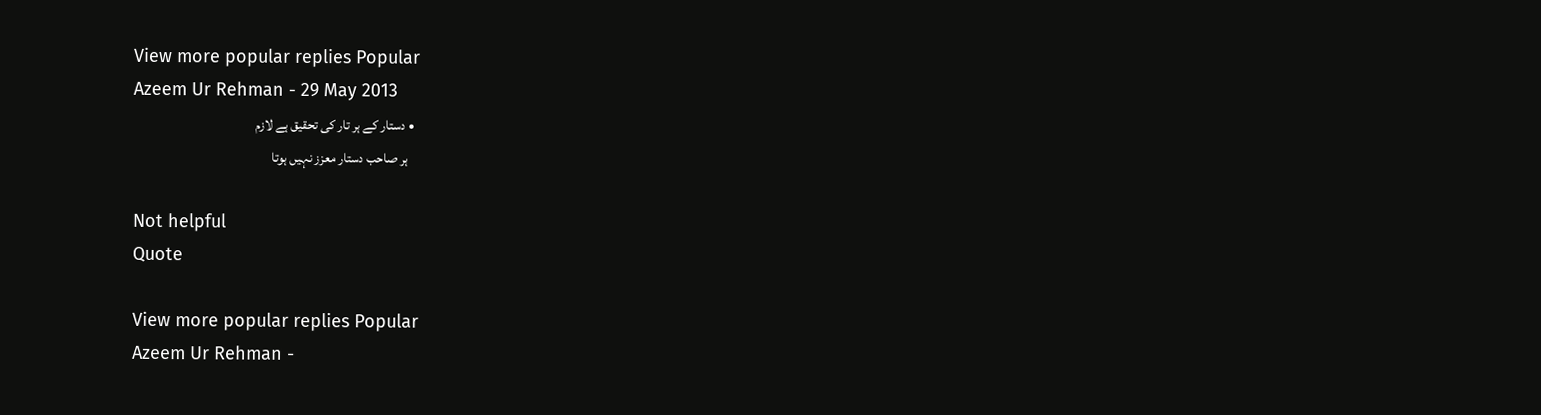View more popular replies Popular
Azeem Ur Rehman - 29 May 2013
  • دستار کے ہر تار کی تحقیق ہے لازم
    ہر صاحب دستار معزز نہیں ہوتا

Not helpful
Quote

View more popular replies Popular
Azeem Ur Rehman -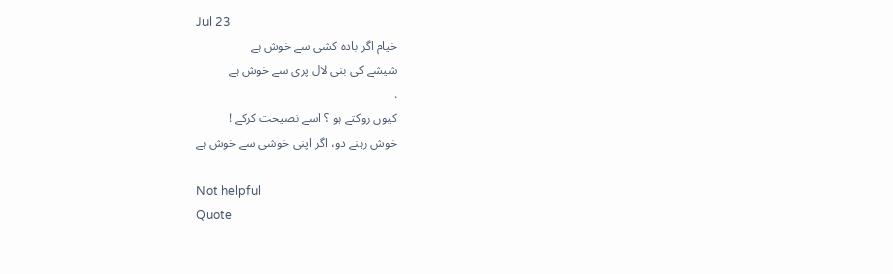Jul 23
خیام اگر بادہ کشی سے خوش ہے
شیشے کی بنی لال پری سے خوش ہے
.
کیوں روکتے ہو ؟ اسے نصیحت کرکے !
خوش رہنے دو، اگر اپنی خوشی سے خوش ہے

Not helpful
Quote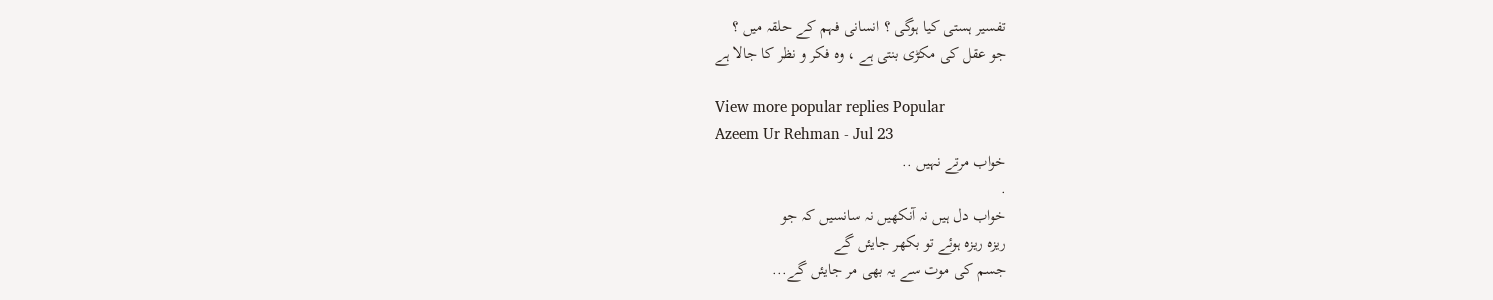تفسیر ہستی کیا ہوگی ؟ انسانی فہم کے حلقہ میں ؟
جو عقل کی مکڑی بنتی ہے ، وہ فکر و نظر کا جالا ہے

View more popular replies Popular
Azeem Ur Rehman - Jul 23
خواب مرتے نہیں ..
.
خواب دل ہیں نہ آنکھیں نہ سانسیں کہ جو
ریزہ ریزہ ہوئے تو بکھر جایئں گے
جسم کی موت سے یہ بھی مر جایئں گے...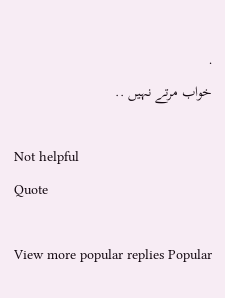.
خواب مرتے نہیں ..

Not helpful
Quote

View more popular replies Popular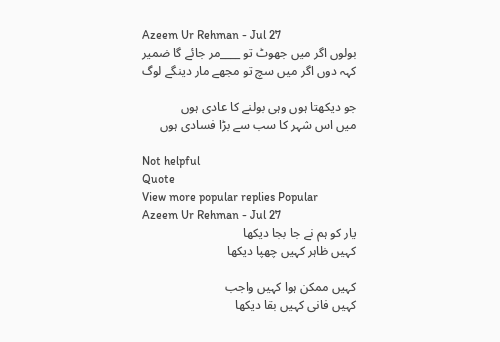Azeem Ur Rehman - Jul 27
بولوں اگر میں جھوٹ تو ____مر جائے گا ضمیر
کہہ دوں اگر میں سچ تو مجھے مار دینگے لوگ

جو دیکھتا ہوں وہی بولنے کا عادی ہوں
میں اس شہر کا سب سے بڑا فسادی ہوں

Not helpful
Quote
View more popular replies Popular
Azeem Ur Rehman - Jul 27
یار کو ہم نے جا بجا دیکھا
کہیں ظاہر کہیں چھپا دیکھا

کہیں ممکن ہوا کہیں واجب
کہیں فانی کہیں بقا دیکھا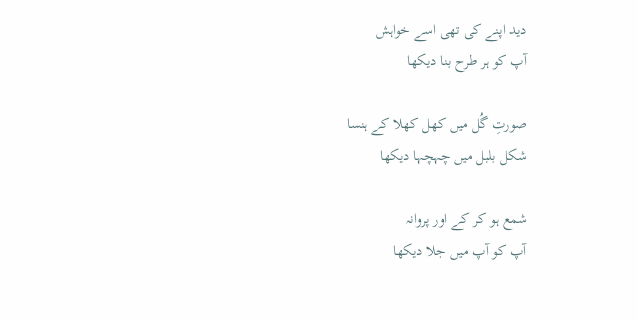دید اپنے کی تھی اسے خواہش
آپ کو ہر طرح بنا دیکھا

صورتِ گُل میں کھل کھلا کے ہنسا
شکل بلبل میں چہچہا دیکھا

شمع ہو کر کے اور پروانہ
آپ کو آپ میں جلا دیکھا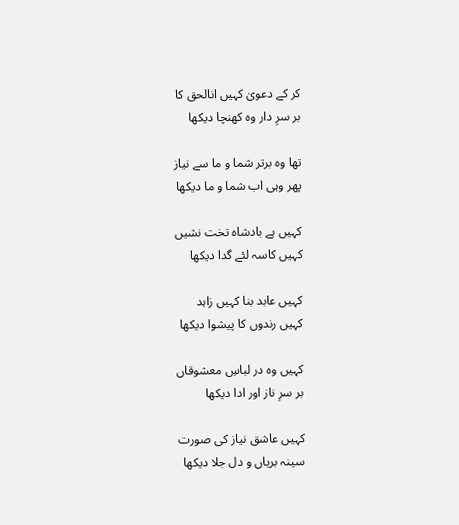کر کے دعویٰ کہیں انالحق کا
بر سرِ دار وہ کھنچا دیکھا

تھا وہ برتر شما و ما سے نیاز
پھر وہی اب شما و ما دیکھا

کہیں ہے بادشاہ تخت نشیں
کہیں کاسہ لئے گدا دیکھا

کہیں عابد بنا کہیں زاہد
کہیں رندوں کا پیشوا دیکھا

کہیں وہ در لباسِ معشوقاں
بر سرِ ناز اور ادا دیکھا

کہیں عاشق نیاز کی صورت
سینہ بریاں و دل جلا دیکھا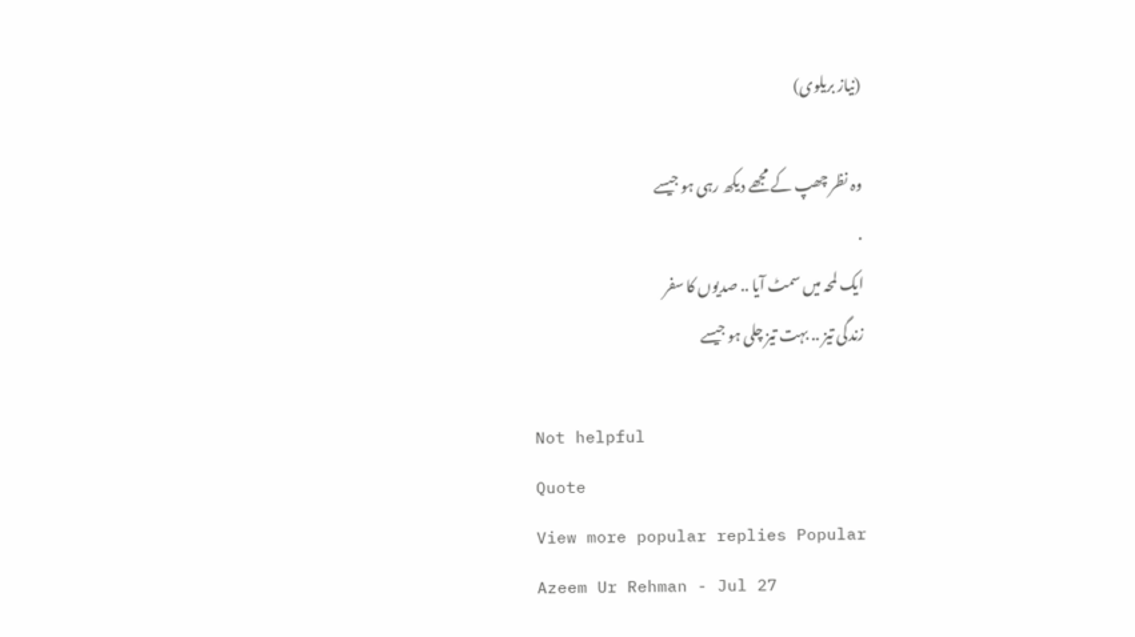(نیاز بریلوی)

وہ نظر چھپ کے مجھے دیکھ رہی ہو جیسے
.
ایک لمحہ میں سمٹ آیا .. صدیوں کا سفر
زندگی تیز .. بہت تیز چلی ہو جیسے

Not helpful
Quote
View more popular replies Popular
Azeem Ur Rehman - Jul 27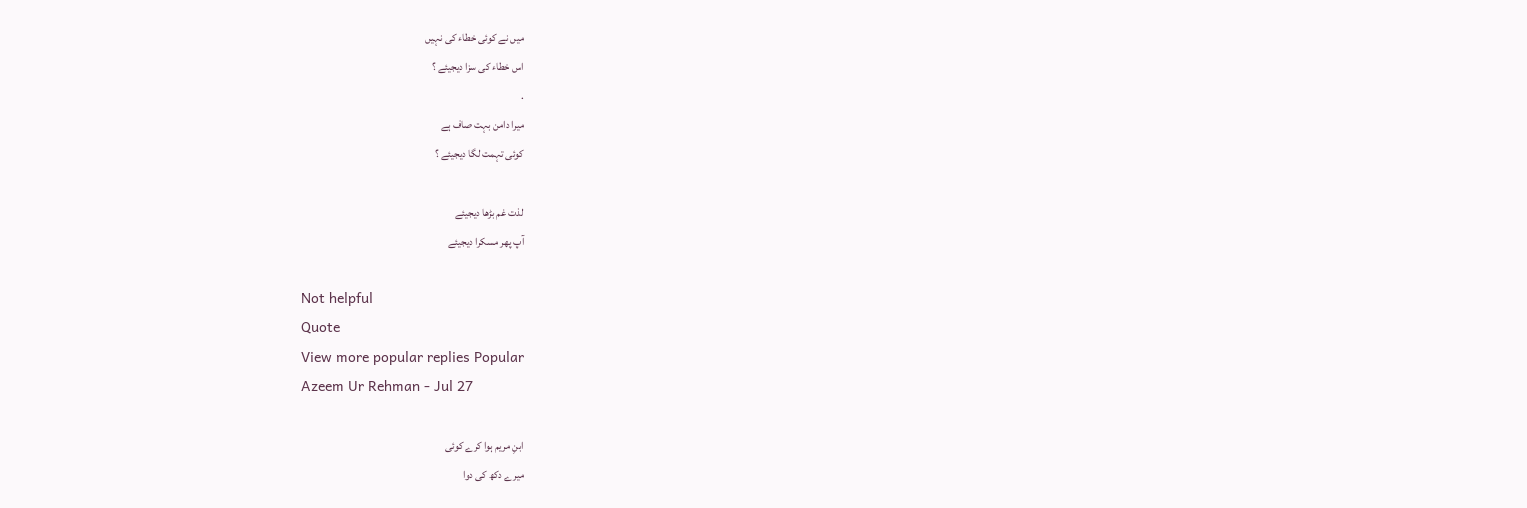میں نے کوئی خطاء کی نہیں
اس خطاء کی سزا دیجیئے ؟
.
میرا دامن بہت صاف ہے
کوئی تہمت لگا دیجیئے ؟

لذت غم بڑھا دیجیئے
آپ پھر مسکرا دیجیئے

Not helpful
Quote
View more popular replies Popular
Azeem Ur Rehman - Jul 27

ابنِ مریم ہوا کرے کوئی
میرے دکھ کی دوا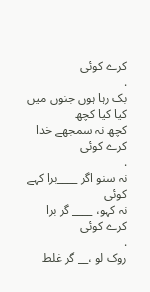کرے کوئی
.
بک رہا ہوں جنوں میں کیا کیا کچھ
کچھ نہ سمجھے خدا کرے کوئی
.
نہ سنو اگر ____برا کہے کوئی
نہ کہو، ____ گر برا کرے کوئی
.
روک لو ،__ گر غلط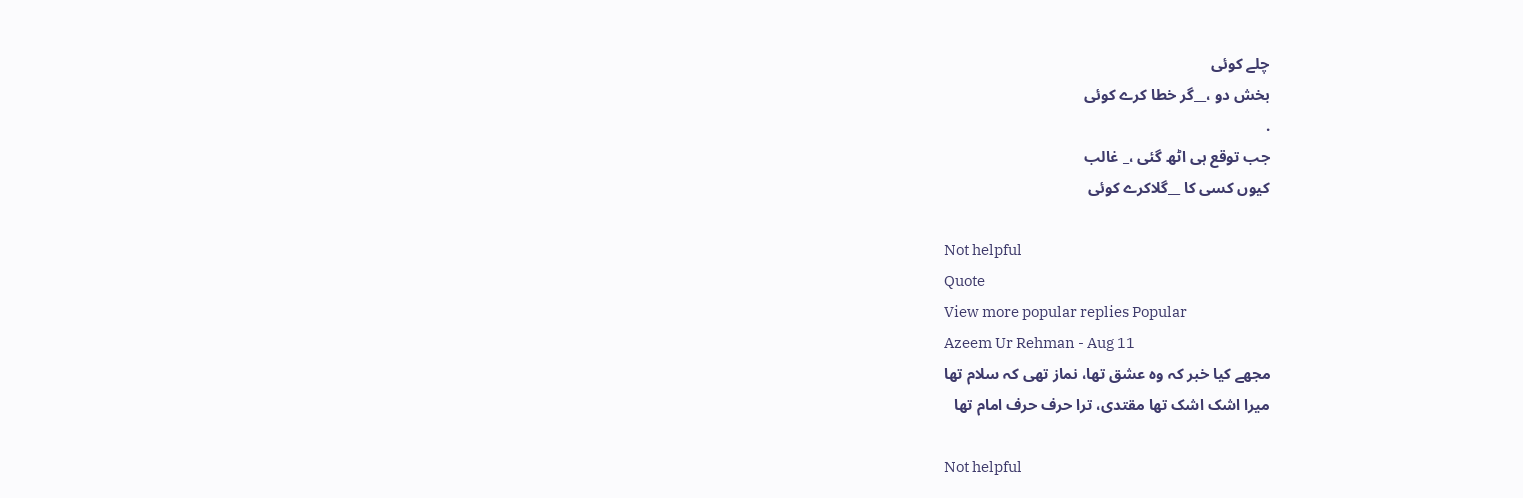چلے کوئی
بخش دو ،__گر خطا کرے کوئی
.
جب توقع ہی اٹھ گئی ،_ غالب
کیوں کسی کا __گلاکرے کوئی

Not helpful
Quote
View more popular replies Popular
Azeem Ur Rehman - Aug 11
مجھے کیا خبر کہ وہ عشق تھا، نماز تھی کہ سلام تھا
میرا اشک اشک تھا مقتدی، ترا حرف حرف امام تھا

Not helpful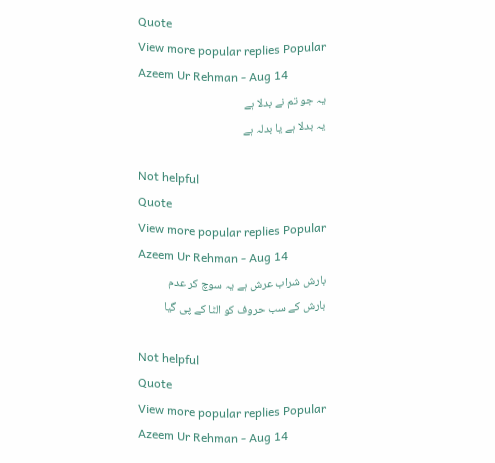Quote
View more popular replies Popular
Azeem Ur Rehman - Aug 14
یہ جو تم نے بدلا ہے
یہ بدلا ہے یا بدلہ ہے

Not helpful
Quote
View more popular replies Popular
Azeem Ur Rehman - Aug 14
بارش شراب عرش ہے یہ سوچ کر عدم
بارش کے سب حروف کو الٹا کے پی گیا

Not helpful
Quote
View more popular replies Popular
Azeem Ur Rehman - Aug 14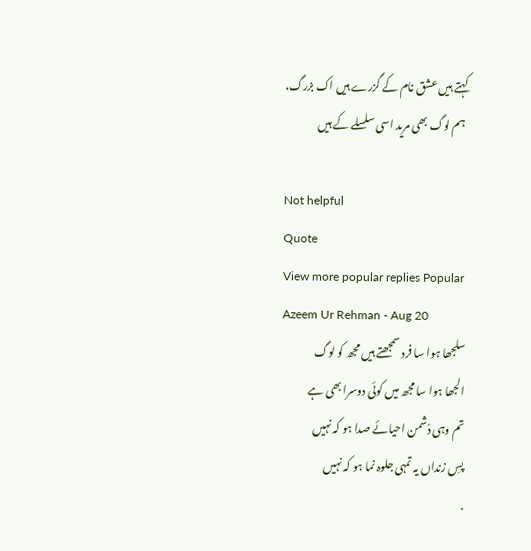کہتے ہیں عشق نام کے گزرے ہیں اک بزرگ،
 ہم لوگ بھی مرید اسی سلسلے کے ہیں

Not helpful
Quote
View more popular replies Popular
Azeem Ur Rehman - Aug 20
سلجھا ہوا سا فرد سمجھتے ہیں مجھ کو لوگ
الجھا ہوا سا مجھ میں کوئی دوسرا بھی ہے
تم وہی دُشمن احیائے صدا ہو کہ نہیں
پسِ زنداں یہ تمہی جلوہ نما ہو کہ نہیں
.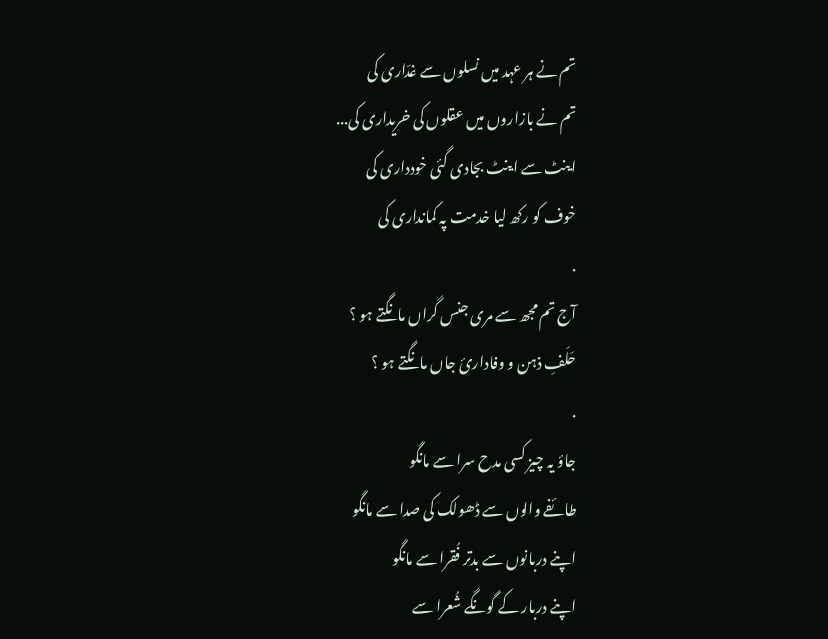تم نے ہر عہد میں نسلوں سے غدّاری کی
تم نے بازاروں میں عقلوں کی خریداری کی...
اینٹ سے اینٹ بجادی گئی خودداری کی
خوف کو رکھ لیا خدمت پہ کمانداری کی
.
آج تم مجھ سے مری جنس گراں مانگتے ہو ؟
حَلَفِ ذہن و وفادارئ جاں مانگتے ہو ؟
.
جاؤ یہ چیز کسی مدح سرا سے مانگو
طائفے والوں سے ڈھولک کی صدا سے مانگو
اپنے دربانوں سے بدتر فُقرا سے مانگو
اپنے دربار کے گونگے شُعرا سے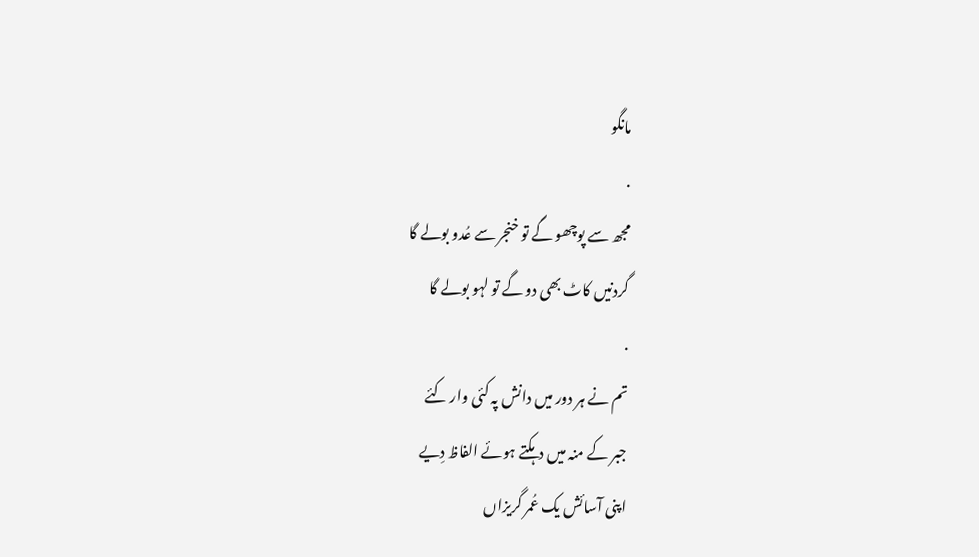مانگو
.
مجھ سے پوچھو گے تو خنجر سے عُدو بولے گا
گردنیں کاٹ بھی دو گے تو لہو بولے گا
.
تم نے ہر دور میں دانش پہ کئی وار کئے
جبر کے منہ میں دہکتے ہوئے الفاظ دِیے
اپنی آسائش یک عُمر گریزاں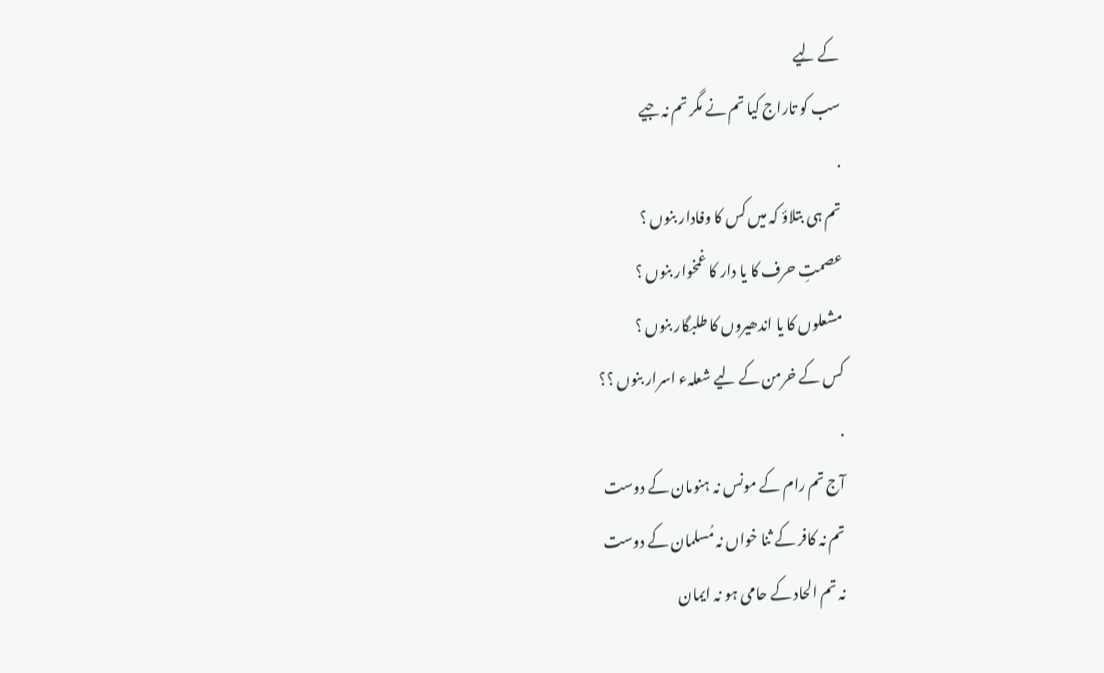کے لِیے
سب کو تاراج کیا تم نے مگر تم نہ جیے
.
تم ہی بتلاؤ کہ میں کس کا وفادار بنوں ؟
عصمتِ حرف کا یا دار کا غمخوار بنوں ؟
مشعلوں کا یا اندھیروں کا طلبگار بنوں ؟
کس کے خرمن کے لیے شعلہء اسرار بنوں ؟؟
.
آج تم رام کے مونس نہ ہنومان کے دوست
تم نہ کافر کے ثنا خواں نہ مُسلمان کے دوست
نہ تم الحاد کے حامی ہو نہ ایمان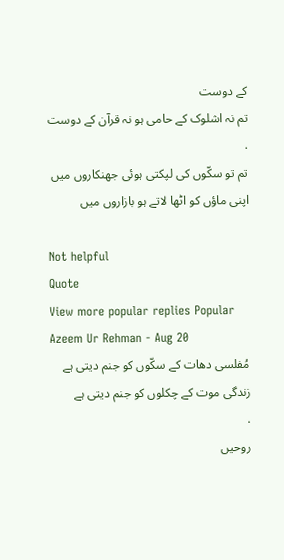کے دوست
تم نہ اشلوک کے حامی ہو نہ قرآن کے دوست
.
تم تو سکّوں کی لپکتی ہوئی جھنکاروں میں
اپنی ماؤں کو اٹھا لاتے ہو بازاروں میں

Not helpful
Quote
View more popular replies Popular
Azeem Ur Rehman - Aug 20
مُفلسی دھات کے سکّوں کو جنم دیتی ہے
زندگی موت کے چکلوں کو جنم دیتی ہے
.
روحیں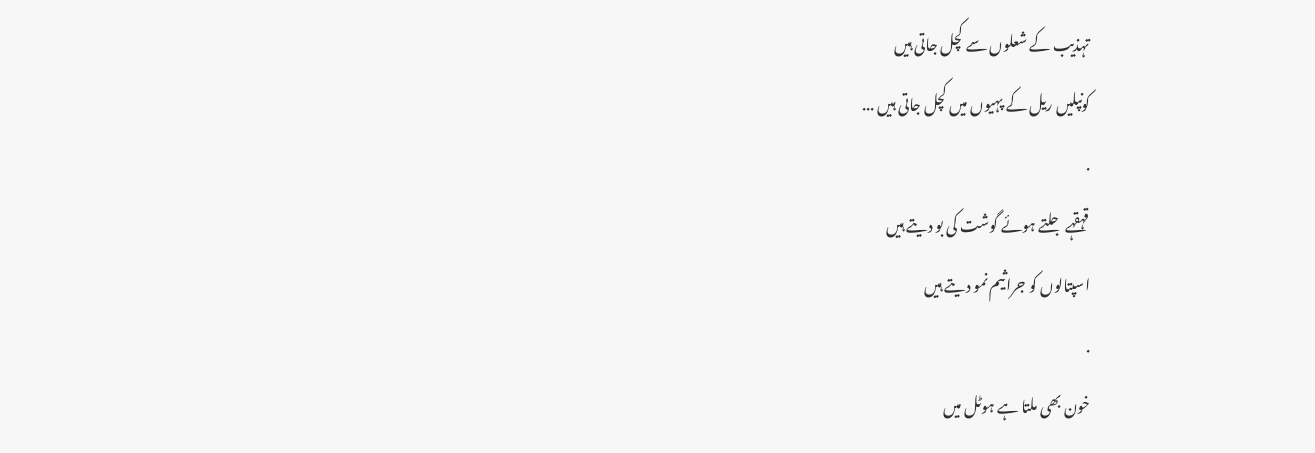تہذیب کے شعلوں سے کچل جاتی ہیں
کونپلیں ریل کے پہیوں میں کچل جاتی ہیں ...
.
قہقہے جلتے ہوئے گوشت کی بو دیتے ہیں
اسپتالوں کو جراثیم نمو دیتے ہیں
.
خون بھی ملتا ہے ہوٹل میں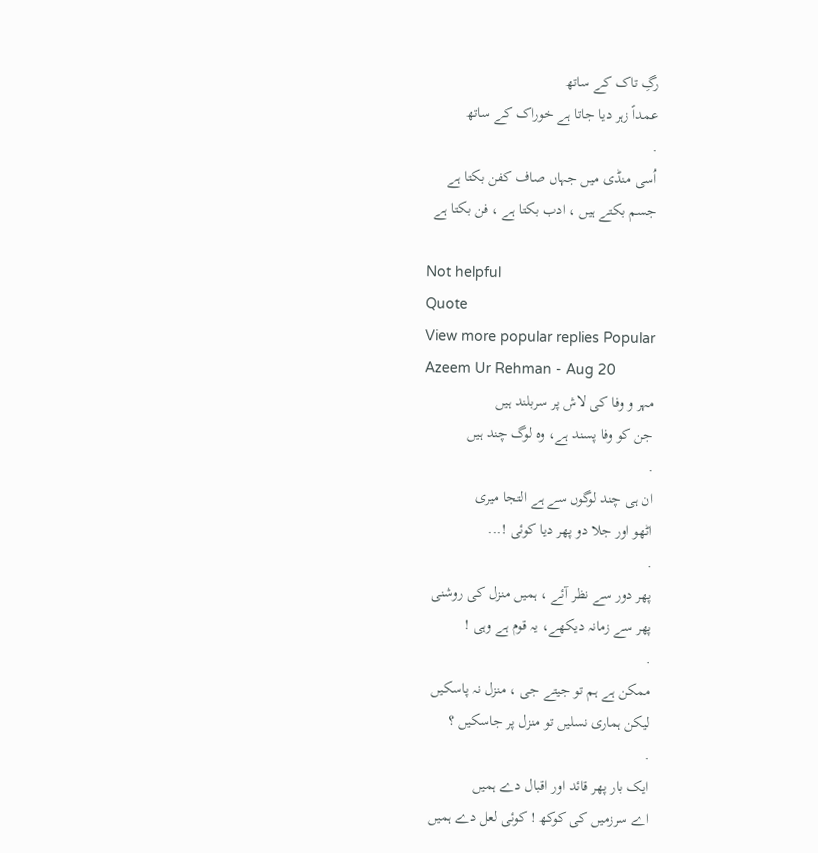رگِ تاک کے ساتھ
عمداً زہر دیا جاتا ہے خوراک کے ساتھ
.
اُسی منڈی میں جہاں صاف کفن بکتا ہے
جسم بکتے ہیں ، ادب بکتا ہے ، فن بکتا ہے

Not helpful
Quote
View more popular replies Popular
Azeem Ur Rehman - Aug 20
مہر و وفا کی لاش پر سربلند ہیں
جن کو وفا پسند ہے، وہ لوگ چند ہیں
.
ان ہی چند لوگوں سے ہے التجا میری
اٹھو اور جلا دو پھر دیا کوئی !...
.
پھر دور سے نظر آئے ، ہمیں منزل کی روشنی
پھر سے زمانہ دیکھے، یہ قوم ہے وہی !
.
ممکن ہے ہم تو جیتے جی ، منزل نہ پاسکیں
لیکن ہماری نسلیں تو منزل پر جاسکیں ؟
.
ایک بار پھر قائد اور اقبال دے ہمیں
اے سرزمیں کی کوکھ ! کوئی لعل دے ہمیں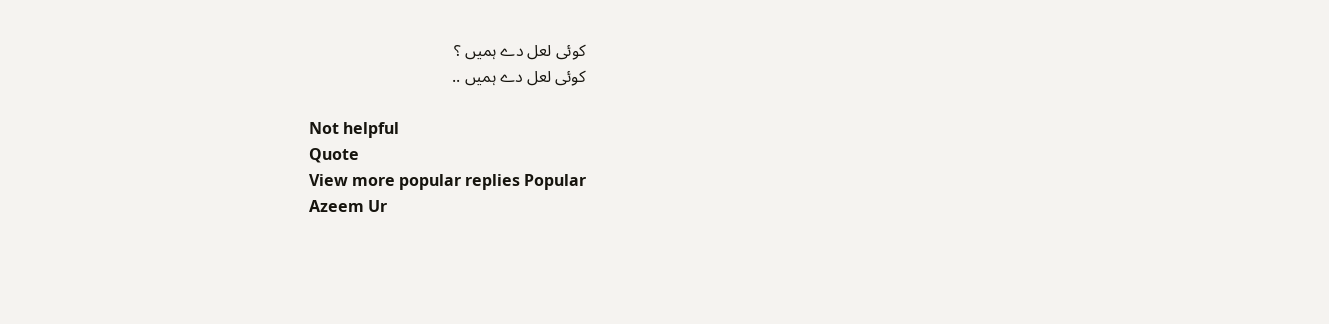کوئی لعل دے ہمیں ؟
کوئی لعل دے ہمیں ..

Not helpful
Quote
View more popular replies Popular
Azeem Ur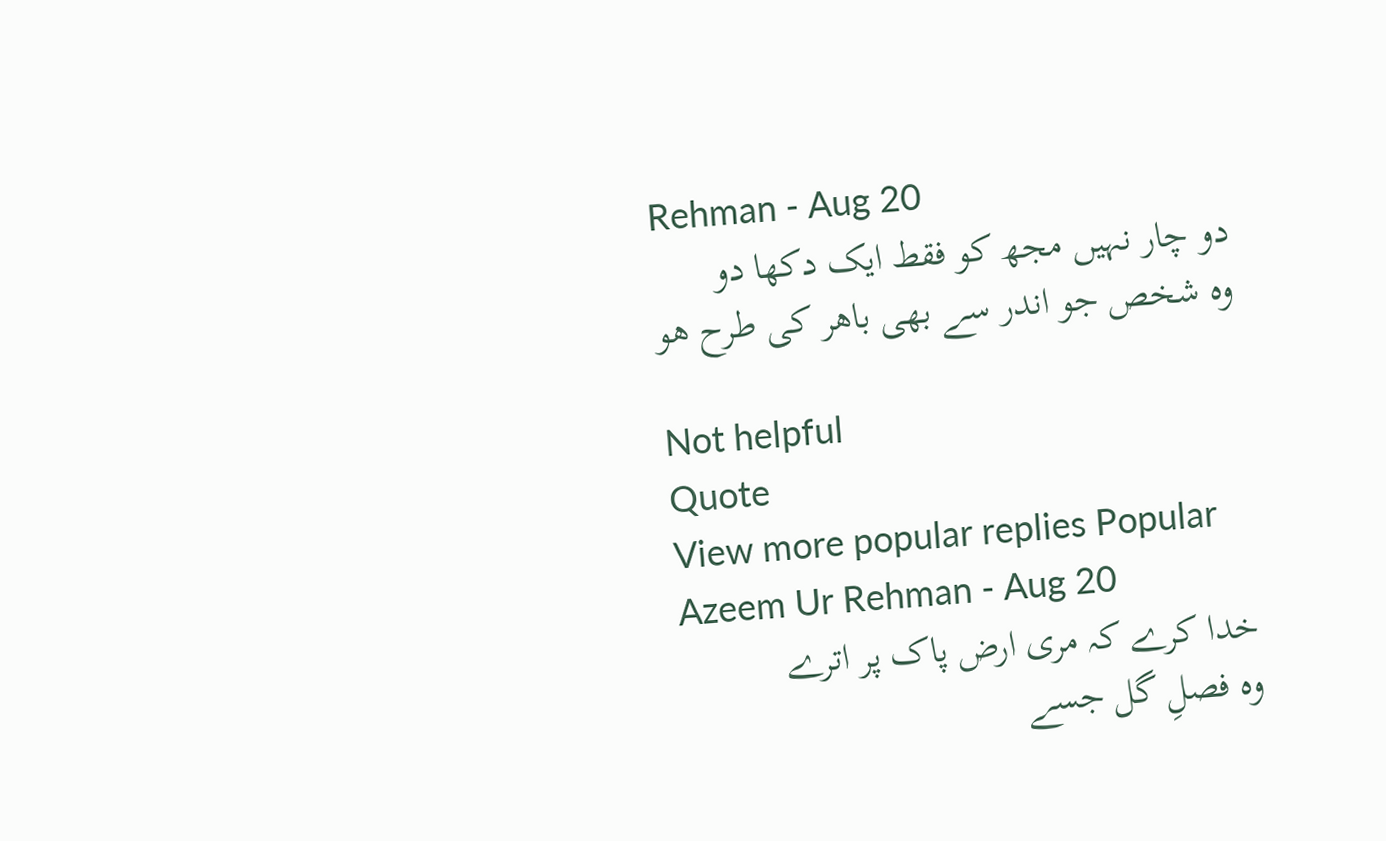Rehman - Aug 20
دو چار نہیں مجھ کو فقط ایک دکها دو
وہ شخص جو اندر سے بهی باهر کی طرح هو

Not helpful
Quote
View more popular replies Popular
Azeem Ur Rehman - Aug 20
خدا کرے کہ مری ارض پاک پر اترے
وہ فصلِ گل جسے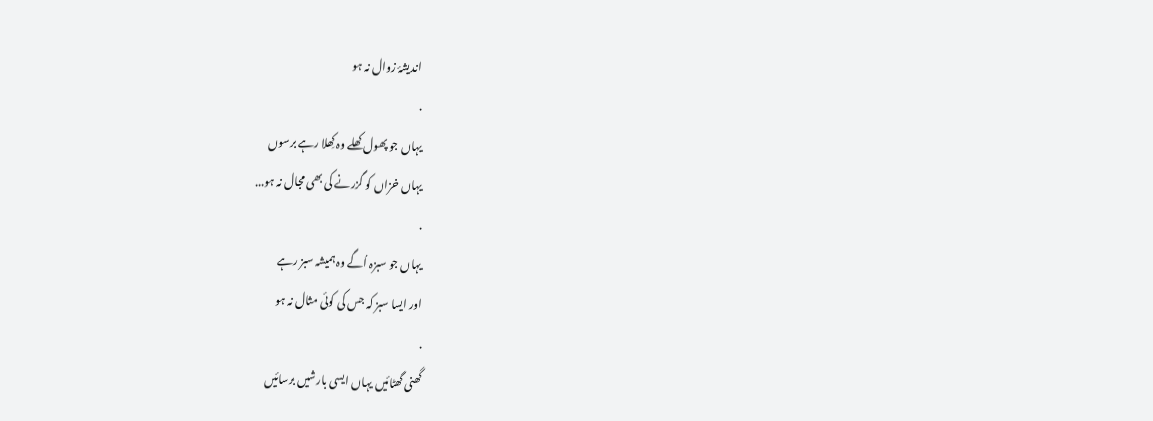اندیشۂ زوال نہ ہو
.
یہاں جو پھول کھلے وہ کِھلا رہے برسوں
یہاں خزاں کو گزرنے کی بھی مجال نہ ہو...
.
یہاں جو سبزہ اُگے وہ ہمیشہ سبز رہے
اور ایسا سبز کہ جس کی کوئی مثال نہ ہو
.
گھنی گھٹائیں یہاں ایسی بارشیں برسائیں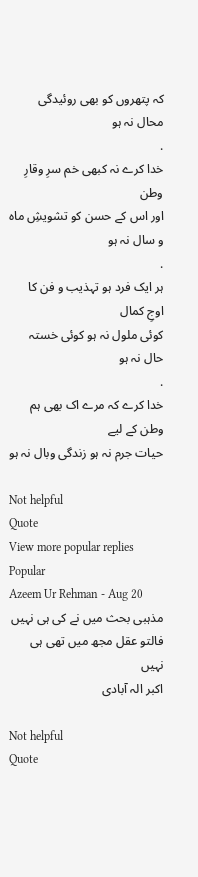کہ پتھروں کو بھی روئیدگی محال نہ ہو
.
خدا کرے نہ کبھی خم سرِ وقارِ وطن
اور اس کے حسن کو تشویشِ ماہ و سال نہ ہو
.
ہر ایک فرد ہو تہذیب و فن کا اوجِ کمال
کوئی ملول نہ ہو کوئی خستہ حال نہ ہو
.
خدا کرے کہ مرے اک بھی ہم وطن کے لیے
حیات جرم نہ ہو زندگی وبال نہ ہو

Not helpful
Quote
View more popular replies Popular
Azeem Ur Rehman - Aug 20
مذہبی بحث میں نے کی ہی نہیں
فالتو عقل مجھ میں تھی ہی نہیں
اکبر الہ آبادی

Not helpful
Quote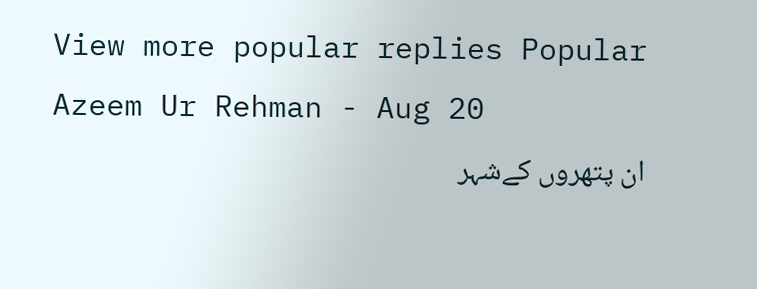View more popular replies Popular
Azeem Ur Rehman - Aug 20
ان پتھروں کےشہر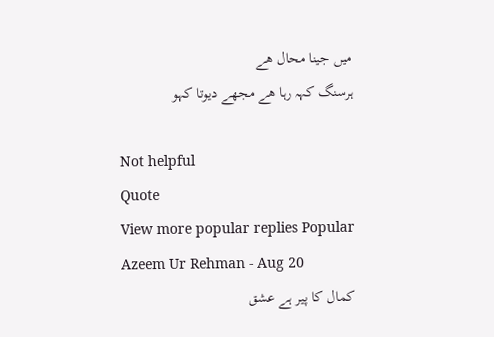میں جینا محال ھے
ہرسنگ کہہ رہا ھے مجھے دیوتا کہو

Not helpful
Quote
View more popular replies Popular
Azeem Ur Rehman - Aug 20
کمال کا پیر ہے عشق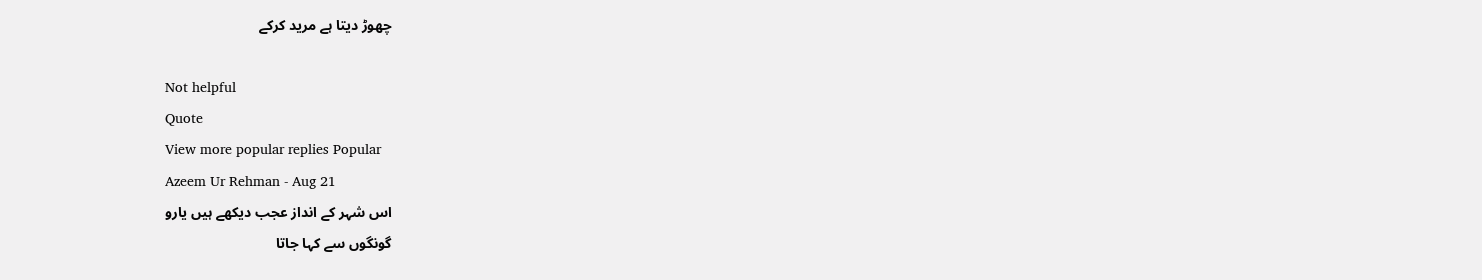چھوڑ دیتا ہے مرید کرکے

Not helpful
Quote
View more popular replies Popular
Azeem Ur Rehman - Aug 21
اس شہر کے انداز عجب دیکھے ہیں یارو
گونگوں سے کہا جاتا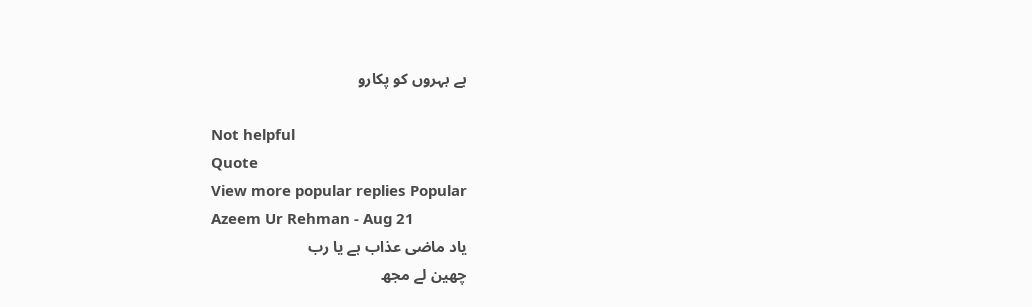ہے بہروں کو پکارو

Not helpful
Quote
View more popular replies Popular
Azeem Ur Rehman - Aug 21
یاد ماضی عذاب ہے یا رب
چھین لے مجھ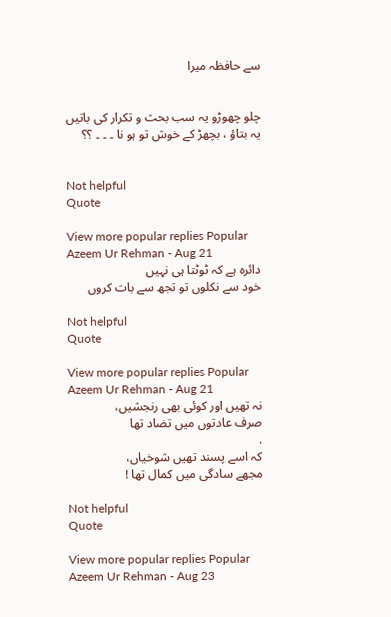سے حافظہ میرا


چلو چھوڑو یہ سب بحث و تکرار کی باتیں
یہ بتاؤ ، بچھڑ کے خوش تو ہو نا ۔ ۔ ۔ ؟؟


Not helpful
Quote

View more popular replies Popular
Azeem Ur Rehman - Aug 21
دائرہ ہے کہ ٹوٹتا ہی نہیں
خود سے نکلوں تو تجھ سے بات کروں

Not helpful
Quote

View more popular replies Popular
Azeem Ur Rehman - Aug 21
نہ تھیں اور کوئی بھی رنجشیں،
صرف عادتوں میں تضاد تھا
.
کہ اسے پسند تھیں شوخیاں،
مجھے سادگی میں کمال تھا !

Not helpful
Quote

View more popular replies Popular
Azeem Ur Rehman - Aug 23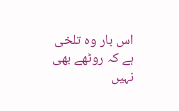اس بار وہ تلخی ہے کہ روٹھے بھی نہیں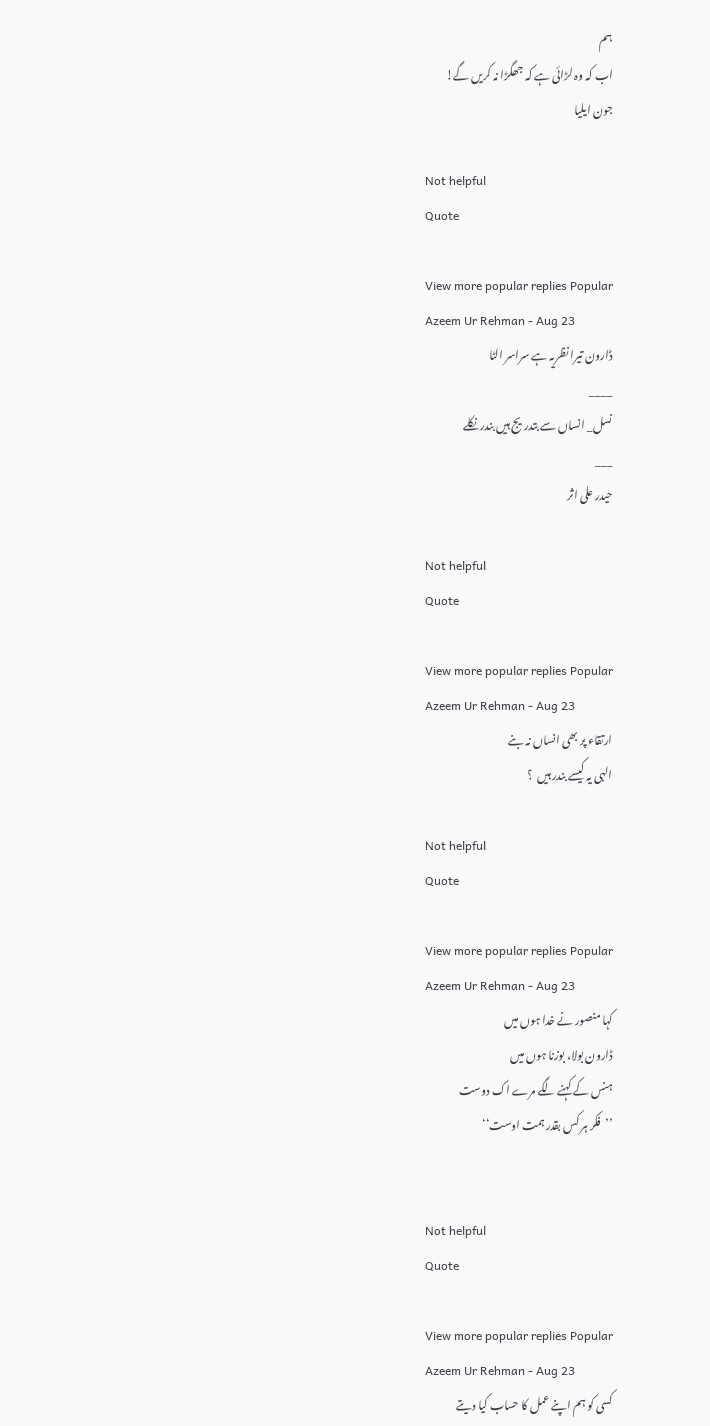ہم
اب کہ وہ لڑائی ہے کہ جھگڑا نہ کریں گے!
جون ایلیا

Not helpful
Quote

View more popular replies Popular
Azeem Ur Rehman - Aug 23
ڈارون تیرا نظریہ ہے سراسر الٹا
____
نسل_ انساں سے بتدریج ہیں بندر نکلے
___
حیدر علی اثر

Not helpful
Quote

View more popular replies Popular
Azeem Ur Rehman - Aug 23
ارتقاء پر بھی انساں نہ بنے
الہی یہ کیسے بندر ہیں  ؟

Not helpful
Quote

View more popular replies Popular
Azeem Ur Rehman - Aug 23
کہا منصور نے خدا ہوں میں
ڈارون بولا، بوزنا ہوں میں
ہنس کے کہنے لگے مرے اک دوست
’’فکر ہر کس بقدر ہمت اوست‘‘


Not helpful
Quote

View more popular replies Popular
Azeem Ur Rehman - Aug 23
کسی کو ہم اپنے عمل کا حساب کیا دیتے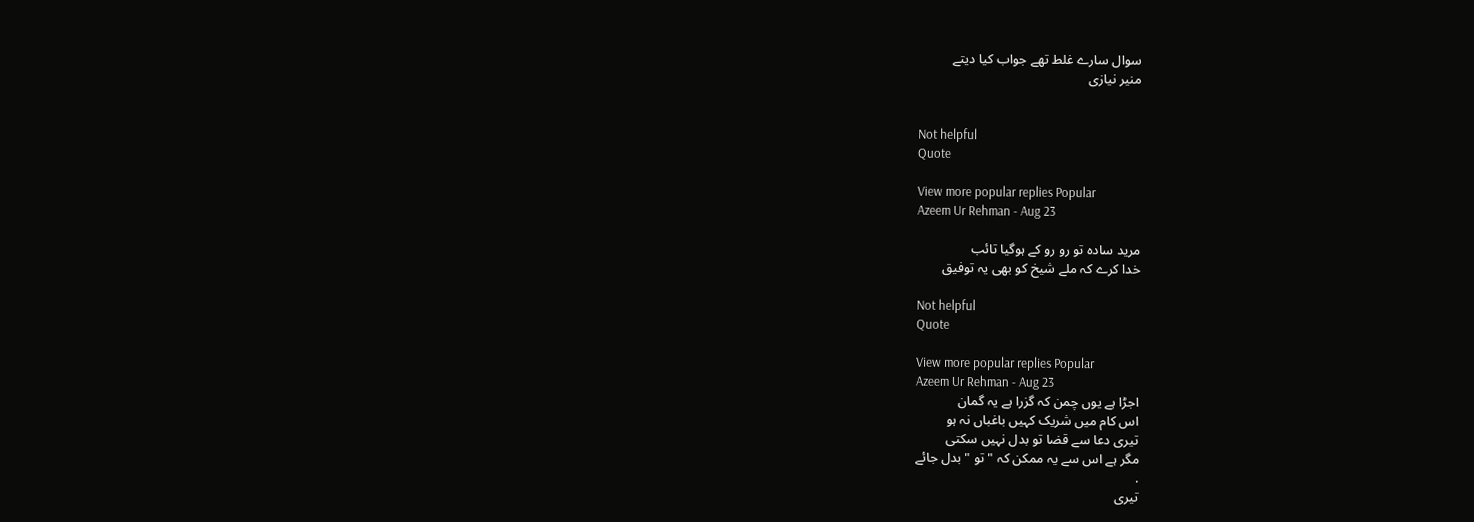سوال سارے غلط تھے جواب کیا دیتے
منیر نیازی


Not helpful
Quote

View more popular replies Popular
Azeem Ur Rehman - Aug 23

مرید سادہ تو رو رو کے ہوگیا تائب
خدا کرے کہ ملے شیخ کو بھی یہ توفیق

Not helpful
Quote

View more popular replies Popular
Azeem Ur Rehman - Aug 23
اجڑا ہے یوں چمن کہ گزرا ہے یہ گمان
اس کام میں شریک کہیں باغباں نہ ہو
تیری دعا سے قضا تو بدل نہیں سکتی
مگر ہے اس سے یہ ممکن کہ " تو " بدل جائے
.
تیری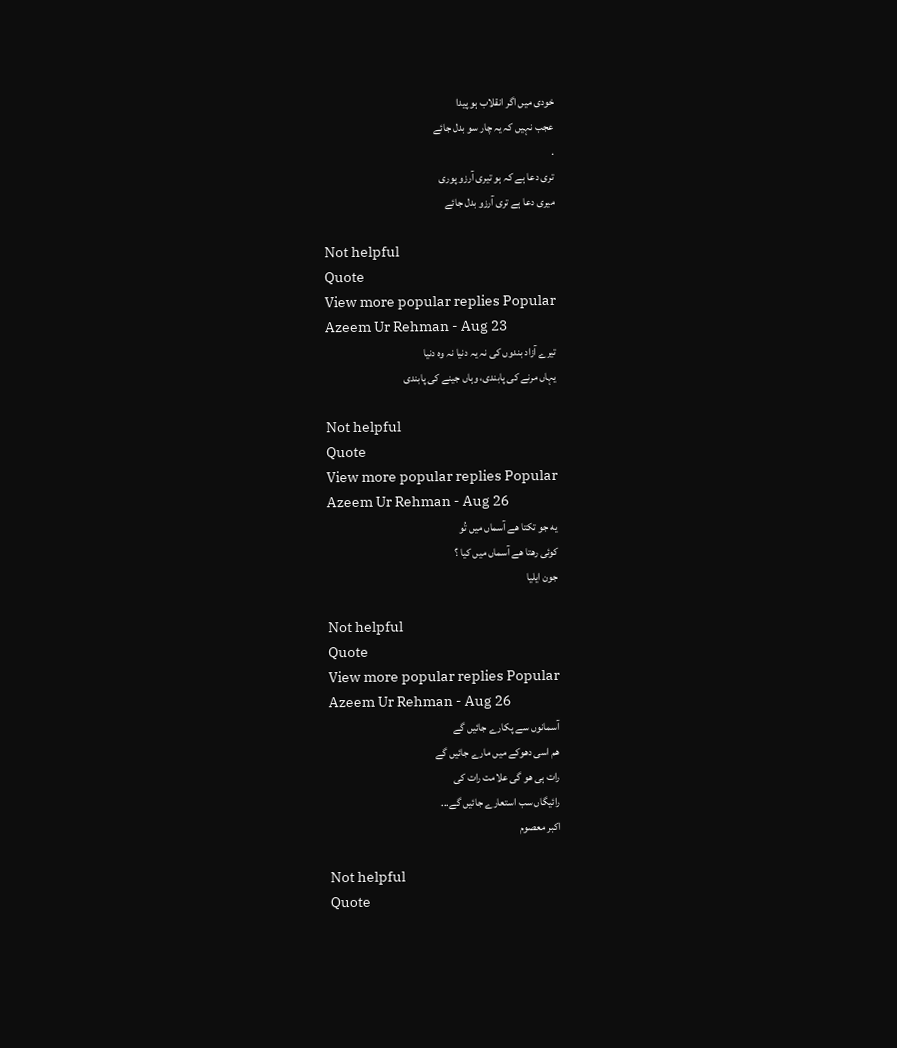خودی میں اگر انقلاب ہو پیدا
عجب نہیں کہ یہ چار سو بدل جائے
.
تری دعا ہے کہ ہو تیری آرزو پوری
میری دعا ہے تری آرزو بدل جائے

Not helpful
Quote
View more popular replies Popular
Azeem Ur Rehman - Aug 23
تیرے آزاد بندوں کی نہ یہ دنیا نہ وہ دنیا
یہاں مرنے کی پابندی، وہاں جینے کی پابندی

Not helpful
Quote
View more popular replies Popular
Azeem Ur Rehman - Aug 26
یه جو تکتا هے آسماں میں تُو
کوئی رهتا هے آسماں میں کیا ؟
جون ایلیا

Not helpful
Quote
View more popular replies Popular
Azeem Ur Rehman - Aug 26
آسمانوں سے پکارے جائیں گے
ھم اسی دھوکے میں مارے جائیں گے
رات ہی ھو گی علامت رات کی
رائیگاں سب استعارے جائیں گے...
اکبر معصوم

Not helpful
Quote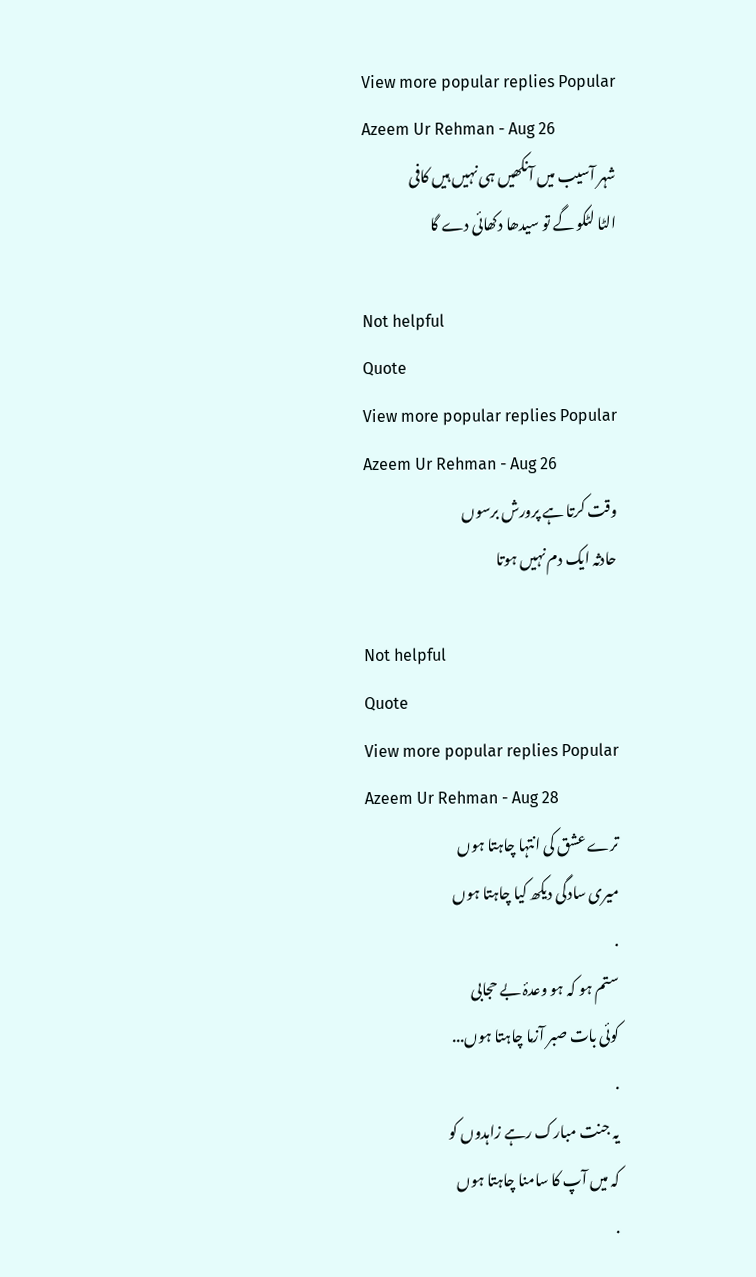View more popular replies Popular
Azeem Ur Rehman - Aug 26
شہر آسیب میں آنکھیں ہی نہیں ہیں کافی
الٹا لٹکو گے تو سیدھا دکھائی دے گا

Not helpful
Quote
View more popular replies Popular
Azeem Ur Rehman - Aug 26
وقت کرتا ہے پرورش برسوں
حادثہ ایک دم نہیں ہوتا

Not helpful
Quote
View more popular replies Popular
Azeem Ur Rehman - Aug 28
ترے عشق کی انتہا چاہتا ہوں
میری سادگی دیکھ کیا چاہتا ہوں
.
ستم ہو کہ ہو وعدۂ بے حجابی
کوئی بات صبر آزما چاہتا ہوں...
.
یہ جنت مبارک رہے زاہدوں کو
کہ میں آپ کا سامنا چاہتا ہوں
.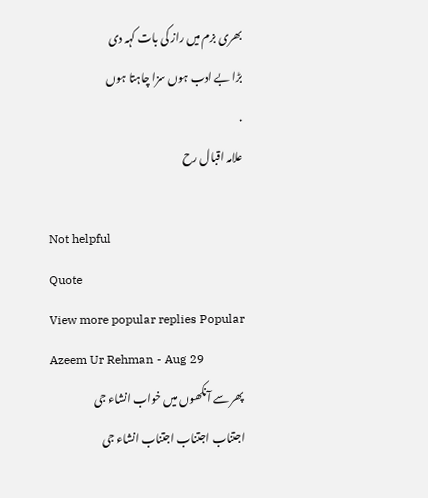بھری بزم میں راز کی بات کہہ دی
بڑا بے ادب ہوں سزا چاہتا ہوں
.
علامہ اقبال رح

Not helpful
Quote
View more popular replies Popular
Azeem Ur Rehman - Aug 29
پھر سے آنکھوں میں خواب انشاء جی
اجتناب اجتناب اجتناب انشاء جی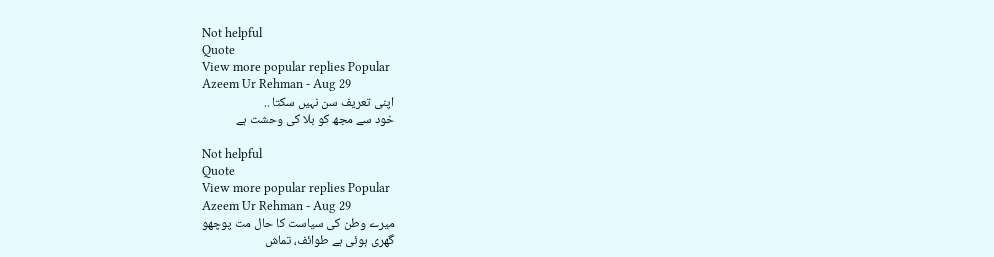Not helpful
Quote
View more popular replies Popular
Azeem Ur Rehman - Aug 29
اپنی تعریف سن نہیں سکتا ..
خود سے مجھ کو بلا کی وحشت ہے

Not helpful
Quote
View more popular replies Popular
Azeem Ur Rehman - Aug 29
میرے وطن کی سیاست کا حال مت پوچھو
گھری ہوئی ہے طوائف، تماش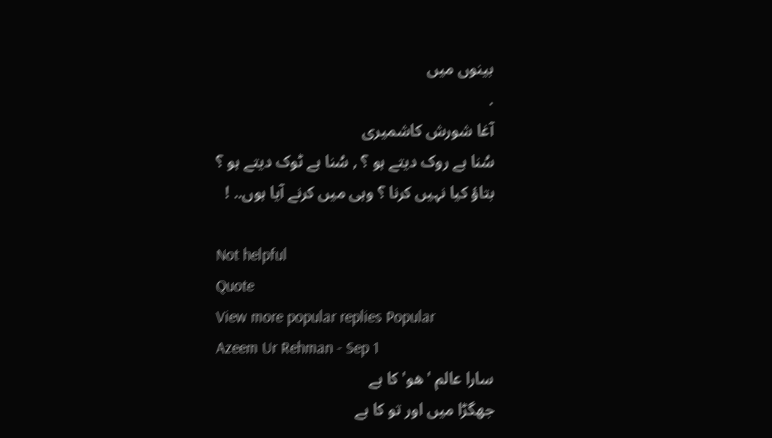بینوں میں
.
آغا شورش کاشمیری
سُنا ہے روک دیتے ہو ؟ , سُنا ہے ٹوک دیتے ہو ؟
بتاؤ کیا نہیں کرنا ؟ وہی میں کرنے آیا ہوں.. !

Not helpful
Quote
View more popular replies Popular
Azeem Ur Rehman - Sep 1
سارا عالم 'ھو' کا ہے
جھگڑا میں اور تو کا ہے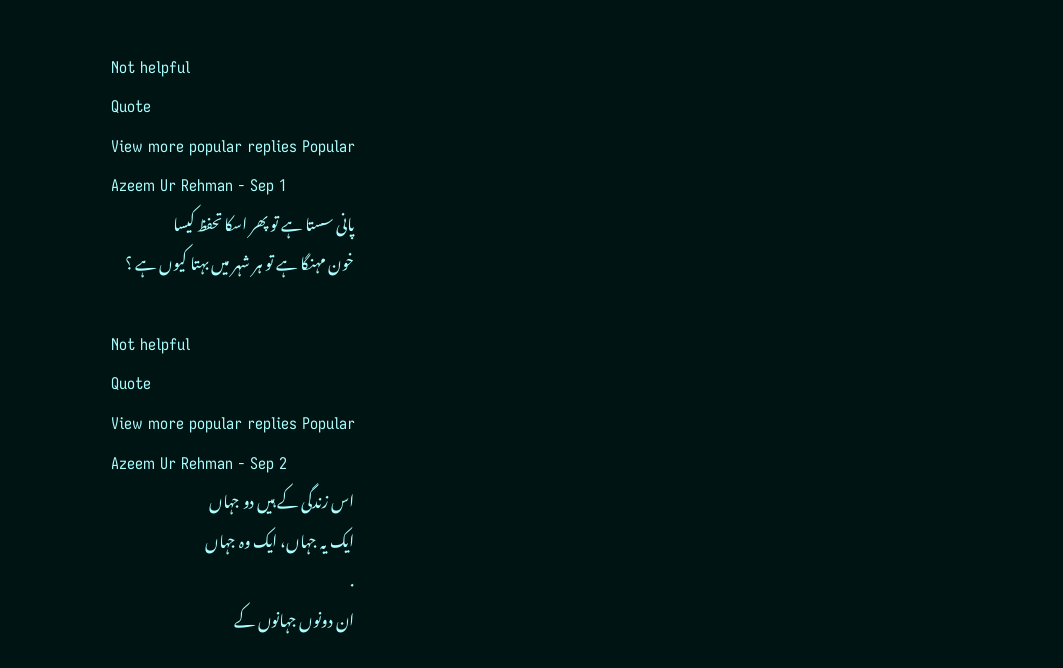Not helpful
Quote
View more popular replies Popular
Azeem Ur Rehman - Sep 1
پانی سستا ہے تو پھر اسکا تحفظ کیسا
خون مہنگا ہے تو ہر شہر میں بہتا کیوں ہے ؟

Not helpful
Quote
View more popular replies Popular
Azeem Ur Rehman - Sep 2
اس زندگی کے ہیں دو جہاں
ایک یہ جہاں، ایک وہ جہاں
.
ان دونوں جہانوں کے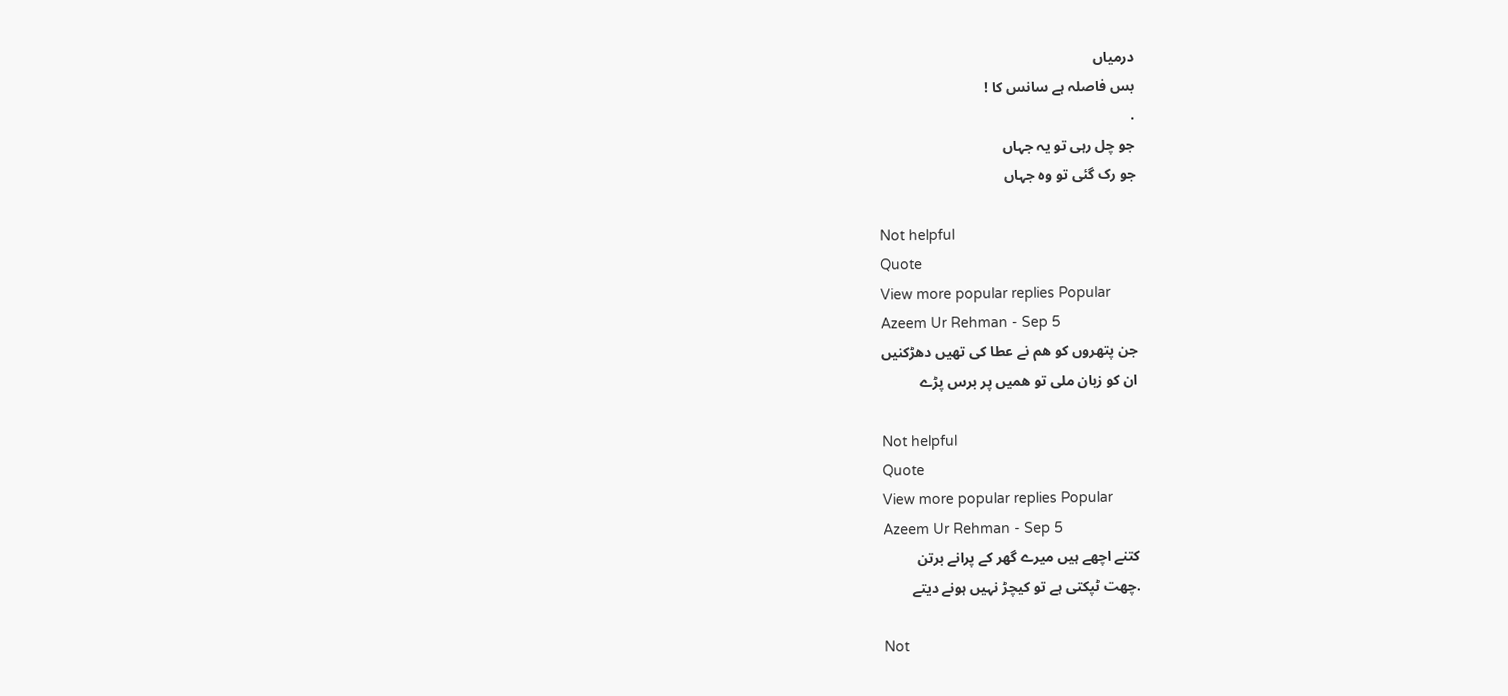درمیاں
بس فاصلہ ہے سانس کا !
.
جو چل رہی تو یہ جہاں
جو رک گئی تو وہ جہاں

Not helpful
Quote
View more popular replies Popular
Azeem Ur Rehman - Sep 5
جن پتهروں کو هم نے عطا کی تهیں دهڑکنیں
ان کو زبان ملی تو همیں پر برس پڑے

Not helpful
Quote
View more popular replies Popular
Azeem Ur Rehman - Sep 5
کتنے اچھے ہیں میرے گھر کے پرانے برتن
.چھت ٹپکتی ہے تو کیچڑ نہیں ہونے دیتے

Not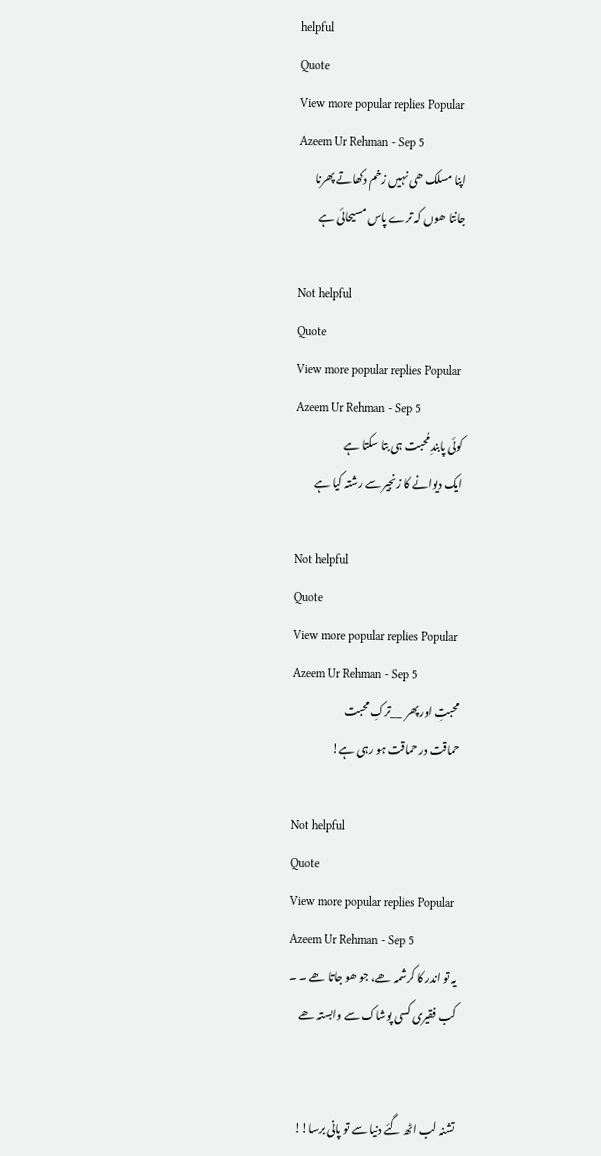helpful
Quote
View more popular replies Popular
Azeem Ur Rehman - Sep 5
اپنا مسلک ھی نہیں زخم دکھاتے پھرنا
جانتا ھوں کہ ترے پاس مسیحائی ہے

Not helpful
Quote
View more popular replies Popular
Azeem Ur Rehman - Sep 5
کوئی پابندِ مُحبت ہی بتا سکتا ہے
ایک دیوانے کا زنجیر سے رشتہ کیا ہے

Not helpful
Quote
View more popular replies Popular
Azeem Ur Rehman - Sep 5
محبتِ اور پھر __ترکِ محبت
حماقت در حماقت ہو رہی ہے!

Not helpful
Quote
View more popular replies Popular
Azeem Ur Rehman - Sep 5
یہ تو اندر کا کرشمہ ھے، جو ھو جاتا ھے ۔ ۔
کب فقیری کسی پوشاک سے وابستہ ھے


تشنہ لب اٹھ گئے دنیا سے تو پانی برسا!!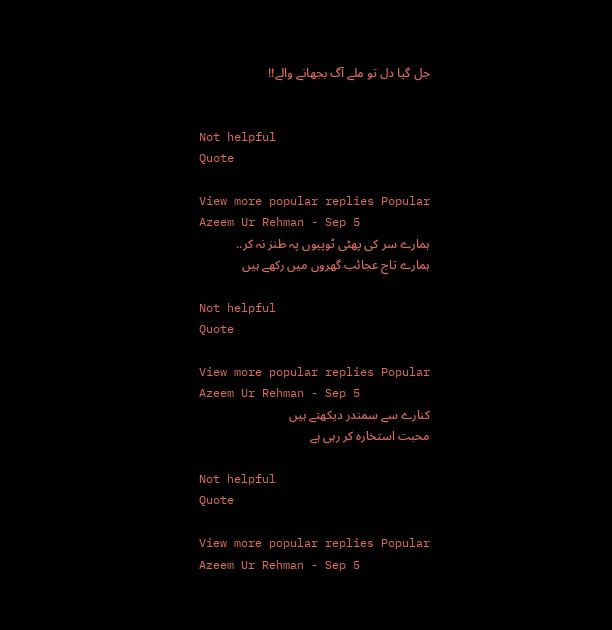جل گیا دل تو ملے آگ بجھانے والے!!


Not helpful
Quote

View more popular replies Popular
Azeem Ur Rehman - Sep 5
ہمارے سر کی پھٹی ٹوپیوں پہ طنز نہ کر..
ہمارے تاج عجائب گھروں میں رکھے ہیں

Not helpful
Quote

View more popular replies Popular
Azeem Ur Rehman - Sep 5
کنارے سے سمندر دیکھتے ہیں
محبت استخارہ کر رہی ہے

Not helpful
Quote

View more popular replies Popular
Azeem Ur Rehman - Sep 5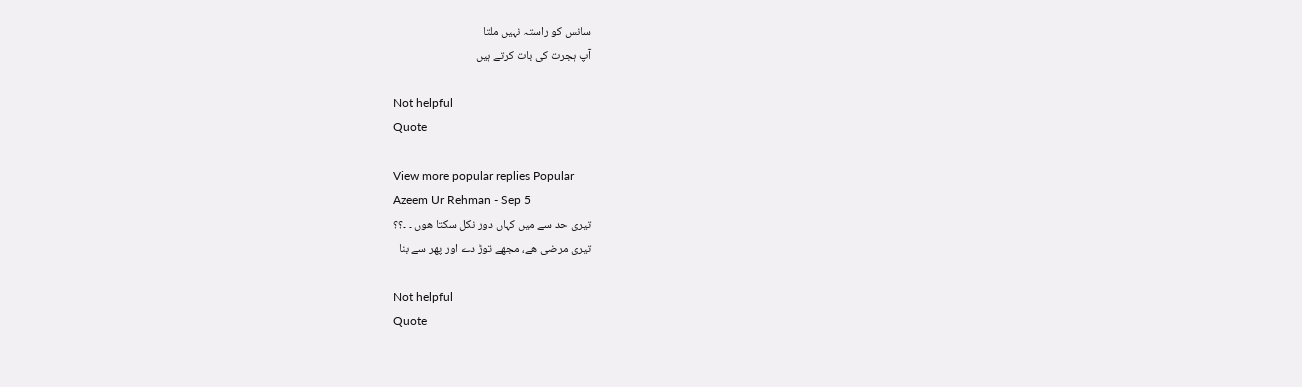سانس کو راستہ نہیں ملتا
آپ ہجرت کی بات کرتے ہیں

Not helpful
Quote

View more popular replies Popular
Azeem Ur Rehman - Sep 5
تیری حد سے میں کہاں دور نکل سکتا هوں ۔ ۔؟؟
تیری مرضی هے، مجھے توڑ دے اور پھر سے بنا

Not helpful
Quote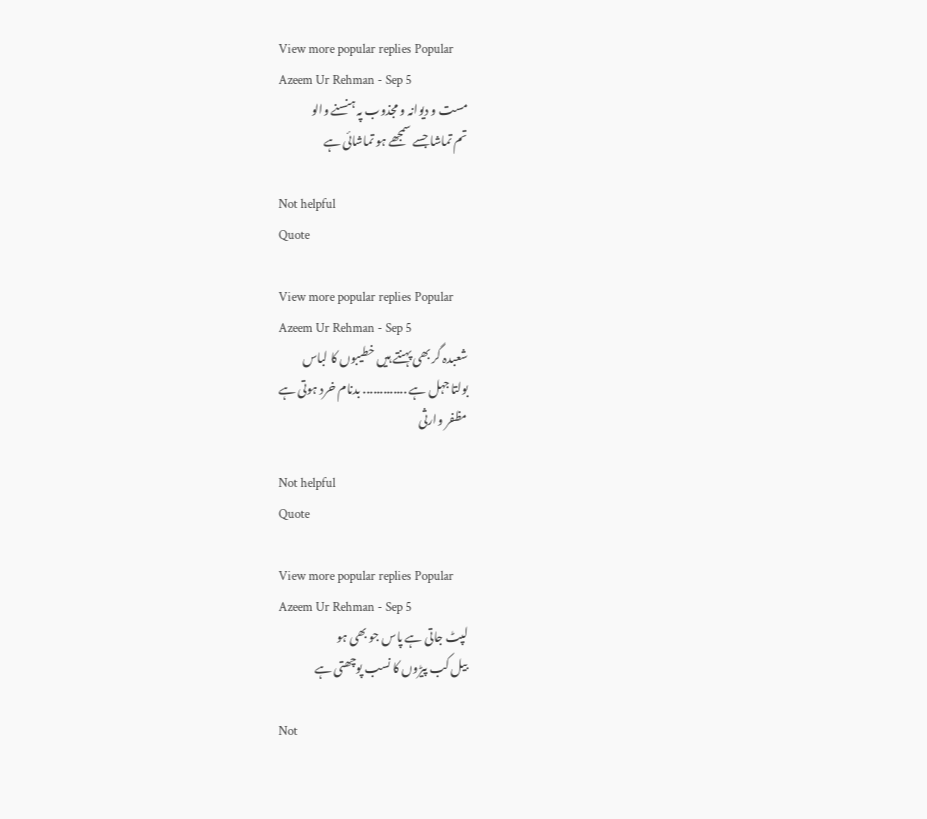View more popular replies Popular
Azeem Ur Rehman - Sep 5
مست و دیوانہ و مجذوب پہ ہنسنے والو
تم تماشا جسے سمجھے ہو تماشائی ہے

Not helpful
Quote

View more popular replies Popular
Azeem Ur Rehman - Sep 5
شعبدہ گر بھی پہنتے ہیں خطیبوں کا لباس
بولتا جہل ہے ............. بدنام خرد ہوتی ہے
مظفر وارثی

Not helpful
Quote

View more popular replies Popular
Azeem Ur Rehman - Sep 5
لپٹ جاتی ہے پاس جو بھی ہو
بیل کب پیڑوں کا نسب پوچھتی ہے

Not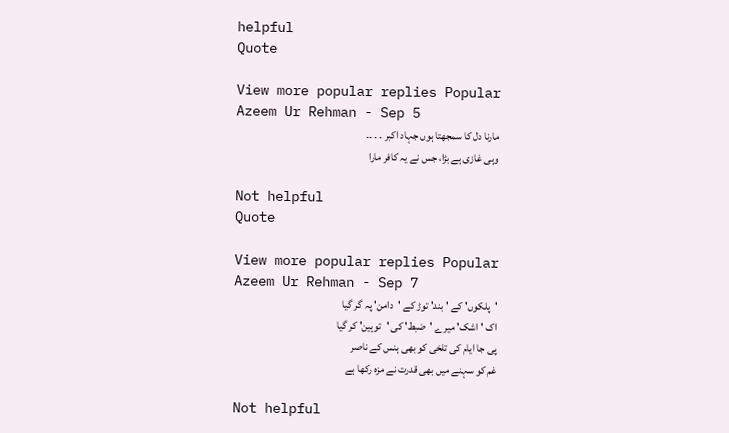helpful
Quote

View more popular replies Popular
Azeem Ur Rehman - Sep 5
مارنا دل کا سمجھتا ہوں جہاد اکبر ۔ ۔ ۔۔
وہی غازی ہے بڑا، جس نے یہ کافر مارا

Not helpful
Quote

View more popular replies Popular
Azeem Ur Rehman - Sep 7
'پلکوں' کے 'بند' توڑ کے 'دامن' پہ گر گیا
اک 'اشک' میرے 'ضبط' کی 'توہین' کر گیا
پی جا ایام کی تلخی کو بھی ہنس کے ناصر
غم کو سہنے میں بھی قدرت نے مزہ رکھا ہے

Not helpful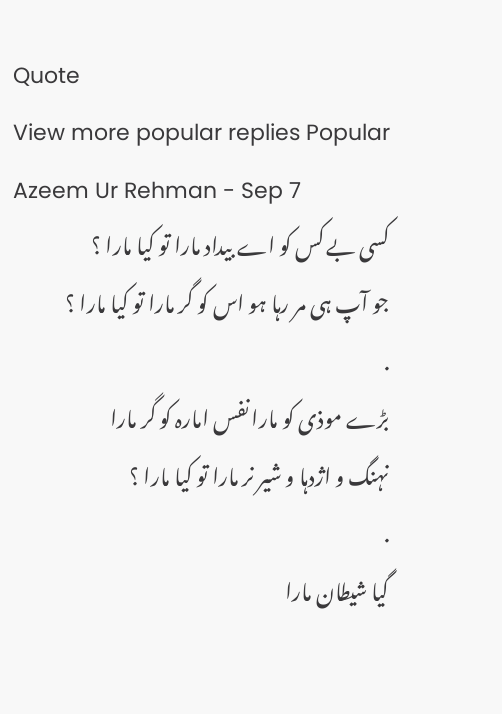Quote
View more popular replies Popular
Azeem Ur Rehman - Sep 7
کسی بے کس کو اے بیداد مارا تو کیا مارا ؟
جو آپ ہی مر رہا ہو اس کو گر مارا تو کیا مارا ؟
.
بڑے موذی کو مارا نفس امارہ کو گر مارا
نہنگ و اژدہا و شیر نر مارا تو کیا مارا ؟
.
گیا شیطان مارا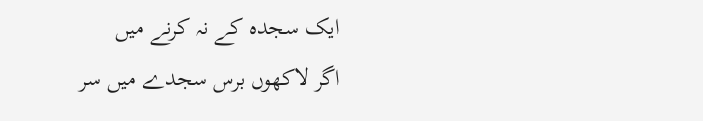ایک سجدہ کے نہ کرنے میں
اگر لاکھوں برس سجدے میں سر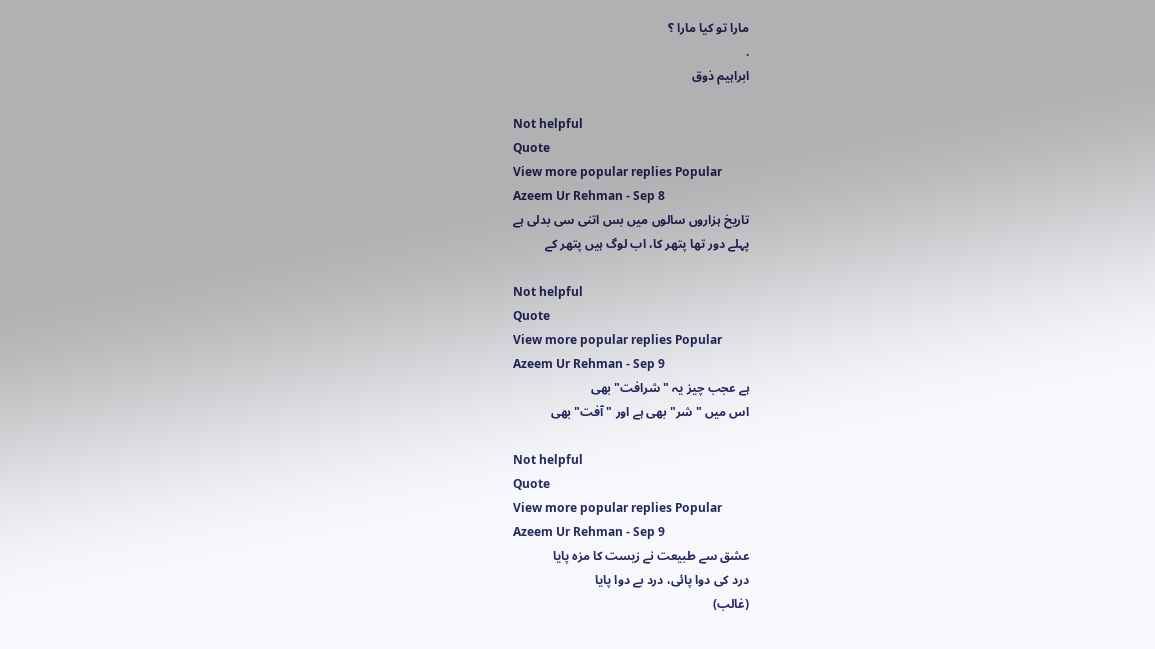مارا تو کیا مارا ؟
.
ابراہیم ذوق

Not helpful
Quote
View more popular replies Popular
Azeem Ur Rehman - Sep 8
تاریخ ہزاروں سالوں میں بس اتنی سی بدلی ہے
پہلے دور تھا پتھر کا، اب لوگ ہیں پتھر کے

Not helpful
Quote
View more popular replies Popular
Azeem Ur Rehman - Sep 9
ہے عجب چیز یہ "شرافت" بھی
اس میں "شر" بھی ہے اور "آفت" بھی

Not helpful
Quote
View more popular replies Popular
Azeem Ur Rehman - Sep 9
عشق سے طبیعت نے زیست کا مزہ پایا
درد کی دوا پائی، درد بے دوا پایا
(غالب)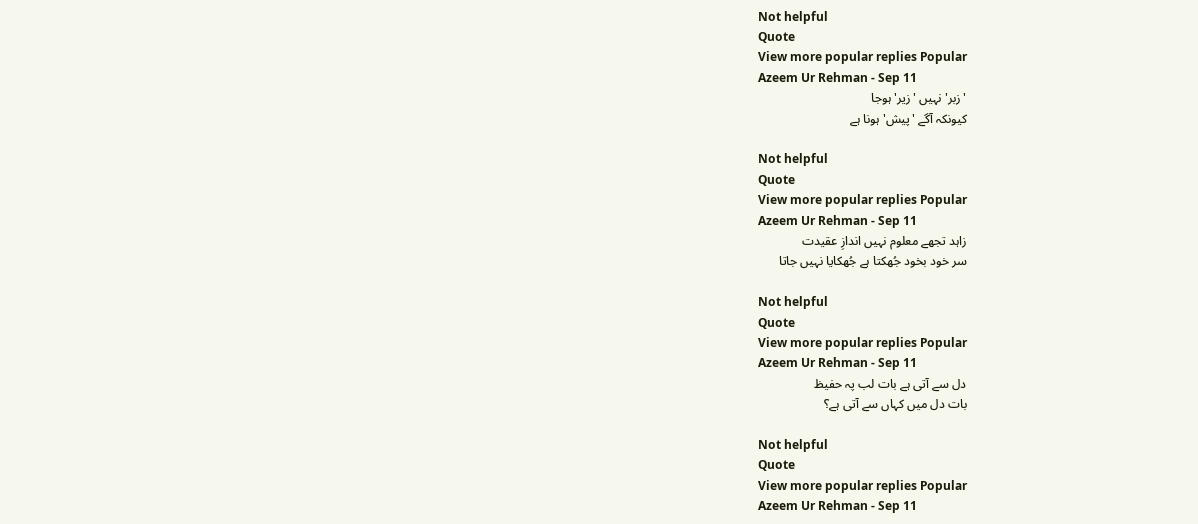Not helpful
Quote
View more popular replies Popular
Azeem Ur Rehman - Sep 11
'زبر' نہیں 'زیر' ہوجا
کیونکہ آگے 'پیش' ہونا ہے

Not helpful
Quote
View more popular replies Popular
Azeem Ur Rehman - Sep 11
زاہد تجھے معلوم نہیں اندازِ عقیدت
سر خود بخود جُھکتا ہے جُھکایا نہیں جاتا

Not helpful
Quote
View more popular replies Popular
Azeem Ur Rehman - Sep 11
دل سے آتی ہے بات لب پہ حفیظ
بات دل میں کہاں سے آتی ہے؟

Not helpful
Quote
View more popular replies Popular
Azeem Ur Rehman - Sep 11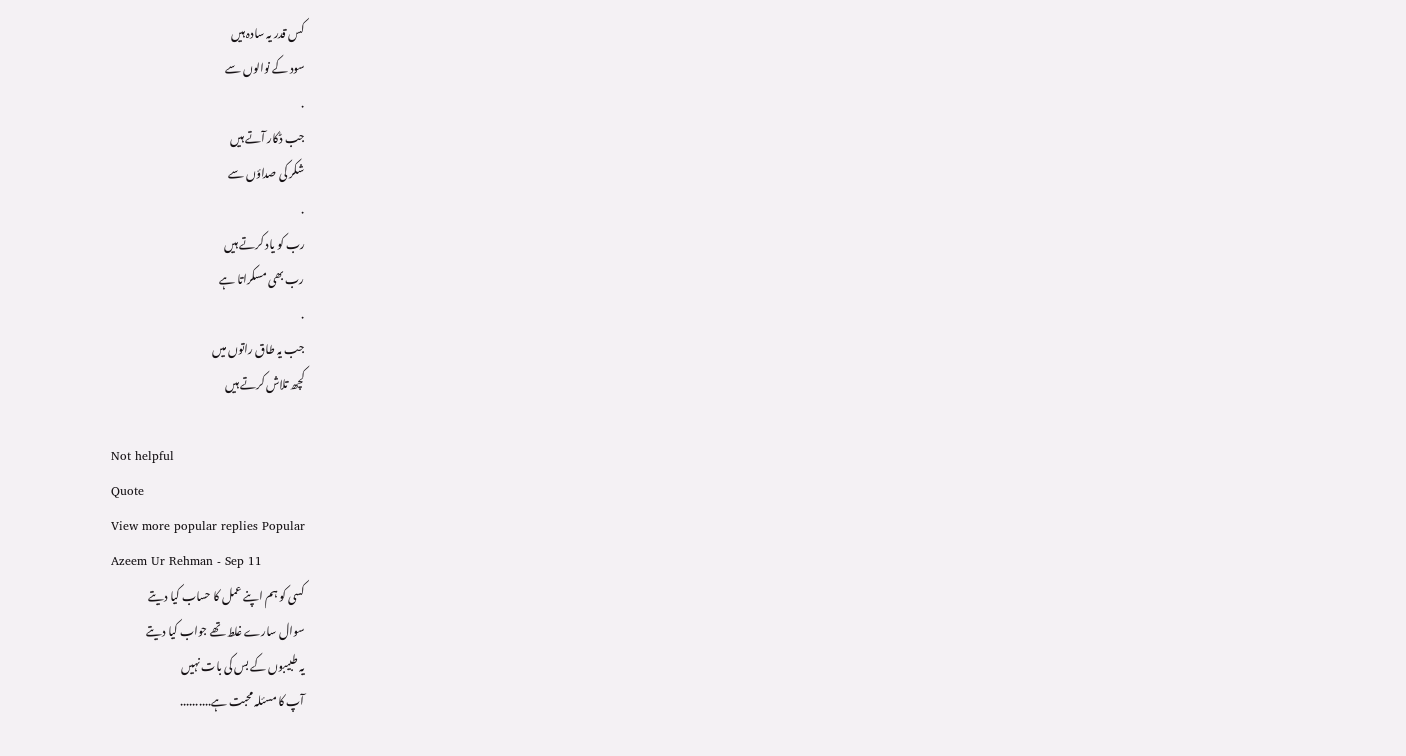کس قدر یہ سادہ ہیں
سود کے نوالوں سے
.
جب ڈکار آتے ہیں
شکر کی صداؤں سے
.
رب کو یاد کرتے ہیں
رب بھی مسکراتا ہے
.
جب یہ طاق راتوں میں
کچھ تلاش کرتے ہیں

Not helpful
Quote
View more popular replies Popular
Azeem Ur Rehman - Sep 11
کسی کو ہم اپنے عمل کا حساب کیا دیتے
سوال سارے غلط تھے جواب کیا دیتے
یہ طبیبوں کے بس کی بات نہیں
آپ کا مسئلہ محبت ہے..........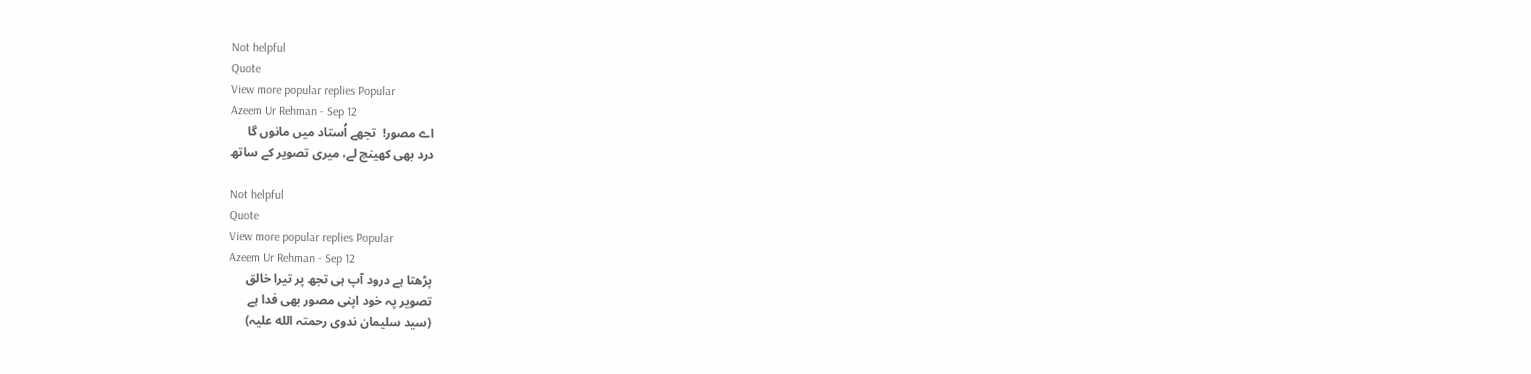Not helpful
Quote
View more popular replies Popular
Azeem Ur Rehman - Sep 12
اے مصور!  تجھے اُستاد میں مانوں گا
درد بھی کھینچ لے، میری تصویر کے ساتھ

Not helpful
Quote
View more popular replies Popular
Azeem Ur Rehman - Sep 12
پڑھتا ہے درود آپ ہی تجھ پر تیرا خالق
تصویر پہ خود اپنی مصور بھی فدا ہے
(سید سلیمان ندوی رحمتہ الله علیہ)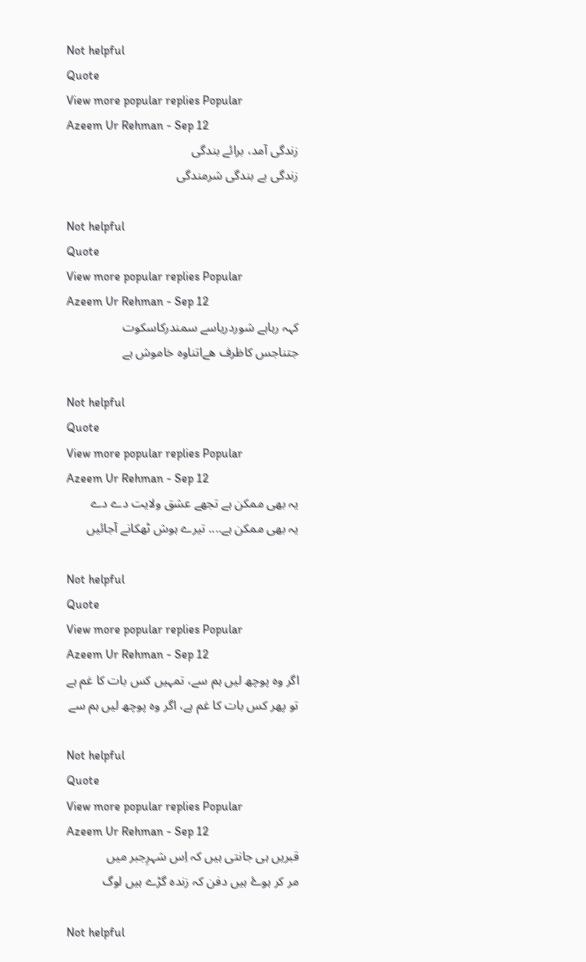Not helpful
Quote
View more popular replies Popular
Azeem Ur Rehman - Sep 12
زندگی آمد، برائے بندگی
زندگی بے بندگی شرمندگی

Not helpful
Quote
View more popular replies Popular
Azeem Ur Rehman - Sep 12
کہہ رہاہے شوردریاسے سمندرکاسکوت
جتناجس کاظرف ھےاتناوہ خاموش ہے

Not helpful
Quote
View more popular replies Popular
Azeem Ur Rehman - Sep 12
یہ بھی ممکن ہے تجھے عشق ولایت دے دے
یہ بھی ممکن ہے.... تیرے ہوش ٹھکانے آجائیں

Not helpful
Quote
View more popular replies Popular
Azeem Ur Rehman - Sep 12
اگر وہ پوچھ لیں ہم سے، تمہیں کس بات کا غم ہے
تو پھر کس بات کا غم ہے، اگر وہ پوچھ لیں ہم سے

Not helpful
Quote
View more popular replies Popular
Azeem Ur Rehman - Sep 12
قبریں ہی جانتی ہیں کہ اِس شہرِجبر میں
مر کر ہوۓ ہیں دفن کہ زندہ گڑے ہیں لوگ

Not helpful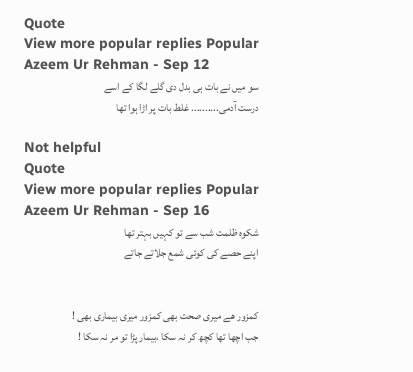Quote
View more popular replies Popular
Azeem Ur Rehman - Sep 12
سو میں نے بات ہی بدل دی گلے لگا کے اسے
درست آدمی.......... غلط بات پر اڑا ہوا تھا

Not helpful
Quote
View more popular replies Popular
Azeem Ur Rehman - Sep 16
شکوہ ظلمت شب سے تو کہیں بہتر تھا
اپنے حصے کی کوئی شمع جلاتے جاتے


کمزور ھے میری صحت بھی کمزور میری بیماری بھی !
جب اچھا تھا کچھ کر نہ سکا ،بیمار پڑا تو مر نہ سکا !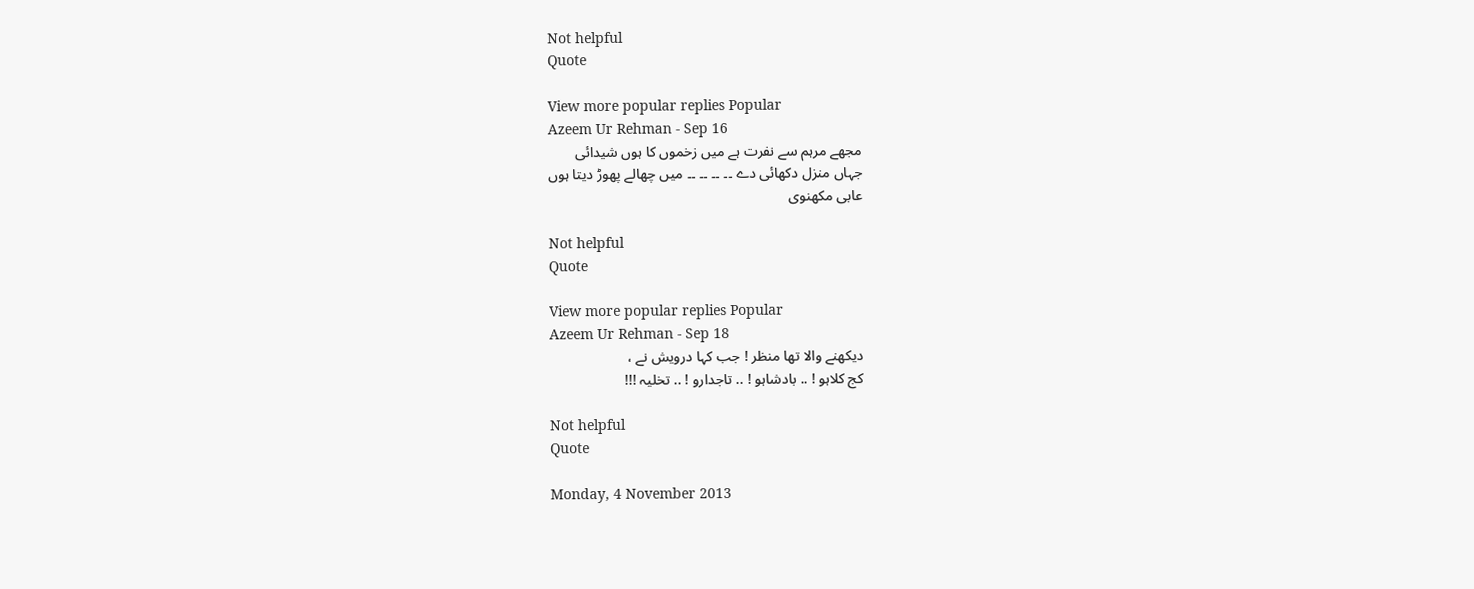Not helpful
Quote

View more popular replies Popular
Azeem Ur Rehman - Sep 16
مجھے مرہم سے نفرت ہے میں زخموں کا ہوں شیدائی
جہاں منزل دکھائی دے ۔۔ ۔۔ ۔۔ ۔۔ میں چھالے پھوڑ دیتا ہوں
عابی مکھنوی

Not helpful
Quote

View more popular replies Popular
Azeem Ur Rehman - Sep 18
دیکھنے والا تھا منظر ! جب کہا درویش نے ،
کج کلاہو ! .. بادشاہو ! .. تاجدارو ! .. تخلیہ !!!

Not helpful
Quote

Monday, 4 November 2013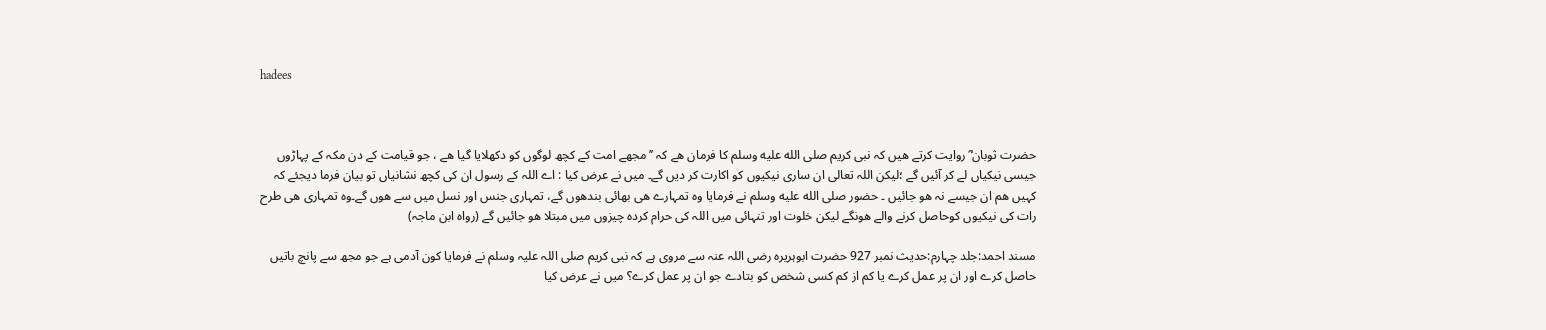hadees



حضرت ثوبان ؓ روایت کرتے ھیں کہ نبی کریم صلى الله عليه وسلم کا فرمان ھے کہ ’’مجھے امت کے کچھ لوگوں کو دکھلایا گیا ھے ، جو قیامت کے دن مکہ کے پہاڑوں جیسی نیکیاں لے کر آئیں گے ؛لیکن اللہ تعالی ان ساری نیکیوں کو اکارت کر دیں گے۔ میں نے عرض کیا : اے اللہ کے رسول ان کی کچھ نشانیاں تو بیان فرما دیجئے کہ کہیں ھم ان جیسے نہ ھو جائیں ۔ حضور صلى الله عليه وسلم نے فرمایا وہ تمہارے ھی بھائی بندھوں گے، تمہاری جنس اور نسل میں سے ھوں گے۔وہ تمہاری ھی طرح رات کی نیکیوں کوحاصل کرنے والے ھونگے لیکن خلوت اور تنہائی میں اللہ کی حرام کردہ چیزوں میں مبتلا ھو جائیں گے (رواہ ابن ماجہ)

مسند احمد:جلد چہارم:حدیث نمبر 927 حضرت ابوہریرہ رضی اللہ عنہ سے مروی ہے کہ نبی کریم صلی اللہ علیہ وسلم نے فرمایا کون آدمی ہے جو مجھ سے پانچ باتیں حاصل کرے اور ان پر عمل کرے یا کم از کم کسی شخص کو بتادے جو ان پر عمل کرے؟ میں نے عرض کیا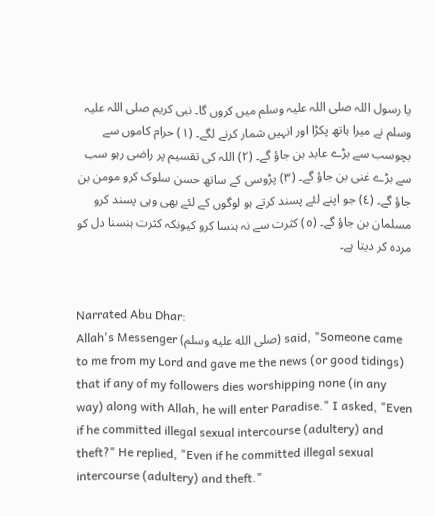یا رسول اللہ صلی اللہ علیہ وسلم میں کروں گا۔ نبی کریم صلی اللہ علیہ وسلم نے میرا ہاتھ پکڑا اور انہیں شمار کرنے لگے۔ (١) حرام کاموں سے بچوسب سے بڑے عابد بن جاؤ گے۔ (٢) اللہ کی تقسیم پر راضی رہو سب سے بڑے غنی بن جاؤ گے۔ (٣) پڑوسی کے ساتھ حسن سلوک کرو مومن بن جاؤ گے۔ (٤) جو اپنے لئے پسند کرتے ہو لوگوں کے لئے بھی وہی پسند کرو مسلمان بن جاؤ گے۔ (٥) کثرت سے نہ ہنسا کرو کیونکہ کثرت ہنسنا دل کو مردہ کر دیتا ہے۔


Narrated Abu Dhar:
Allah's Messenger (صلى الله عليه وسلم) said, "Someone came to me from my Lord and gave me the news (or good tidings) that if any of my followers dies worshipping none (in any way) along with Allah, he will enter Paradise." I asked, "Even if he committed illegal sexual intercourse (adultery) and theft?" He replied, "Even if he committed illegal sexual intercourse (adultery) and theft."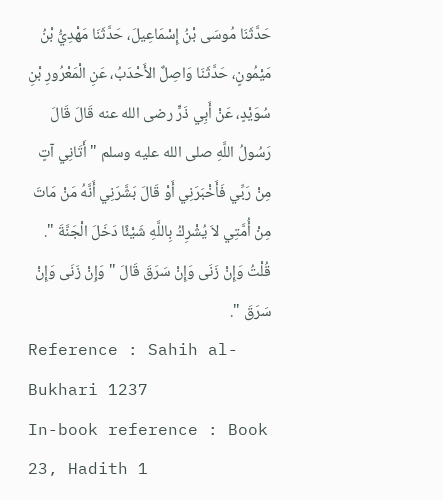حَدَّثَنَا مُوسَى بْنُ إِسْمَاعِيلَ، حَدَّثَنَا مَهْدِيُّ بْنُ مَيْمُونٍ، حَدَّثَنَا وَاصِلٌ الأَحْدَبُ، عَنِ الْمَعْرُورِ بْنِ سُوَيْدٍ، عَنْ أَبِي ذَرٍّ رضى الله عنه قَالَ قَالَ رَسُولُ اللَّهِ صلى الله عليه وسلم " أَتَانِي آتٍ مِنْ رَبِّي فَأَخْبَرَنِي أَوْ قَالَ بَشَّرَنِي أَنَّهُ مَنْ مَاتَ مِنْ أُمَّتِي لاَ يُشْرِكُ بِاللَّهِ شَيْئًا دَخَلَ الْجَنَّةَ ". قُلْتُ وَإِنْ زَنَى وَإِنْ سَرَقَ قَالَ " وَإِنْ زَنَى وَإِنْ سَرَقَ ".
Reference : Sahih al-Bukhari 1237
In-book reference : Book 23, Hadith 1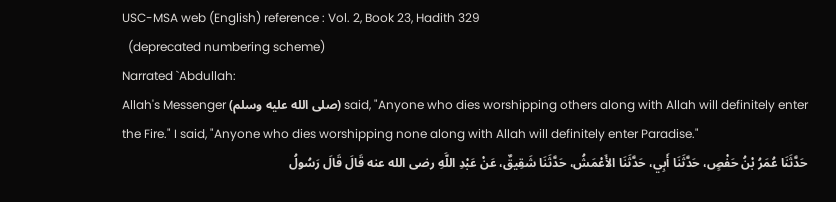USC-MSA web (English) reference : Vol. 2, Book 23, Hadith 329
  (deprecated numbering scheme)
Narrated `Abdullah:
Allah's Messenger (صلى الله عليه وسلم) said, "Anyone who dies worshipping others along with Allah will definitely enter the Fire." I said, "Anyone who dies worshipping none along with Allah will definitely enter Paradise."
حَدَّثَنَا عُمَرُ بْنُ حَفْصٍ، حَدَّثَنَا أَبِي، حَدَّثَنَا الأَعْمَشُ، حَدَّثَنَا شَقِيقٌ، عَنْ عَبْدِ اللَّهِ رضى الله عنه قَالَ قَالَ رَسُولُ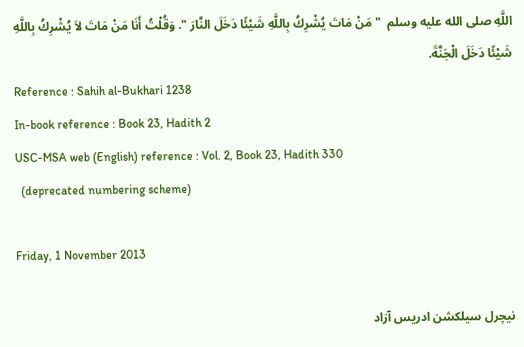اللَّهِ صلى الله عليه وسلم  " مَنْ مَاتَ يُشْرِكُ بِاللَّهِ شَيْئًا دَخَلَ النَّارَ ". وَقُلْتُ أَنَا مَنْ مَاتَ لاَ يُشْرِكُ بِاللَّهِ شَيْئًا دَخَلَ الْجَنَّةَ.
Reference : Sahih al-Bukhari 1238
In-book reference : Book 23, Hadith 2
USC-MSA web (English) reference : Vol. 2, Book 23, Hadith 330
  (deprecated numbering scheme)

Friday, 1 November 2013

نیچرل سیلکشن ادریس آزاد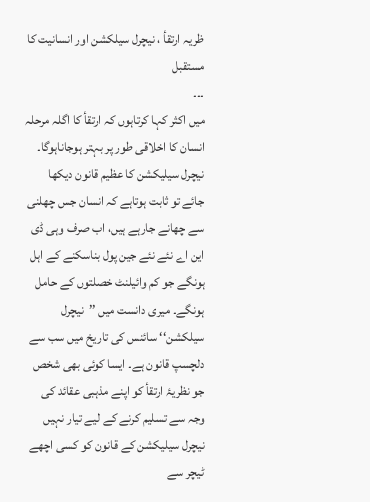ظریہ ارتقأ ، نیچرل سیلکشن اور انسانیت کا مستقبل
۔۔۔
میں اکثر کہا کرتاہوں کہ ارتقأ کا اگلہ مرحلہ انسان کا اخلاقی طور پر بہتر ہوجاناہوگا۔ نیچرل سیلیکشن کا عظیم قانون دیکھا جائے تو ثابت ہوتاہے کہ انسان جس چھلنی سے چھانے جارہے ہیں، اب صرف وہی ڈی این اے نئے نئے جین پول بناسکنے کے اہل ہونگے جو کم وائیلنٹ خصلتوں کے حامل ہونگے۔ میری دانست میں ’’نیچرل سیلکشن‘‘ سائنس کی تاریخ میں سب سے دلچسپ قانون ہے۔ ایسا کوئی بھی شخص جو نظریۂ ارتقأ کو اپنے مذہبی عقائد کی وجہ سے تسلیم کرنے کے لیے تیار نہیں نیچرل سیلیکشن کے قانون کو کسی اچھے ٹیچر سے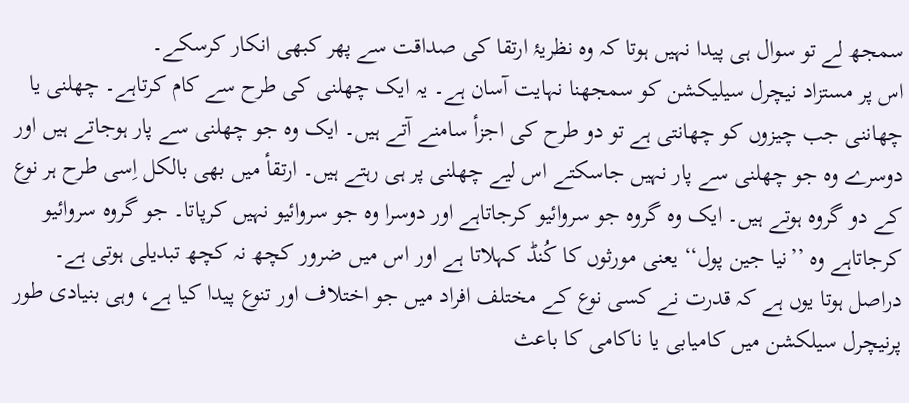سمجھ لے تو سوال ہی پیدا نہیں ہوتا کہ وہ نظریۂ ارتقا کی صداقت سے پھر کبھی انکار کرسکے۔
اس پر مستزاد نیچرل سیلیکشن کو سمجھنا نہایت آسان ہے۔ یہ ایک چھلنی کی طرح سے کام کرتاہے۔ چھلنی یا چھاننی جب چیزوں کو چھانتی ہے تو دو طرح کی اجزأ سامنے آتے ہیں۔ ایک وہ جو چھلنی سے پار ہوجاتے ہیں اور دوسرے وہ جو چھلنی سے پار نہیں جاسکتے اس لیے چھلنی پر ہی رہتے ہیں۔ ارتقأ میں بھی بالکل اِسی طرح ہر نوع کے دو گروہ ہوتے ہیں۔ ایک وہ گروہ جو سروائیو کرجاتاہے اور دوسرا وہ جو سروائیو نہیں کرپاتا۔ جو گروہ سروائیو کرجاتاہے وہ ’’نیا جین پول‘‘ یعنی مورثوں کا کُنڈ کہلاتا ہے اور اس میں ضرور کچھ نہ کچھ تبدیلی ہوتی ہے۔
دراصل ہوتا یوں ہے کہ قدرت نے کسی نوع کے مختلف افراد میں جو اختلاف اور تنوع پیدا کیا ہے، وہی بنیادی طور پرنیچرل سیلکشن میں کامیابی یا ناکامی کا باعث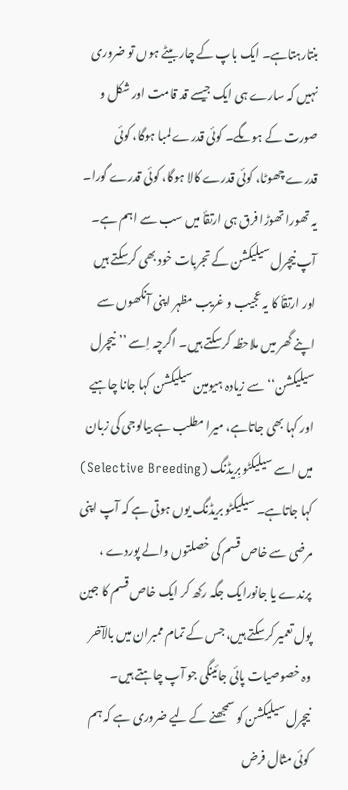بنتارہتاہے۔ ایک باپ کے چار بیٹے ہوں تو ضروری نہیں کہ سارے ہی ایک جیسے قد قامت اور شکل و صورت کے ہوںگے۔ کوئی قدرے لمبا ہوگا، کوئی قدرے چھوٹا، کوئی قدرے کالا ہوگا، کوئی قدرے گورا۔ یہ تھورا تھوڑا فرق ہی ارتقأ میں سب سے اہم ہے۔ آپ نیچرل سیلیکشن کے تجربات خود بھی کرسکتے ہیں اور ارتقأ کا یہ عجیب و غریب مظہر اپنی آنکھوں سے اپنے گھر میں ملاحظہ کرسکتے ہیں۔ اگرچہ اِسے ’’نیچرل سیلیکشن‘‘ سے زیادہ ہیومین سیلیکشن کہا جانا چاہیے اور کہا بھی جاتاہے، میرا مطلب ہے بیالوجی کی زبان میں اسے سیلیکٹو بِریڈنگ (Selective Breeding) کہا جاتاہے۔ سیلیکٹو بریڈنگ یوں ہوتی ہے کہ آپ اپنی مرضی سے خاص قسم کی خصلتوں والے پوردے ، پرندے یا جانورایک جگہ رکھ کر ایک خاص قسم کا جین پول تعمیر کرسکتے ہیں، جس کے تمام ممبران میں بالآخر وہ خصوصیات پائی جائینگی جو آپ چاہتے ہیں۔
نیچرل سیلیکشن کو سمجھنے کے لیے ضروری ہے کہ ہم کوئی مثال فرض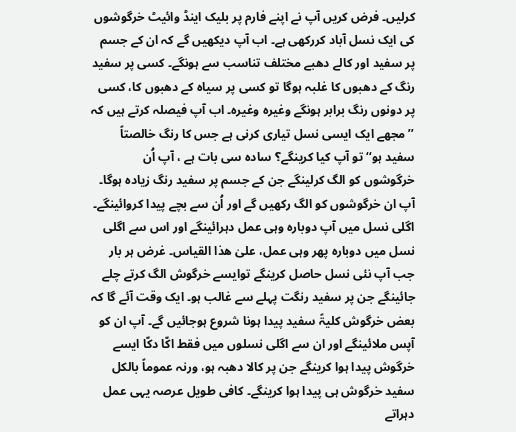کرلیں۔ فرض کریں آپ نے اپنے فارم پر بلیک اینڈ وائیٹ خرگوشوں کی ایک نسل آباد کررکھی ہے۔ اب آپ دیکھیں گے کہ ان کے جسم پر سفید اور کالے دھبے مختلف تناسب سے ہونگے۔ کسی پر سفید رنگ کے دھبوں کا غلبہ ہوگا تو کسی پر سیاہ کے دھبوں کا، کسی پر دونوں رنگ برابر ہونگے وغیرہ وغیرہ۔ اب آپ فیصلہ کرتے ہیں کہ ’’مجھے ایک ایسی نسل تیاری کرنی ہے جس کا رنگ خالصتاً سفید ہو‘‘ تو آپ کیا کرینگے؟ سادہ سی بات ہے ، آپ اُن خرگوشوں کو الگ کرلینگے جن کے جسم پر سفید رنگ زیادہ ہوگا۔ آپ ان خرگوشوں کو الگ رکھیں گے اور اُن سے بچے پیدا کروائینگے۔ اگلی نسل میں آپ دوبارہ وہی عمل دہرائینگے اور اس سے اگلی نسل میں دوبارہ پھر وہی عمل، علیٰ ھذا القیاس۔ غرض ہر بار جب آپ نئی نسل حاصل کرینگے توایسے خرگوش الگ کرتے چلے جائینگے جن پر سفید رنگت پہلے سے غالب ہو۔ ایک وقت آئے گا کہ بعض خرگوش کلیۃً سفید پیدا ہونا شروع ہوجائیں گے۔ آپ ان کو آپس ملائینگے اور ان سے اگلی نسلوں میں فقط اکّا دکّا ایسے خرگوش پیدا ہوا کرینگے جن پر کالا دھبہ ہو، ورنہ عموماً بالکل سفید خرگوش ہی پیدا ہوا کرینگے۔ کافی طویل عرصہ یہی عمل دہراتے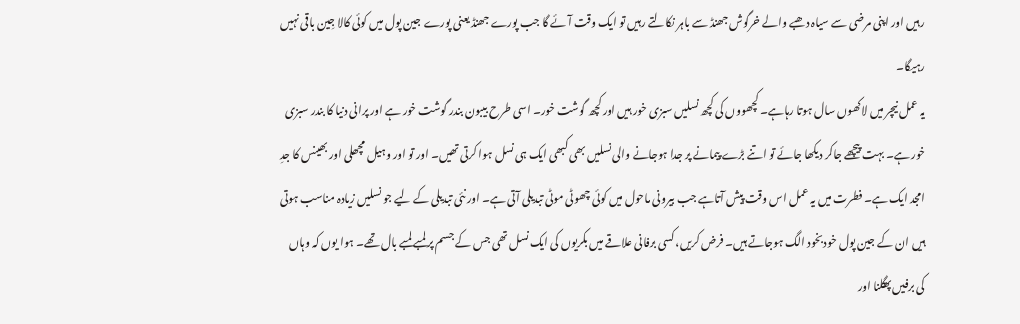رہیں اور اپنی مرضی سے سیاہ دھبے والے خرگوش جھنڈ سے باہر نکالتے رہیں تو ایک وقت آئے گا جب پورے جھنڈ یعنی پورے جین پول میں کوئی کالا جِین باقی نہیں رہیگا۔
یہ عمل نیچر میں لاکھوں سال ہوتا رہاہے۔ کچھووں کی کچھ نسلیں سبزی خور ہیں اور کچھ گوشت خور۔ اسی طرح بیبون بندر گوشت خور ہے اور پرانی دنیا کا بندر سبزی خور ہے۔ بہت پیچھے جاکر دیکھا جائے تو اتنے بڑے پیمانے پر جدا ہوجانے والی نسلیں بھی کبھی ایک ہی نسل ہوا کرتی تھیں۔ اور تو اور وہیل مچھلی اور بھینس کا جدِ امجد ایک ہے۔ فطرت میں یہ عمل اس وقت پیش آتاہے جب بیرونی ماحول میں کوئی چھوٹی موٹی تبدیلی آتی ہے۔ اور نئی تبدیلی کے لیے جو نسلیں زیادہ مناسب ہوتی ہیں ان کے جین پول خودبخود الگ ہوجاتے ہیں۔ فرض کریں، کسی برفانی علاقے میں بکریوں کی ایک نسل تھی جس کے جسم پر لمبے لمبے بال تھے۔ ہوا یوں کہ وہاں کی برفیں پھگلنا اور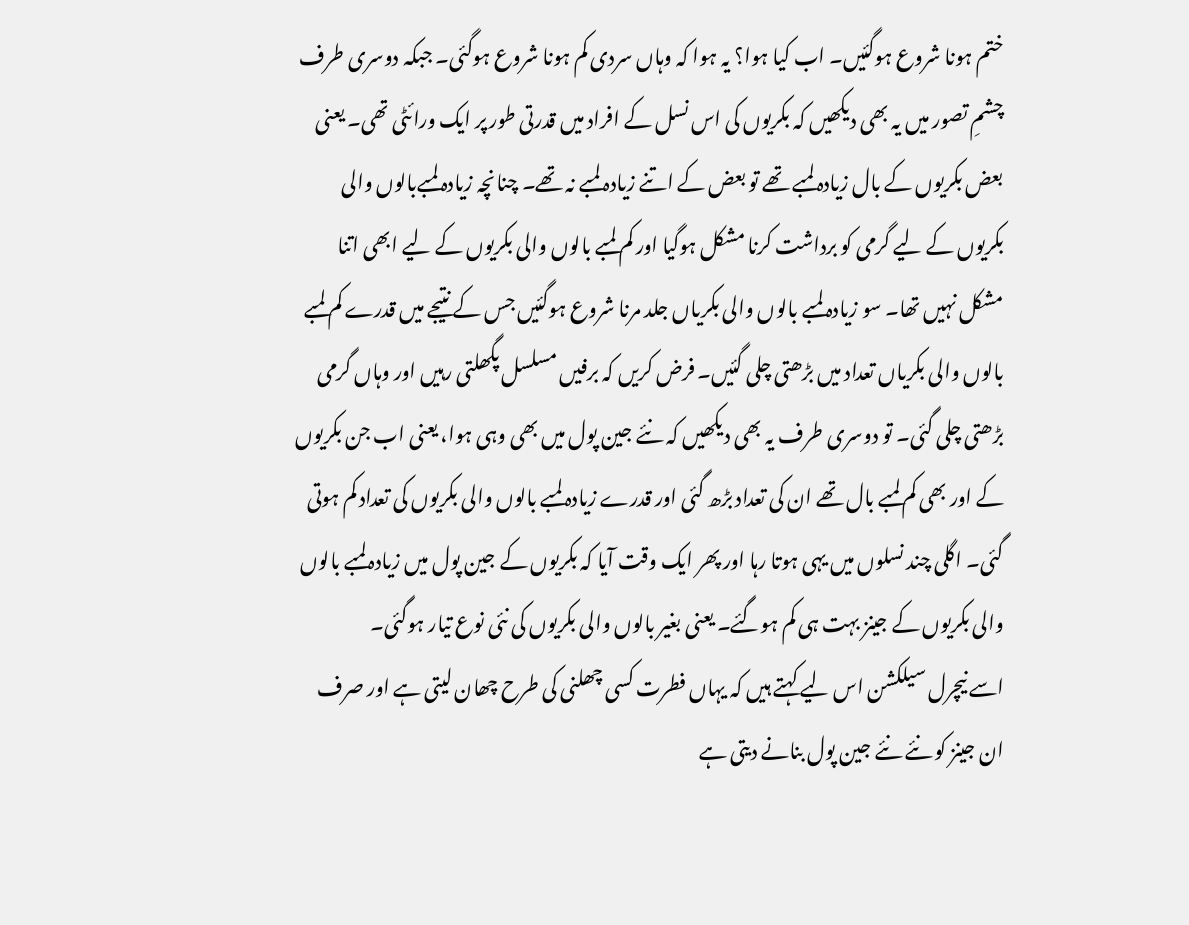ختم ہونا شروع ہوگئیں۔ اب کیا ہوا؟ یہ ہوا کہ وہاں سردی کم ہونا شروع ہوگئی۔ جبکہ دوسری طرف چشمِ تصور میں یہ بھی دیکھیں کہ بکریوں کی اس نسل کے افراد میں قدرتی طور پر ایک ورائٹی تھی۔ یعنی بعض بکریوں کے بال زیادہ لمبے تھے تو بعض کے اتنے زیادہ لمبے نہ تھے۔ چنانچہ زیادہ لمبےبالوں والی بکریوں کے لیے گرمی کو برداشت کرنا مشکل ہوگیا اور کم لمبے بالوں والی بکریوں کے لیے ابھی اتنا مشکل نہیں تھا۔ سو زیادہ لمبے بالوں والی بکریاں جلد مرنا شروع ہوگئیں جس کے نتیجے میں قدرے کم لمبے بالوں والی بکریاں تعداد میں بڑھتی چلی گئیں۔ فرض کریں کہ برفیں مسلسل پگھلتی رہیں اور وہاں گرمی بڑھتی چلی گئی۔ تو دوسری طرف یہ بھی دیکھیں کہ نئے جین پول میں بھی وہی ہوا، یعنی اب جن بکریوں کے اور بھی کم لمبے بال تھے ان کی تعداد بڑھ گئی اور قدرے زیادہ لمبے بالوں والی بکریوں کی تعداد کم ہوتی گئی۔ اگلی چند نسلوں میں یہی ہوتا رہا اور پھر ایک وقت آیا کہ بکریوں کے جین پول میں زیادہ لمبے بالوں والی بکریوں کے جینز بہت ہی کم ہوگئے۔ یعنی بغیر بالوں والی بکریوں کی نئی نوع تیار ہوگئی۔
اسے نیچرل سیلکشن اس لیے کہتے ہیں کہ یہاں فطرت کسی چھلنی کی طرح چھان لیتی ہے اور صرف ان جینز کو نئے نئے جین پول بنانے دیتی ہے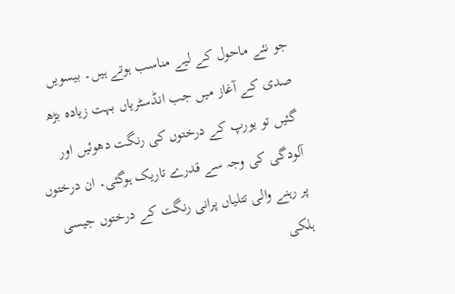جو نئے ماحول کے لیے مناسب ہوتے ہیں۔ بیسویں صدی کے آغاز میں جب انڈسٹریاں بہت زیادہ بڑھ گئیں تو یورپ کے درختوں کی رنگت دھوئیں اور آلودگی کی وجہ سے قدرے تاریک ہوگئی۔ ان درختوں پر رہنے والی تتلیاں پرانی رنگت کے درختوں جیسی ہلکی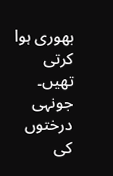بھوری ہوا کرتی تھیں۔ جونہی درختوں کی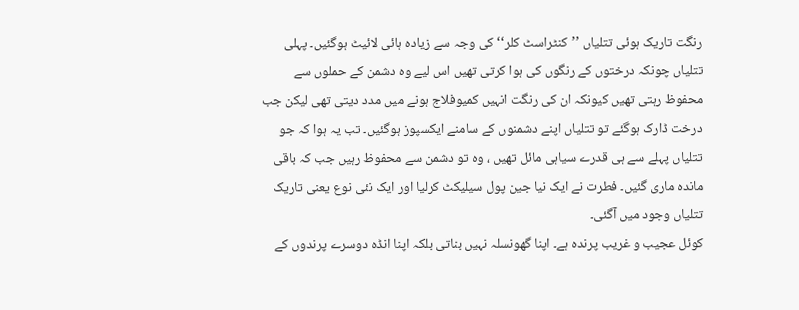رنگت تاریک ہوئی تتلیاں ’’کنٹراسٹ کلر‘‘ کی وجہ سے زیادہ ہائی لائیٹ ہوگئیں۔ پہلی تتلیاں چونکہ درختوں کے رنگوں کی ہوا کرتی تھیں اس لیے وہ دشمن کے حملوں سے محفوظ رہتی تھیں کیونکہ ان کی رنگت انہیں کمیوفلاج ہونے میں مدد دیتی تھی لیکن جب درخت ڈارک ہوگئے تو تتلیاں اپنے دشمنوں کے سامنے ایکسپوز ہوگئیں۔ تب یہ ہوا کہ جو تتلیاں پہلے سے ہی قدرے سیاہی مائل تھیں ، وہ تو دشمن سے محفوظ رہیں جب کہ باقی ماندہ ماری گئیں۔ فطرت نے ایک نیا جین پول سیلیکٹ کرلیا اور ایک نئی نوع یعنی تاریک تتلیاں وجود میں آگئی۔
کوئل عجیب و غریب پرندہ ہے۔ اپنا گھونسلہ نہیں بناتی بلکہ اپنا انڈہ دوسرے پرندوں کے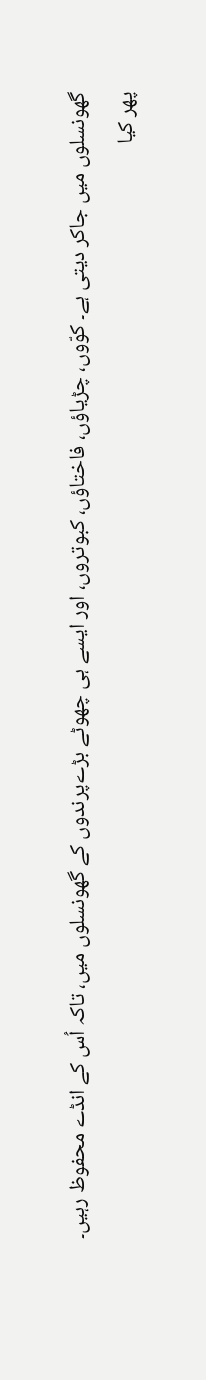گھونسلوں میں جاکر دیتی ہے۔ کوّوں، چڑیاؤں، فاختاؤں، کبوتروں، اور ایسے ہی چھوٹے بڑےپرندوں کے گھونسلوں میں، تاکہ اُس کے انڈے محفوظ رہیں۔
پھر کیا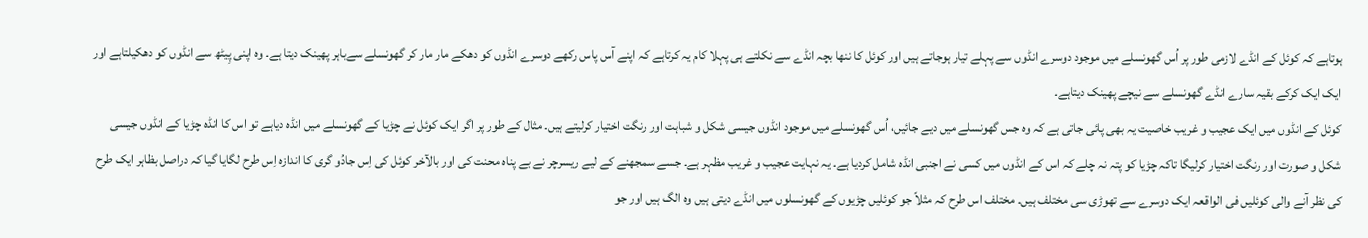ہوتاہے کہ کوئل کے انڈے لازمی طور پر اُس گھونسلے میں موجود دوسرے انڈوں سے پہلے تیار ہوجاتے ہیں اور کوئل کا ننھا بچہ انڈے سے نکلتے ہی پہلا کام یہ کرتاہے کہ اپنے آس پاس رکھے دوسرے انڈوں کو دھکے مار مار کر گھونسلے سےباہر پھینک دیتا ہے۔ وہ اپنی پِیٹھ سے انڈوں کو دھکیلتاہے اور ایک ایک کرکے بقیہ سارے انڈے گھونسلے سے نیچے پھینک دیتاہے۔
کوئل کے انڈوں میں ایک عجیب و غریب خاصیت یہ بھی پائی جاتی ہے کہ وہ جس گھونسلے میں دیے جائیں، اُس گھونسلے میں موجود انڈوں جیسی شکل و شباہت اور رنگت اختیار کرلیتے ہیں۔ مثال کے طور پر اگر ایک کوئل نے چڑیا کے گھونسلے میں انڈہ دیاہے تو اس کا انڈہ چڑیا کے انڈوں جیسی شکل و صورت اور رنگت اختیار کرلیگا تاکہ چڑیا کو پتہ نہ چلے کہ اس کے انڈوں میں کسی نے اجنبی انڈہ شامل کردیا ہے۔ یہ نہایت عجیب و غریب مظہر ہے۔ جسے سمجھنے کے لیے ریسرچر نے بے پناہ محنت کی اور بالآخر کوئل کی اِس جادُو گری کا اندازہ اِس طرح لگایا گیا کہ دراصل بظاہر ایک طرح کی نظر آنے والی کوئلیں فی الواقعہ ایک دوسرے سے تھوڑی سی مختلف ہیں۔ مختلف اس طرح کہ مثلاً جو کوئلیں چڑیوں کے گھونسلوں میں انڈے دیتی ہیں وہ الگ ہیں اور جو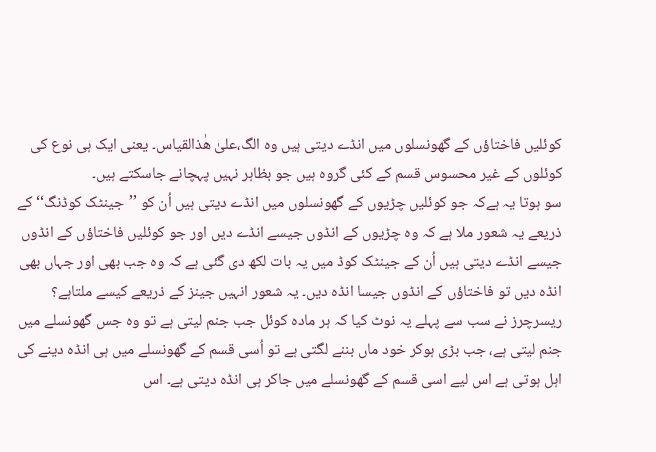کوئلیں فاختاؤں کے گھونسلوں میں انڈے دیتی ہیں وہ الگ،علیٰ ھٰذالقیاس۔ یعنی ایک ہی نوع کی کوئلوں کے غیر محسوس قسم کے کئی گروہ ہیں جو بظاہر نہیں پہچانے جاسکتے ہیں۔
سو ہوتا یہ ہےکہ جو کوئلیں چڑیوں کے گھونسلوں میں انڈے دیتی ہیں اُن کو ’’جینٹک کوڈنگ‘‘ کے ذریعے یہ شعور ملا ہے کہ وہ چڑیوں کے انڈوں جیسے انڈے دیں اور جو کوئلیں فاختاؤں کے انڈوں جیسے انڈے دیتی ہیں اُن کے جینٹک کوڈ میں یہ بات لکھ دی گئی ہے کہ وہ جب بھی اور جہاں بھی انڈہ دیں تو فاختاؤں کے انڈوں جیسا انڈہ دیں۔ یہ شعور انہیں جینز کے ذریعے کیسے ملتاہے؟ ریسرچرز نے سب سے پہلے یہ نوٹ کیا کہ ہر مادہ کوئل جب جنم لیتی ہے تو وہ جس گھونسلے میں جنم لیتی ہے، جب بڑی ہوکر خود ماں بننے لگتی ہے تو اُسی قسم کے گھونسلے میں ہی انڈہ دینے کی اہل ہوتی ہے اس لیے اسی قسم کے گھونسلے میں جاکر ہی انڈہ دیتی ہے۔ اس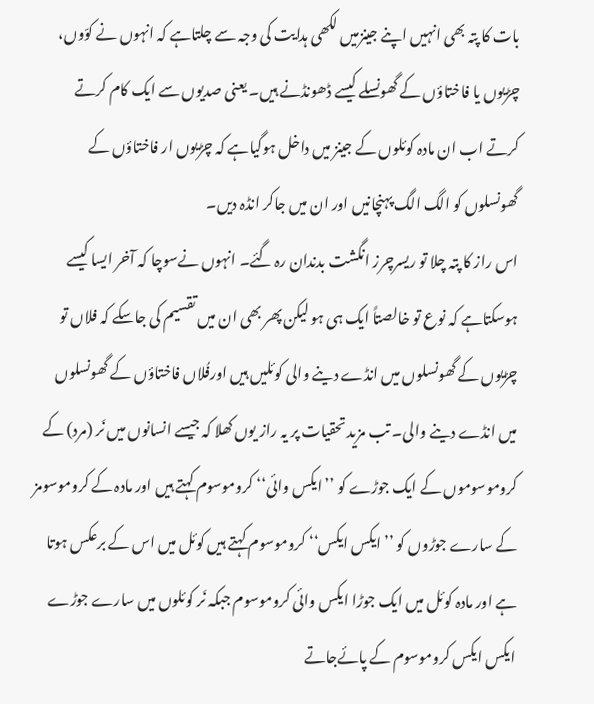بات کا پتہ بھی انہیں اپنے جینزمیں لکھی ہدایت کی وجہ سے چلتاہے کہ انہوں نے کوّوں، چڑیوں یا فاختاؤں کے گھونسلے کیسے ڈھونڈنے ہیں۔ یعنی صدیوں سے ایک کام کرتے کرتے اب ان مادہ کوئلوں کے جینز میں داخل ہوگیاہے کہ چڑیوں ار فاختاؤں کے گھونسلوں کو الگ الگ پہنچانیں اور ان میں جاکر انڈہ دیں۔
اس راز کا پتہ چلا تو ریسرچرز انگشت بدندان رہ گئے۔ انہوں نےسوچا کہ آخر ایسا کیسے ہوسکتاہے کہ نوع تو خالصتاً ایک ہی ہو لیکن پھر بھی ان میں تقسیم کی جاسکے کہ فلاں تو چڑیوں کے گھونسلوں میں انڈے دینے والی کوئلیں ہیں اورفُلاں فاختاؤں کے گھونسلوں میں انڈے دینے والی۔ تب مزید تحقیات پر یہ راز یوں کھلا کہ جیسے انسانوں میں نَر (مرد) کے کروموسوموں کے ایک جوڑے کو ’’ایکس وائی‘‘ کروموسوم کہتے ہیں اور مادہ کے کروموسومز کے سارے جوڑوں کو ’’ایکس ایکس‘‘ کروموسوم کہتے ہیں کوئل میں اس کے برعکس ہوتا ہے اور مادہ کوئل میں ایک جوڑا ایکس وائی کروموسوم جبکہ نَر کوئلوں میں سارے جوڑے ایکس ایکس کروموسوم کے پائےجاتے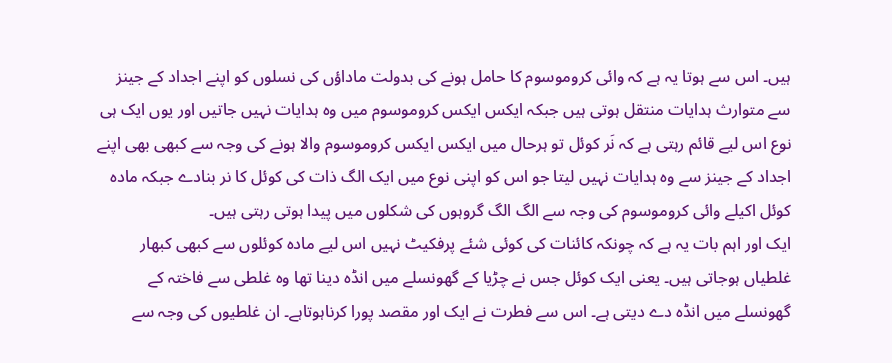ہیں۔ اس سے ہوتا یہ ہے کہ وائی کروموسوم کا حامل ہونے کی بدولت ماداؤں کی نسلوں کو اپنے اجداد کے جینز سے متوارث ہدایات منتقل ہوتی ہیں جبکہ ایکس ایکس کروموسوم میں وہ ہدایات نہیں جاتیں اور یوں ایک ہی نوع اس لیے قائم رہتی ہے کہ نَر کوئل تو ہرحال میں ایکس ایکس کروموسوم والا ہونے کی وجہ سے کبھی بھی اپنے اجداد کے جینز سے وہ ہدایات نہیں لیتا جو اس کو اپنی نوع میں ایک الگ ذات کی کوئل کا نر بنادے جبکہ مادہ کوئل اکیلے وائی کروموسوم کی وجہ سے الگ الگ گروہوں کی شکلوں میں پیدا ہوتی رہتی ہیں۔
ایک اور اہم بات یہ ہے کہ چونکہ کائنات کی کوئی شئے پرفکیٹ نہیں اس لیے مادہ کوئلوں سے کبھی کبھار غلطیاں ہوجاتی ہیں۔ یعنی ایک کوئل جس نے چڑیا کے گھونسلے میں انڈہ دینا تھا وہ غلطی سے فاختہ کے گھونسلے میں انڈہ دے دیتی ہے۔ اس سے فطرت نے ایک اور مقصد پورا کرناہوتاہے۔ ان غلطیوں کی وجہ سے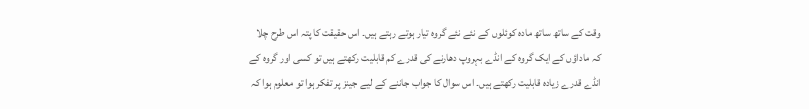وقت کے ساتھ ساتھ مادہ کوئلوں کے نئے نئے گروہ تیار ہوتے رہتے ہیں۔ اس حقیقت کا پتہ اس طرح چلا کہ ماداؤں کے ایک گروہ کے انڈے بہروپ دھارنے کی قدرے کم قابلیت رکھتے ہیں تو کسی اور گروہ کے انڈے قدرے زیادہ قابلیت رکھتے ہیں۔ اس سوال کا جواب جاننے کے لیے جینز پر تفکر ہوا تو معلوم ہوا کہ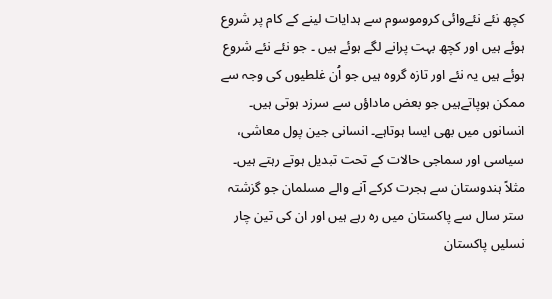کچھ نئے نئےوائی کروموسوم سے ہدایات لینے کے کام پر شروع ہوئے ہیں اور کچھ بہت پرانے لگے ہوئے ہیں ۔ جو نئے نئے شروع ہوئے ہیں یہ نئے اور تازہ گروہ ہیں جو اُن غلطیوں کی وجہ سے ممکن ہوپاتےہیں جو بعض ماداؤں سے سرزد ہوتی ہیں۔
انسانوں میں بھی ایسا ہوتاہے۔ انسانی جین پول معاشی، سیاسی اور سماجی حالات کے تحت تبدیل ہوتے رہتے ہیں۔ مثلاً ہندوستان سے ہجرت کرکے آنے والے مسلمان جو گزشتہ ستر سال سے پاکستان میں رہ رہے ہیں اور ان کی تین چار نسلیں پاکستان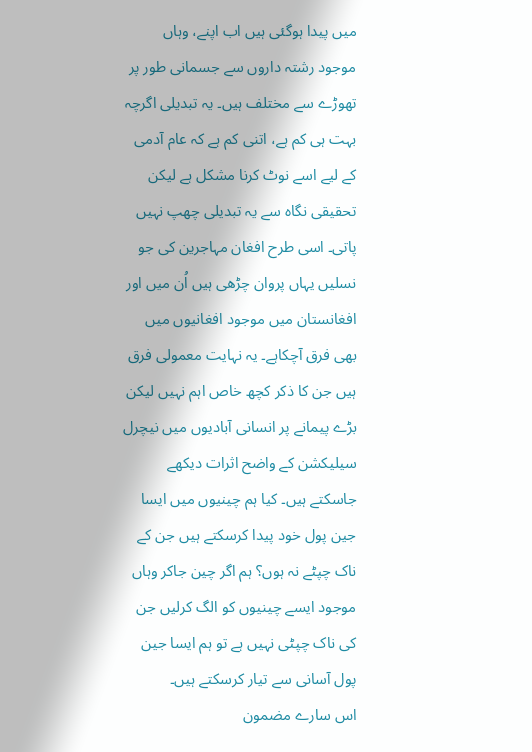میں پیدا ہوگئی ہیں اب اپنے، وہاں موجود رشتہ داروں سے جسمانی طور پر تھوڑے سے مختلف ہیں۔ یہ تبدیلی اگرچہ بہت ہی کم ہے، اتنی کم ہے کہ عام آدمی کے لیے اسے نوٹ کرنا مشکل ہے لیکن تحقیقی نگاہ سے یہ تبدیلی چھپ نہیں پاتی۔ اسی طرح افغان مہاجرین کی جو نسلیں یہاں پروان چڑھی ہیں اُن میں اور افغانستان میں موجود افغانیوں میں بھی فرق آچکاہے۔ یہ نہایت معمولی فرق ہیں جن کا ذکر کچھ خاص اہم نہیں لیکن بڑے پیمانے پر انسانی آبادیوں میں نیچرل سیلیکشن کے واضح اثرات دیکھے جاسکتے ہیں۔ کیا ہم چینیوں میں ایسا جین پول خود پیدا کرسکتے ہیں جن کے ناک چپٹے نہ ہوں؟ ہم اگر چین جاکر وہاں موجود ایسے چینیوں کو الگ کرلیں جن کی ناک چپٹی نہیں ہے تو ہم ایسا جین پول آسانی سے تیار کرسکتے ہیں۔
اس سارے مضمون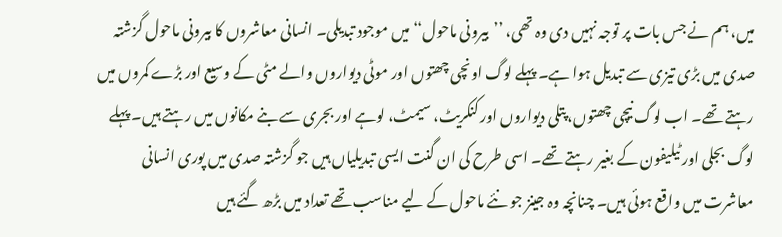میں، ہم نے جس بات پر توجہ نہیں دی وہ تھی، ’’بیرونی ماحول‘‘ میں موجود تبدیلی۔ انسانی معاشروں کا بیرونی ماحول گزشتہ صدی میں بڑی تیزی سے تبدیل ہوا ہے۔ پہلے لوگ اونچی چھتوں اور موٹی دیواروں والے مٹی کے وسیع اور بڑے کمروں میں رہتے تھے۔ اب لوگ نیچی چھتوں، پتلی دیواروں اور کنکریٹ، سیمٹ، لوہے اور بجری سے بنے مکانوں میں رہتے ہیں۔ پہلے لوگ بجلی اور ٹیلیفون کے بغیر رہتے تھے۔ اسی طرح کی ان گنت ایسی تبدیلیاں ہیں جو گزشتہ صدی میں پوری انسانی معاشرت میں واقع ہوئی ہیں۔ چنانچہ وہ جینز جو نئے ماحول کے لیے مناسب تھے تعداد میں بڑھ گئے ہیں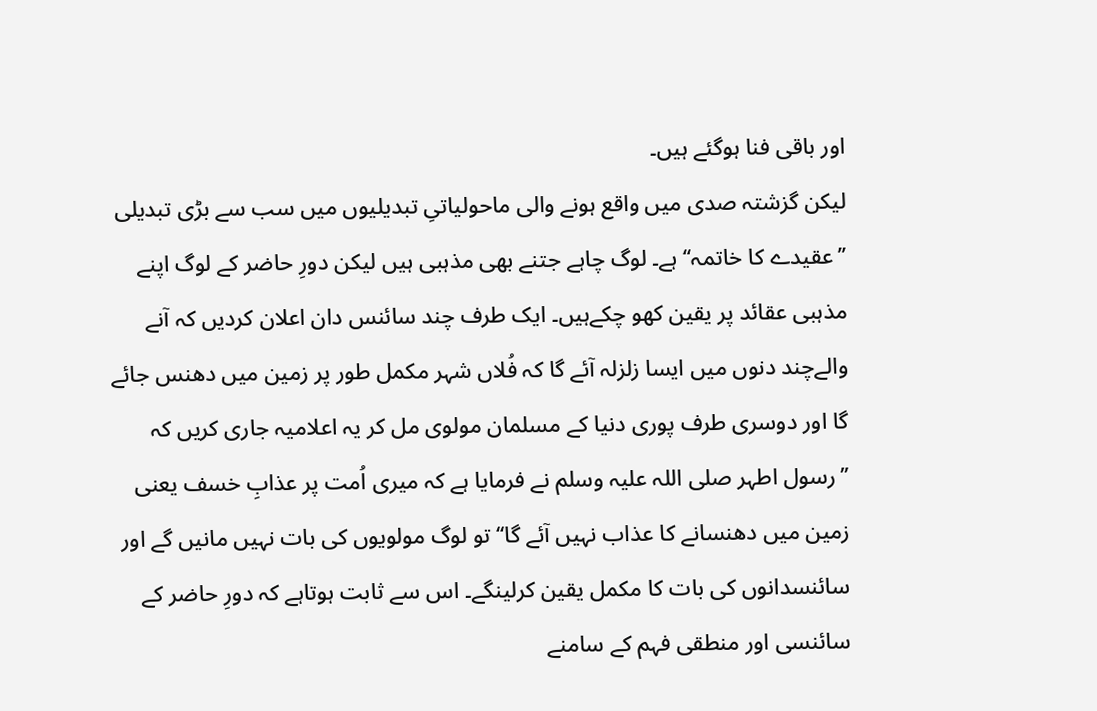اور باقی فنا ہوگئے ہیں۔
لیکن گزشتہ صدی میں واقع ہونے والی ماحولیاتیِ تبدیلیوں میں سب سے بڑی تبدیلی ’’عقیدے کا خاتمہ‘‘ ہے۔ لوگ چاہے جتنے بھی مذہبی ہیں لیکن دورِ حاضر کے لوگ اپنے مذہبی عقائد پر یقین کھو چکےہیں۔ ایک طرف چند سائنس دان اعلان کردیں کہ آنے والےچند دنوں میں ایسا زلزلہ آئے گا کہ فُلاں شہر مکمل طور پر زمین میں دھنس جائے گا اور دوسری طرف پوری دنیا کے مسلمان مولوی مل کر یہ اعلامیہ جاری کریں کہ ’’رسول اطہر صلی اللہ علیہ وسلم نے فرمایا ہے کہ میری اُمت پر عذابِ خسف یعنی زمین میں دھنسانے کا عذاب نہیں آئے گا‘‘ تو لوگ مولویوں کی بات نہیں مانیں گے اور سائنسدانوں کی بات کا مکمل یقین کرلینگے۔ اس سے ثابت ہوتاہے کہ دورِ حاضر کے سائنسی اور منطقی فہم کے سامنے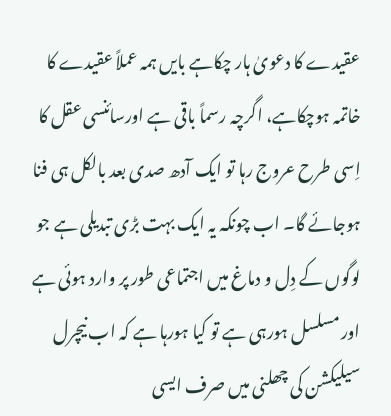عقیدے کا دعویٰ ہار چکاہے بایں ہمہ عملاً عقیدے کا خاتمہ ہوچکاہے، اگرچہ رسماً باقی ہے اورسائنسی عقل کا اِسی طرح عروج رہا تو ایک آدھ صدی بعد بالکل ہی فنا ہوجائے گا۔ اب چونکہ یہ ایک بہت بڑی تبدیلی ہے جو لوگوں کے دِل و دماغ میں اجتماعی طور پر وارد ہوئی ہے اور مسلسل ہورہی ہے تو کیا ہورہا ہے کہ اب نیچرل سیلیکشن کی چھلنی میں صرف ایسی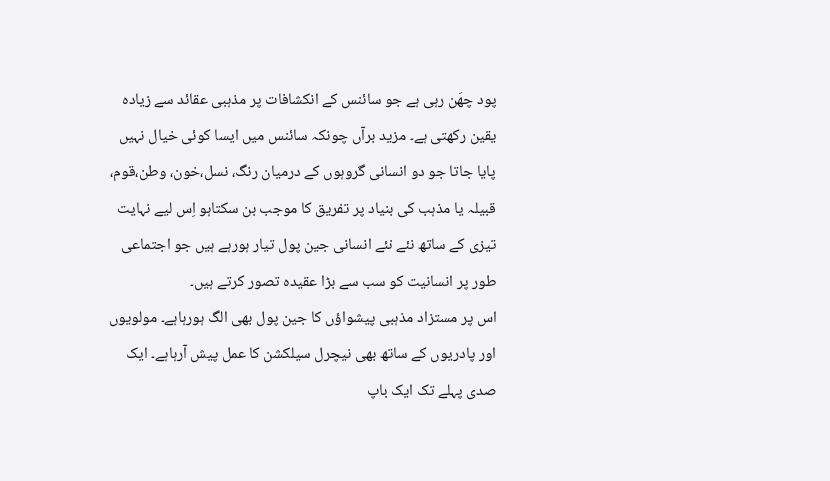پود چھَن رہی ہے جو سائنس کے انکشافات پر مذہبی عقائد سے زیادہ یقین رکھتی ہے۔ مزید برآں چونکہ سائنس میں ایسا کوئی خیال نہیں پایا جاتا جو دو انسانی گروہوں کے درمیان رنگ، نسل،خون، وطن،قوم، قبیلہ یا مذہب کی بنیاد پر تفریق کا موجب بن سکتاہو اِس لیے نہایت تیزی کے ساتھ نئے نئے انسانی جین پول تیار ہورہے ہیں جو اجتماعی طور پر انسانیت کو سب سے بڑا عقیدہ تصور کرتے ہیں۔
اس پر مستزاد مذہبی پیشواؤں کا جین پول بھی الگ ہورہاہے۔ مولویوں اور پادریوں کے ساتھ بھی نیچرل سیلکشن کا عمل پیش آرہاہے۔ ایک صدی پہلے تک ایک باپ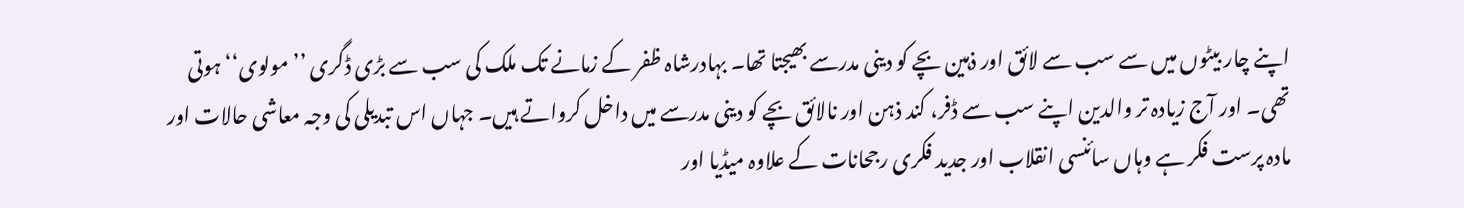اپنے چار بیٹوں میں سے سب سے لائق اور ذہین بچے کو دینی مدرسے بھیجتا تھا۔ بہادرشاہ ظفر کے زمانے تک ملک کی سب سے بڑی ڈگری ’’مولوی‘‘ ہوتی تھی۔ اور آج زیادہ تر والدین اپنے سب سے ڈفر، کند ذہن اور نالائق بچے کو دینی مدرسے میں داخل کرواتے ہیں۔ جہاں اس تبدیلی کی وجہ معاشی حالات اور مادہ پرست فکر ہے وہاں سائنسی انقلاب اور جدید فکری رجحانات کے علاوہ میڈیا اور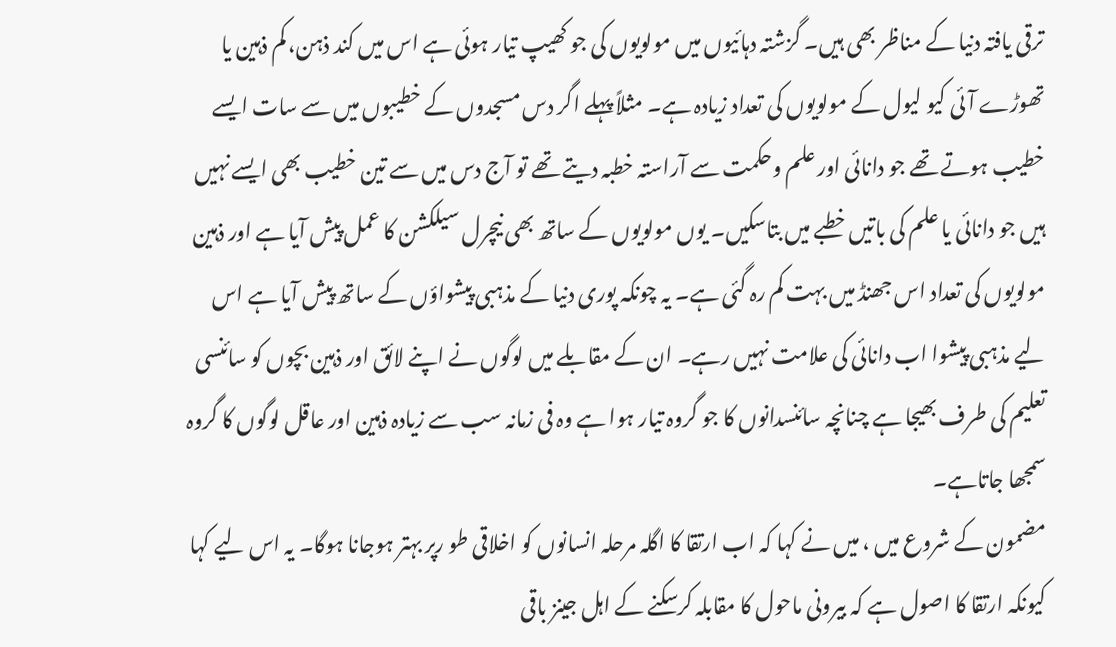ترقی یافتہ دنیا کے مناظر بھی ہیں۔ گزشتہ دہائیوں میں مولویوں کی جو کھیپ تیار ہوئی ہے اس میں کند ذہن، کم ذہین یا تھوڑے آئی کیو لیول کے مولویوں کی تعداد زیادہ ہے۔ مثلاً پہلے اگر دس مسجدوں کے خطیبوں میں سے سات ایسے خطیب ہوتے تھے جو دانائی اور علم وحکمت سے آراستہ خطبہ دیتے تھے تو آج دس میں سے تین خطیب بھی ایسے نہیں ہیں جو دانائی یا علم کی باتیں خطبے میں بتاسکیں۔ یوں مولویوں کے ساتھ بھی نیچرل سیلکشن کا عمل پیش آیا ہے اور ذہین مولویوں کی تعداد اس جھنڈ میں بہت کم رہ گئی ہے۔ یہ چونکہ پوری دنیا کے مذہبی پیشواؤں کے ساتھ پیش آیا ہے اس لیے مذہبی پیشوا اب دانائی کی علامت نہیں رہے۔ ان کے مقابلے میں لوگوں نے اپنے لائق اور ذہین بچوں کو سائنسی تعلیم کی طرف بھیجا ہے چنانچہ سائنسدانوں کا جو گروہ تیار ہوا ہے وہ فی زمانہ سب سے زیادہ ذہین اور عاقل لوگوں کا گروہ سمجھا جاتاہے۔
مضمون کے شروع میں ، میں نے کہا کہ اب ارتقا کا اگلہ مرحلہ انسانوں کو اخلاقی طو رپر بہتر ہوجانا ہوگا۔ یہ اس لیے کہا کیونکہ ارتقا کا اصول ہے کہ بیرونی ماحول کا مقابلہ کرسکنے کے اہل جینز باقی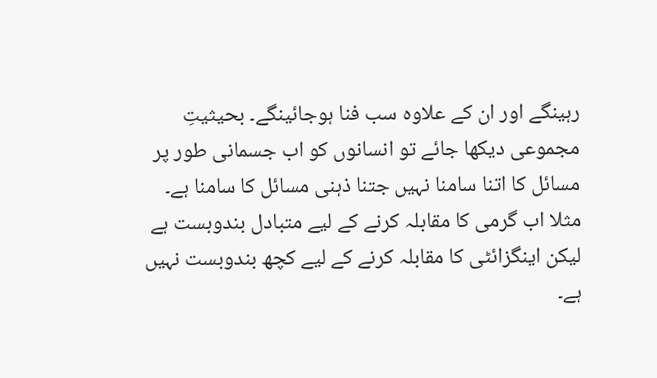رہینگے اور ان کے علاوہ سب فنا ہوجائینگے۔ بحیثیتِ مجموعی دیکھا جائے تو انسانوں کو اب جسمانی طور پر مسائل کا اتنا سامنا نہیں جتنا ذہنی مسائل کا سامنا ہے۔ مثلا اب گرمی کا مقابلہ کرنے کے لیے متبادل بندوبست ہے لیکن اینگزائٹی کا مقابلہ کرنے کے لیے کچھ بندوبست نہیں ہے۔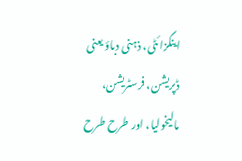اینگزائٹی، ذہنی دباؤ یعنی ڈپریشن، فرسٹریشن، مالیخولیا، اور طرح طرح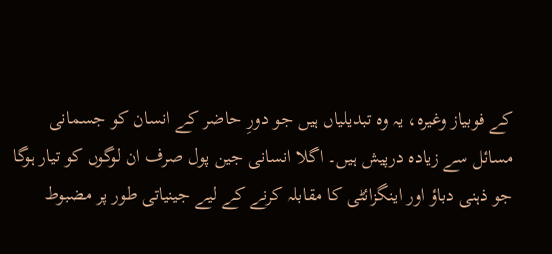کے فوبیاز وغیرہ، یہ وہ تبدیلیاں ہیں جو دورِ حاضر کے انسان کو جسمانی مسائل سے زیادہ درپیش ہیں۔ اگلا انسانی جین پول صرف ان لوگوں کو تیار ہوگا جو ذہنی دباؤ اور اینگزائٹی کا مقابلہ کرنے کے لیے جینیاتی طور پر مضبوط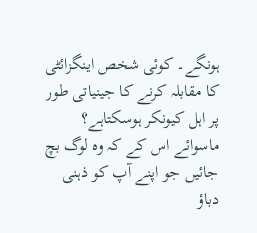ہونگے۔ کوئی شخص اینگزائٹی کا مقابلہ کرنے کا جینیاتی طور پر اہل کیونکر ہوسکتاہے؟ ماسوائے اس کے کہ وہ لوگ بچ جائیں جو اپنے آپ کو ذہنی دباؤ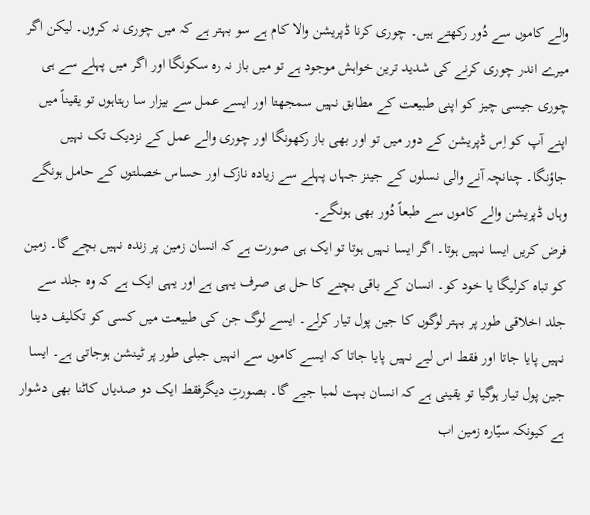والے کاموں سے دُور رکھتے ہیں۔ چوری کرنا ڈپریشن والا کام ہے سو بہتر ہے کہ میں چوری نہ کروں۔ لیکن اگر میرے اندر چوری کرنے کی شدید ترین خواہش موجود ہے تو میں باز نہ رہ سکونگا اور اگر میں پہلے سے ہی چوری جیسی چیز کو اپنی طبیعت کے مطابق نہیں سمجھتا اور ایسے عمل سے بیزار سا رہتاہوں تو یقیناً میں اپنے آپ کو اِس ڈپریشن کے دور میں تو اور بھی باز رکھونگا اور چوری والے عمل کے نزدیک تک نہیں جاؤنگا۔ چنانچہ آنے والی نسلوں کے جینز جہاں پہلے سے زیادہ نازک اور حساس خصلتوں کے حامل ہونگے وہاں ڈپریشن والے کاموں سے طبعاً دُور بھی ہونگے۔
فرض کریں ایسا نہیں ہوتا۔ اگر ایسا نہیں ہوتا تو ایک ہی صورت ہے کہ انسان زمین پر زندہ نہیں بچے گا۔ زمین کو تباہ کرلیگا یا خود کو۔ انسان کے باقی بچنے کا حل ہی صرف یہی ہے اور یہی ایک ہے کہ وہ جلد سے جلد اخلاقی طور پر بہتر لوگوں کا جین پول تیار کرلے۔ ایسے لوگ جن کی طبیعت میں کسی کو تکلیف دینا نہیں پایا جاتا اور فقط اس لیے نہیں پایا جاتا کہ ایسے کاموں سے انہیں جبلی طور پر ٹینشن ہوجاتی ہے۔ ایسا جین پول تیار ہوگیا تو یقینی ہے کہ انسان بہت لمبا جیے گا۔ بصورتِ دیگرفقط ایک دو صدیاں کاٹنا بھی دشوار ہے کیونکہ سیّارہ زمین اب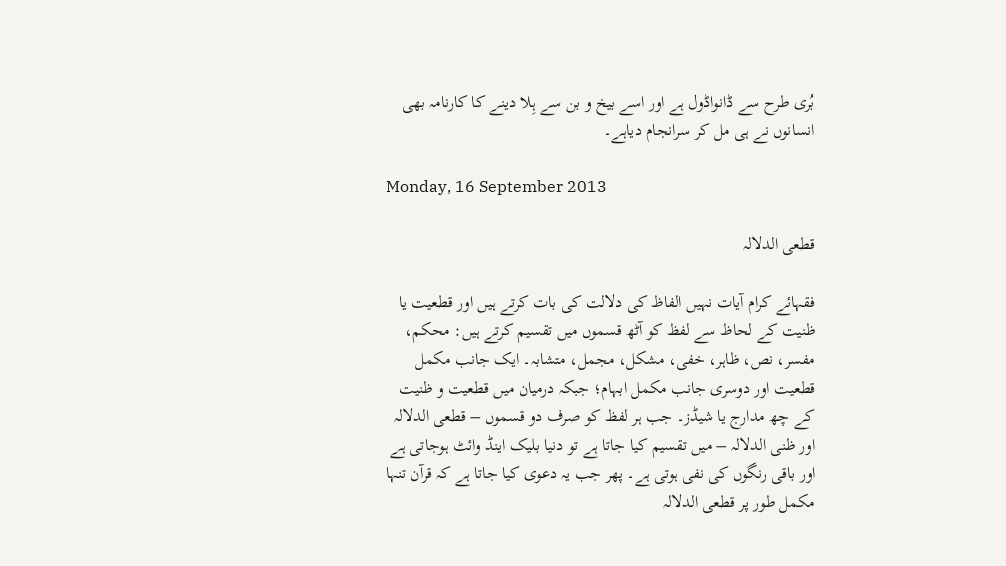بُری طرح سے ڈانواڈول ہے اور اسے بیخ و بن سے ہِلا دینے کا کارنامہ بھی انسانوں نے ہی مل کر سرانجام دیاہے۔

Monday, 16 September 2013

قطعی الدلالہ

فقہائے کرام آیات نہیں الفاظ کی دلالت کی بات کرتے ہیں اور قطعیت یا ظنیت کے لحاظ سے لفظ کو آٹھ قسموں میں تقسیم کرتے ہیں: محکم، مفسر، نص، ظاہر، خفی، مشکل، مجمل، متشابہ۔ ایک جانب مکمل قطعیت اور دوسری جانب مکمل ابہام؛ جبکہ درمیان میں قطعیت و ظنیت کے چھ مدارج یا شیڈز۔ جب ہر لفظ کو صرف دو قسموں – قطعی الدلالہ اور ظنی الدلالہ – میں تقسیم کیا جاتا ہے تو دنیا بلیک اینڈ وائٹ ہوجاتی ہے اور باقی رنگوں کی نفی ہوتی ہے۔ پھر جب یہ دعوی کیا جاتا ہے کہ قرآن تنہا مکمل طور پر قطعی الدلالہ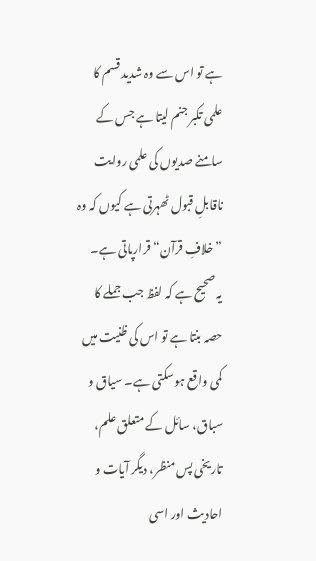ہے تو اس سے وہ شدید قسم کا علمی تکبر جنم لیتا ہے جس کے سامنے صدیوں کی علمی روایت ناقابلِ قبول ٹھہرتی ہے کیوں کہ وہ ”خلافِ قرآن“ قرارپاتی ہے۔
یہ صحیح ہے کہ لفظ جب جملے کا حصہ بنتا ہے تو اس کی ظنیت میں کمی واقع ہوسکتی ہے۔ سیاق و سباق، سائل کے متعلق علم، تاریخی پس منظر، دیگر آیات و احادیث اور اسی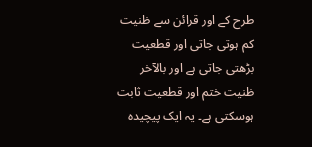طرح کے اور قرائن سے ظنیت کم ہوتی جاتی اور قطعیت بڑھتی جاتی ہے اور بالآخر ظنیت ختم اور قطعیت ثابت ہوسکتی ہے۔ یہ ایک پیچیدہ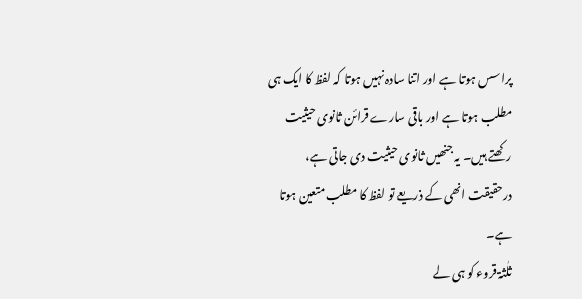پراسس ہوتا ہے اور اتنا سادہ نہیں ہوتا کہ لفظ کا ایک ہی مطلب ہوتا ہے اور باقی سارے قرائن ثانوی حیثیت رکھتے ہیں۔ یہ جنھیں ثانوی حیثیت دی جاتی ہے، درحقیقت انھی کے ذریعے تو لفظ کا مطلب متعین ہوتا ہے۔
ثلٰثۃ قروء کو ہی لے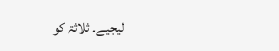لیجیے۔ ثلاثۃ کو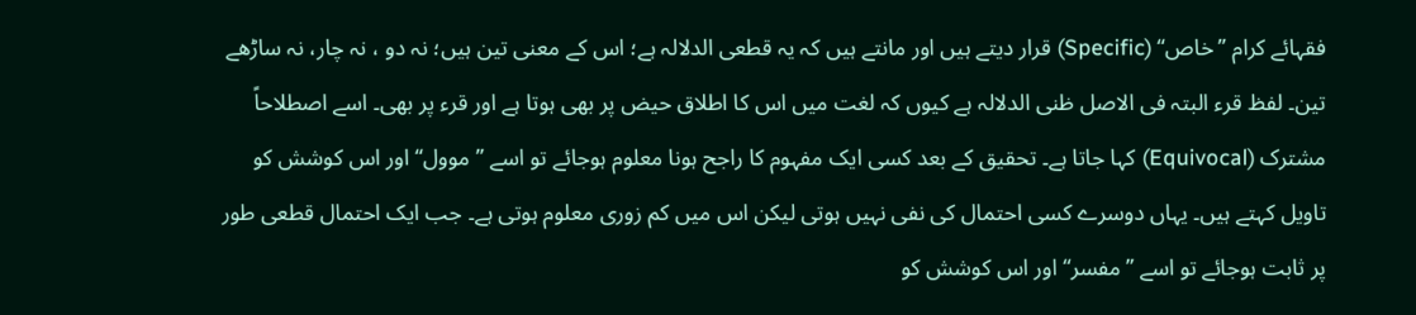فقہائے کرام ”خاص“ (Specific) قرار دیتے ہیں اور مانتے ہیں کہ یہ قطعی الدلالہ ہے؛ اس کے معنی تین ہیں؛ نہ دو ، نہ چار، نہ ساڑھے تین۔ لفظ قرء البتہ فی الاصل ظنی الدلالہ ہے کیوں کہ لغت میں اس کا اطلاق حیض پر بھی ہوتا ہے اور قرء پر بھی۔ اسے اصطلاحاً مشترک (Equivocal) کہا جاتا ہے۔ تحقیق کے بعد کسی ایک مفہوم کا راجح ہونا معلوم ہوجائے تو اسے ”موول“ اور اس کوشش کو تاویل کہتے ہیں۔ یہاں دوسرے کسی احتمال کی نفی نہیں ہوتی لیکن اس میں کم زوری معلوم ہوتی ہے۔ جب ایک احتمال قطعی طور پر ثابت ہوجائے تو اسے ”مفسر“ اور اس کوشش کو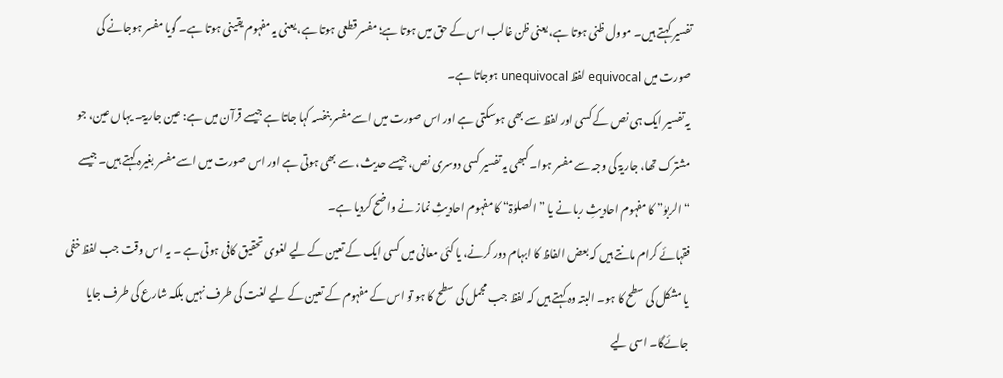تفسیر کہتے ہیں۔ موول ظنی ہوتا ہے، یعنی ظن غالب اس کے حق میں ہوتا ہے؛ مفسر قطعی ہوتا ہے، یعنی یہ مفہوم یقینی ہوتا ہے۔ گویا مفسر ہوجانے کی صورت میں equivocal لفظ unequivocal ہوجاتا ہے۔
یہ تفسیر ایک ہی نص کے کسی اور لفظ سے بھی ہوسکتی ہے اور اس صورت میں اسے مفسر بنفسہ کہا جاتا ہے جیسے قرآن میں ہے: عین جاریۃ۔ یہاں عین، جو مشترک تھا، جاریۃ کی وجہ سے مفسر ہوا۔ کبھی یہ تفسیر کسی دوسری نص، جیسے حدیث، سے بھی ہوتی ہے اور اس صورت میں اسے مفسر بغیرہ کہتے ہیں۔ جیسے “الربوٰ” کا مفہوم احادیثِ ربا نے یا ”الصلوٰۃ“ کا مفہوم احادیثِ نماز نے واضح کردیا ہے۔
فقہائے کرام مانتے ہیں کہ بعض الفاظ کا ابہام دور کرنے، یا کئی معانی میں کسی ایک کے تعین کے لیے لغوی تحقیق کافی ہوتی ہے ۔ یہ اس وقت جب لفظ خفی یا مشکل کی سطح کا ہو۔ البتہ وہ کہتے ہیں کہ لفظ جب مجمل کی سطح کا ہو تو اس کے مفہوم کے تعین کے لیے لغت کی طرف نہیں بلکہ شارع کی طرف جایا جائےگا۔ اسی لیے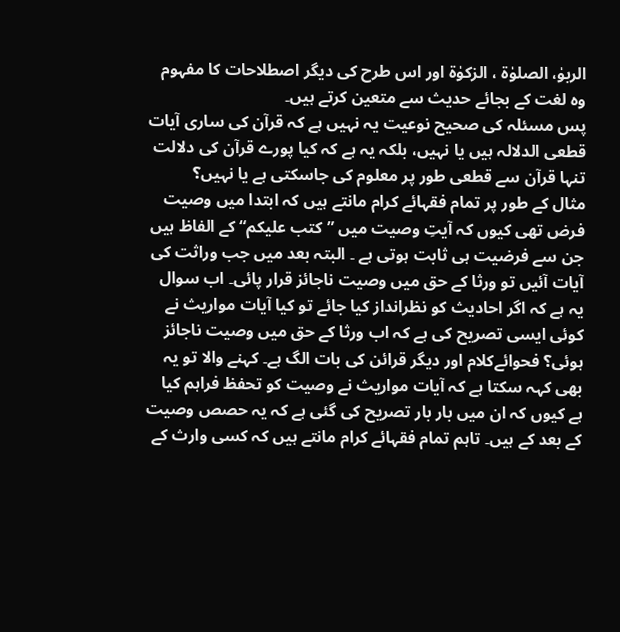الربوٰ، الصلوٰۃ ، الزکوٰۃ اور اس طرح کی دیگر اصطلاحات کا مفہوم وہ لغت کے بجائے حدیث سے متعین کرتے ہیں۔
پس مسئلہ کی صحیح نوعیت یہ نہیں ہے کہ قرآن کی ساری آیات قطعی الدلالہ ہیں یا نہیں، بلکہ یہ ہے کہ کیا پورے قرآن کی دلالت تنہا قرآن سے قطعی طور پر معلوم کی جاسکتی ہے یا نہیں؟
مثال کے طور پر تمام فقہائے کرام مانتے ہیں کہ ابتدا میں وصیت فرض تھی کیوں کہ آیتِ وصیت میں ”کتب علیکم“ کے الفاظ ہیں جن سے فرضیت ہی ثابت ہوتی ہے ۔ البتہ بعد میں جب وراثت کی آیات آئیں تو ورثا کے حق میں وصیت ناجائز قرار پائی۔ اب سوال یہ ہے کہ اگر احادیث کو نظرانداز کیا جائے تو کیا آیات مواریث نے کوئی ایسی تصریح کی ہے کہ اب ورثا کے حق میں وصیت ناجائز ہوئی؟ فحوائےکلام اور دیگر قرائن کی بات الگ ہے۔ کہنے والا تو یہ بھی کہہ سکتا ہے کہ آیات مواریث نے وصیت کو تحفظ فراہم کیا ہے کیوں کہ ان میں بار بار تصریح کی گئی ہے کہ یہ حصص وصیت کے بعد کے ہیں۔ تاہم تمام فقہائے کرام مانتے ہیں کہ کسی وارث کے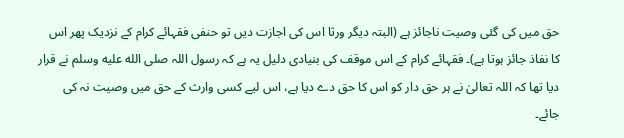حق میں کی گئی وصیت ناجائز ہے (البتہ دیگر ورثا اس کی اجازت دیں تو حنفی فقہائے کرام کے نزدیک پھر اس کا نفاذ جائز ہوتا ہے)۔ فقہائے کرام کے اس موقف کی بنیادی دلیل یہ ہے کہ رسول اللہ صلى الله عليه وسلم نے قرار دیا تھا کہ اللہ تعالیٰ نے ہر حق دار کو اس کا حق دے دیا ہے، اس لیے کسی وارث کے حق میں وصیت نہ کی جائے۔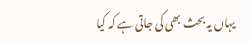یہاں یہ بحث بھی کی جاتی ہے کہ کیا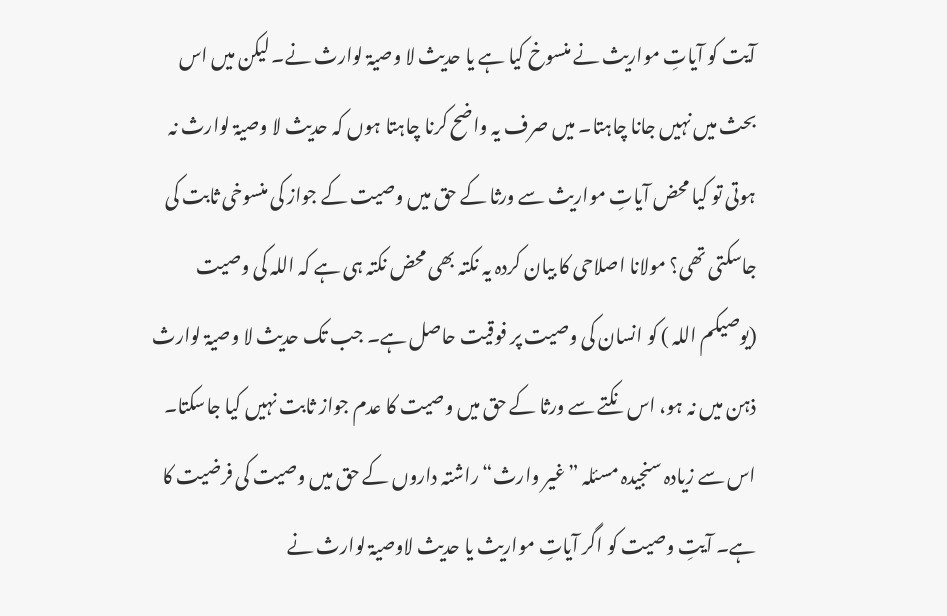آیت کو آیاتِ مواریث نے منسوخ کیا ہے یا حدیث لا وصیۃ لوارث نے۔ لیکن میں اس بحث میں نہیں جانا چاہتا۔ میں صرف یہ واضح کرنا چاہتا ہوں کہ حدیث لا وصیۃ لوارث نہ ہوتی تو کیا محض آیاتِ مواریث سے ورثا کے حق میں وصیت کے جواز کی منسوخی ثابت کی جاسکتی تھی؟ مولانا اصلاحی کا بیان کردہ یہ نکتہ بھی محض نکتہ ہی ہے کہ اللہ کی وصیت (یوصیکم اللہ ) کو انسان کی وصیت پر فوقیت حاصل ہے۔ جب تک حدیث لا وصیۃ لوارث ذہن میں نہ ہو، اس نکتے سے ورثا کے حق میں وصیت کا عدم جواز ثابت نہیں کیا جاسکتا۔
اس سے زیادہ سنجیدہ مسئلہ ”غیر وارث“ راشتہ داروں کے حق میں وصیت کی فرضیت کا ہے۔ آیتِ وصیت کو اگر آیاتِ مواریث یا حدیث لاوصیۃ لوارث نے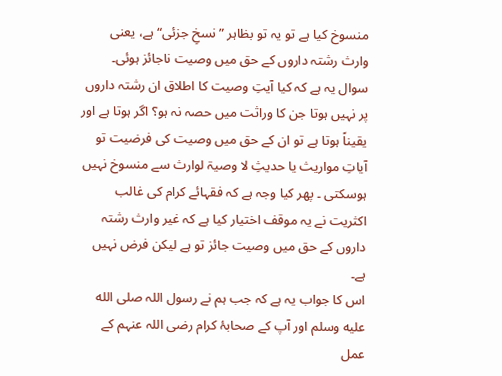منسوخ کیا ہے تو یہ تو بظاہر ”نسخِ جزئی“ ہے، یعنی وارث رشتہ داروں کے حق میں وصیت ناجائز ہوئی۔ سوال یہ ہے کہ کیا آیتِ وصیت کا اطلاق ان رشتہ داروں پر نہیں ہوتا جن کا وراثت میں حصہ نہ ہو؟ اگر ہوتا ہے اور یقیناً ہوتا ہے تو ان کے حق میں وصیت کی فرضیت تو آیاتِ مواریث یا حدیثِ لا وصیۃ لوارث سے منسوخ نہیں ہوسکتی ۔ پھر کیا وجہ ہے کہ فقہائے کرام کی غالب اکثریت نے یہ موقف اختیار کیا ہے کہ غیر وارث رشتہ داروں کے حق میں وصیت جائز تو ہے لیکن فرض نہیں ہے۔
اس کا جواب یہ ہے کہ جب ہم نے رسول اللہ صلى الله عليه وسلم اور آپ کے صحابۂ کرام رضی اللہ عنہم کے عمل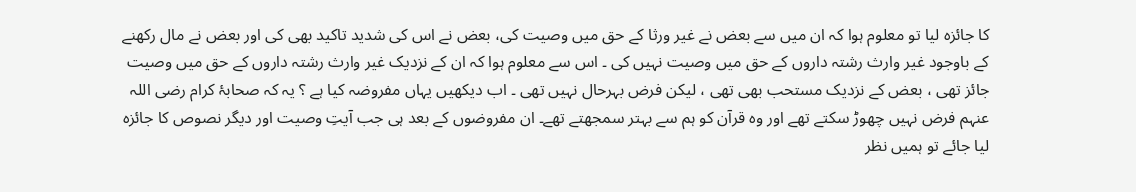کا جائزہ لیا تو معلوم ہوا کہ ان میں سے بعض نے غیر ورثا کے حق میں وصیت کی، بعض نے اس کی شدید تاکید بھی کی اور بعض نے مال رکھنے کے باوجود غیر وارث رشتہ داروں کے حق میں وصیت نہیں کی ۔ اس سے معلوم ہوا کہ ان کے نزدیک غیر وارث رشتہ داروں کے حق میں وصیت جائز تھی ، بعض کے نزدیک مستحب بھی تھی ، لیکن فرض بہرحال نہیں تھی ۔ اب دیکھیں یہاں مفروضہ کیا ہے ؟ یہ کہ صحابۂ کرام رضی اللہ عنہم فرض نہیں چھوڑ سکتے تھے اور وہ قرآن کو ہم سے بہتر سمجھتے تھے۔ ان مفروضوں کے بعد ہی جب آیتِ وصیت اور دیگر نصوص کا جائزہ لیا جائے تو ہمیں نظر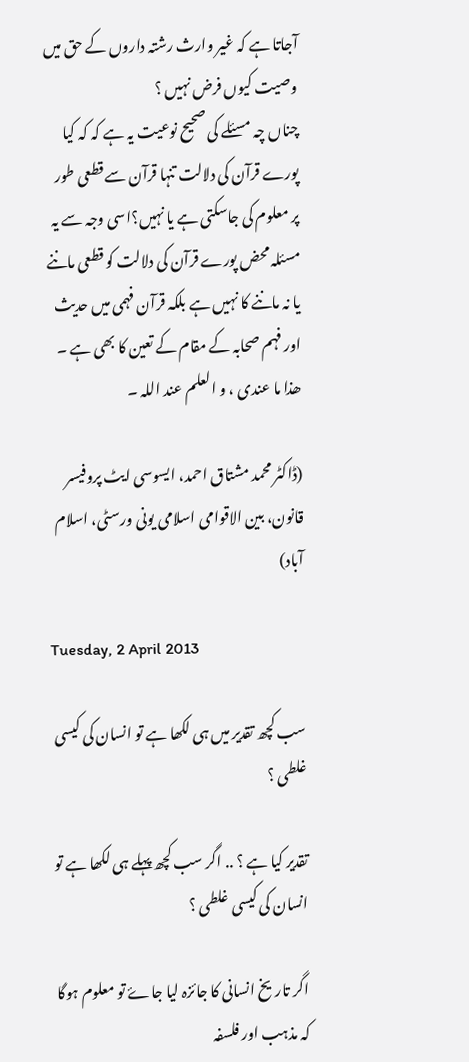آجاتا ہے کہ غیر وارث رشتہ داروں کے حق میں وصیت کیوں فرض نہیں ؟
چناں چہ مسئلے کی صحیح نوعیت یہ ہے کہ کہ کیا پورے قرآن کی دلالت تنہا قرآن سے قطعی طور پر معلوم کی جاسکتی ہے یا نہیں؟اسی وجہ سے یہ مسئلہ محض پورے قرآن کی دلالت کو قطعی ماننے یا نہ ماننے کا نہیں ہے بلکہ قرآن فہمی میں حدیث اور فہم صحابہ کے مقام کے تعین کا بھی ہے ۔
ھذا ما عندی ، و العلم عند اللہ ۔

(ڈاکٹر محمد مشتاق احمد، ایسوسی ایٹ پروفیسر قانون، بین الاقوامی اسلامی یونی ورسٹی، اسلام آباد)

Tuesday, 2 April 2013

سب کچھ تقدیر میں ہی لکھا ہے تو انسان کی کیسی غلطی ؟

تقدیر کیا ہے ؟ .. اگر سب کچھ پہلے ہی لکھا ہے تو انسان کی کیسی غلطی ؟

اگر تاریخ انسانی کا جائزہ لیا جاۓ تو معلوم ہوگا کہ مذہب اور فلسفہ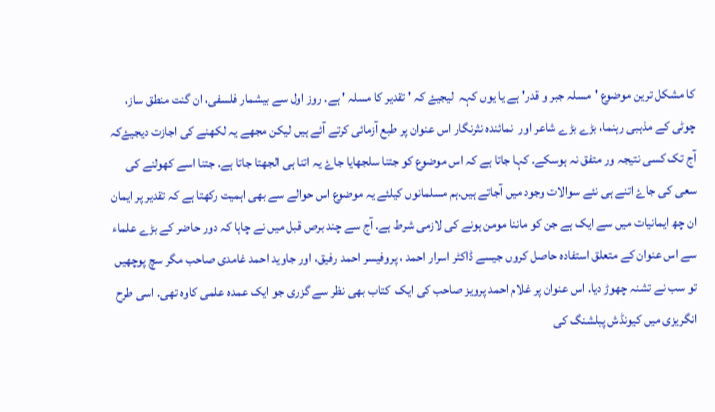کا مشکل ترین موضوع 'مسلہ جبر و قدر' ہے یا یوں کہہ  لیجیۓ کہ ' تقدیر کا مسلہ ' ہے. روز اول سے بیشمار فلسفی، ان گنت منطق ساز، چوٹی کے مذہبی رہنما، بڑے بڑے شاعر اور  نمائندہ نثرنگار اس عنوان پر طبع آزمائی کرتے آئے ہیں لیکن مجھے یہ لکھنے کی اجازت دیجیۓکہ آج تک کسی نتیجہ ور متفق نہ ہوسکے. کہا جاتا ہے کہ اس موضوع کو جتنا سلجھایا جاۓ یہ اتنا ہی الجھتا جاتا ہے. جتنا اسے کھولنے کی سعی کی جاۓ اتنے ہی نئے سوالات وجود میں آجاتے ہیں.ہم مسلمانوں کیلئے یہ موضوع اس حوالے سے بھی اہمیت رکھتا ہے کہ تقدیر پر ایمان ان چھ ایمانیات میں سے ایک ہے جن کو ماننا مومن ہونے کی لازمی شرط ہے. آج سے چند برص قبل میں نے چاہا کہ دور حاضر کے بڑے علماء سے اس عنوان کے متعلق استفادہ حاصل کروں جیسے ڈاکٹر اسرار احمد ، پروفیسر احمد رفیق، اور جاوید احمد غامدی صاحب مگر سچ پوچھیں تو سب نے تشنہ چھوڑ دیا. اس عنوان پر غلام احمد پرویز صاحب کی ایک  کتاب بھی نظر سے گزری جو ایک عمدہ علمی کاوہ تھی. اسی طرح انگریزی میں کیونڈش پبلشنگ کی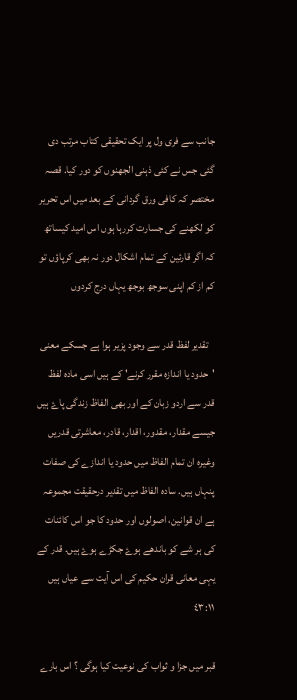جانب سے فری ول پر ایک تحقیقی کتاب مرتب دی گئی جس نے کئی ذہنی الجھنوں کو دور کیا. قصہ مختصر کہ کافی ورق گردانی کے بعد میں اس تحریر کو لکھنے کی جسارت کررہا ہوں اس امید کیساتھ کہ اگر قارئین کے تمام اشکال دور نہ بھی کرپاؤں تو کم از کم اپنی سوجھ بوجھ یہاں درج کردوں

   تقدیر لفظ قدر سے وجود پزیر ہوا ہے جسکے معنی 'حدود یا اندازہ مقرر کرنے' کے ہیں اسی مادہ لفظ قدر سے اردو زبان کے اور بھی الفاظ زندگی پاۓ ہیں جیسے مقدار، مقدور، اقدار، قادر، معاشرتی قدریں وغیرہ ان تمام الفاظ میں حدود یا اندازے کی صفات پنہاں ہیں. سادہ الفاظ میں تقدیر درحقیقت مجموعہ ہے ان قوانین، اصولوں اور حدود کا جو اس کائنات کی ہر شے کو باندھے ہوۓ جکڑے ہوۓ ہیں. قدر کے یہی معانی قران حکیم کی اس آیت سے عیاں ہیں ٤٣:١١

قبر میں جزا و ثواب کی نوعیت کیا ہوگی ؟ اس بارے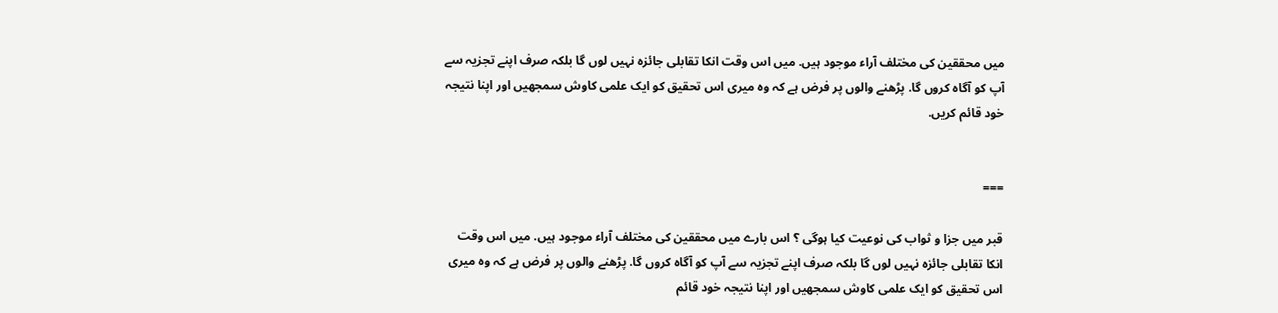میں محققین کی مختلف آراء موجود ہیں. میں اس وقت انکا تقابلی جائزہ نہیں لوں گا بلکہ صرف اپنے تجزیہ سے آپ کو آگاہ کروں گا. پڑھنے والوں پر فرض ہے کہ وہ میری اس تحقیق کو ایک علمی کاوش سمجھیں اور اپنا نتیجہ خود قائم کریں.


===

قبر میں جزا و ثواب کی نوعیت کیا ہوگی ؟ اس بارے میں محققین کی مختلف آراء موجود ہیں. میں اس وقت انکا تقابلی جائزہ نہیں لوں گا بلکہ صرف اپنے تجزیہ سے آپ کو آگاہ کروں گا. پڑھنے والوں پر فرض ہے کہ وہ میری اس تحقیق کو ایک علمی کاوش سمجھیں اور اپنا نتیجہ خود قائم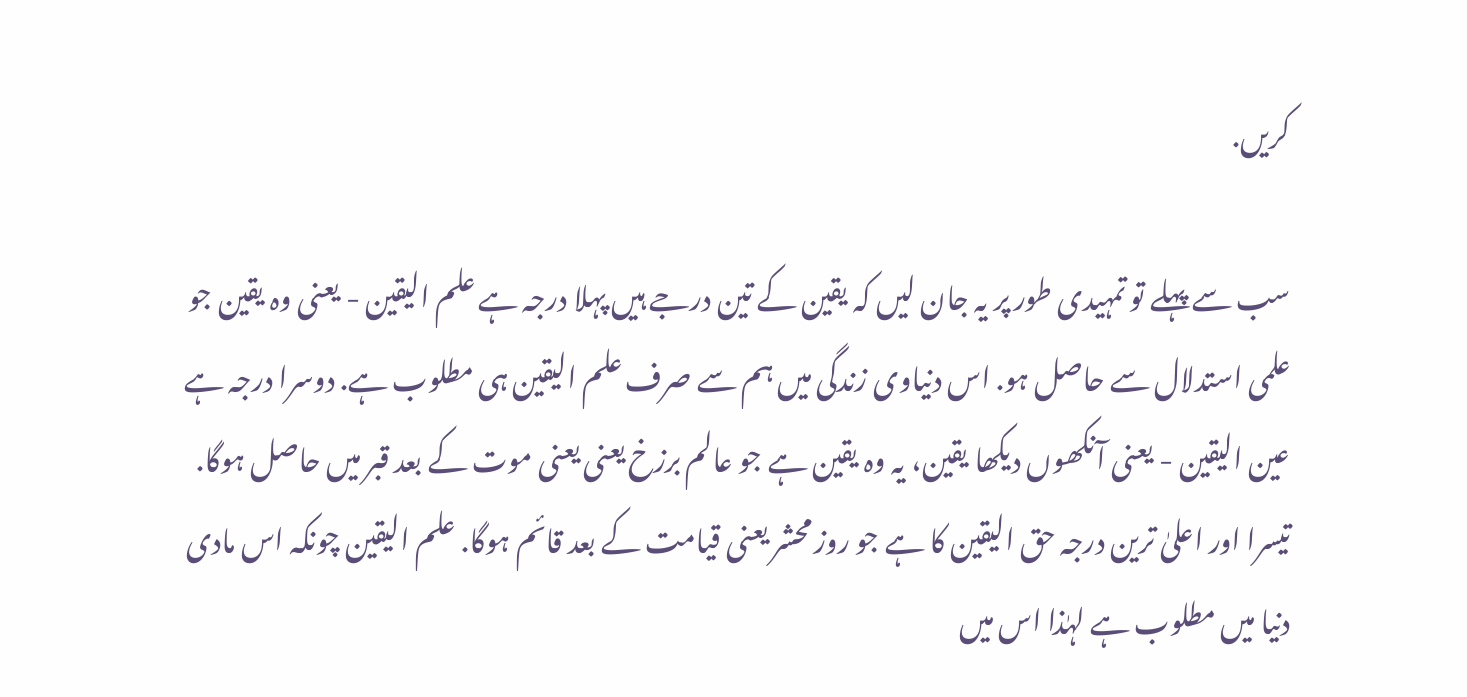کریں.

سب سے پہلے تو تمہیدی طور پر یہ جان لیں کہ یقین کے تین درجے ہیں پہلا درجہ ہے علم الیقین - یعنی وہ یقین جو علمی استدلال سے حاصل ہو. اس دنیاوی زندگی میں ہم سے صرف علم الیقین ہی مطلوب ہے. دوسرا درجہ ہے عین الیقین - یعنی آنکھوں دیکھا یقین، یہ وہ یقین ہے جو عالم برزخ یعنی یعنی موت کے بعد قبر میں حاصل ہوگا. تیسرا اور اعلیٰ ترین درجہ حق الیقین کا ہے جو روز محشر یعنی قیامت کے بعد قائم ہوگا. علم الیقین چونکہ اس مادی دنیا میں مطلوب ہے لہٰذا اس میں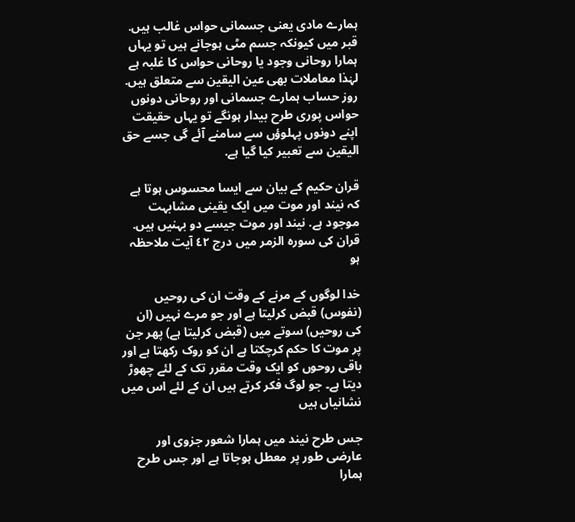ہمارے مادی یعنی جسمانی حواس غالب ہیں. قبر میں کیونکہ جسم مٹی ہوجانے ہیں تو یہاں ہمارا روحانی وجود یا روحانی حواس کا غلبہ ہے لہٰذا معاملات بھی عین الیقین سے متعلق ہیں. روز حساب ہمارے جسمانی اور روحانی دونوں حواس پوری طرح بیدار ہونگے تو یہاں حقیقت اپنے دونوں پہلوؤں سے سامنے آئے گی جسے حق الیقین سے تعبیر کیا گیا ہے.

قران حکیم کے بیان سے ایسا محسوس ہوتا ہے کہ نیند اور موت میں ایک یقینی مشابہت موجود ہے. نیند اور موت جیسے دو بہنیں ہیں. قران کی سورہ الزمر میں درج ٤٢ آیت ملاحظہ ہو

خدا لوگوں کے مرنے کے وقت ان کی روحیں (نفوس) قبض کرلیتا ہے اور جو مرے نہیں (ان کی روحیں) سوتے میں (قبض کرلیتا ہے) پھر جن پر موت کا حکم کرچکتا ہے ان کو روک رکھتا ہے اور باقی روحوں کو ایک وقت مقرر تک کے لئے چھوڑ دیتا ہے۔ جو لوگ فکر کرتے ہیں ان کے لئے اس میں نشانیاں ہیں

جس طرح نیند میں ہمارا شعور جزوی اور عارضی طور پر معطل ہوجاتا ہے اور جس طرح ہمارا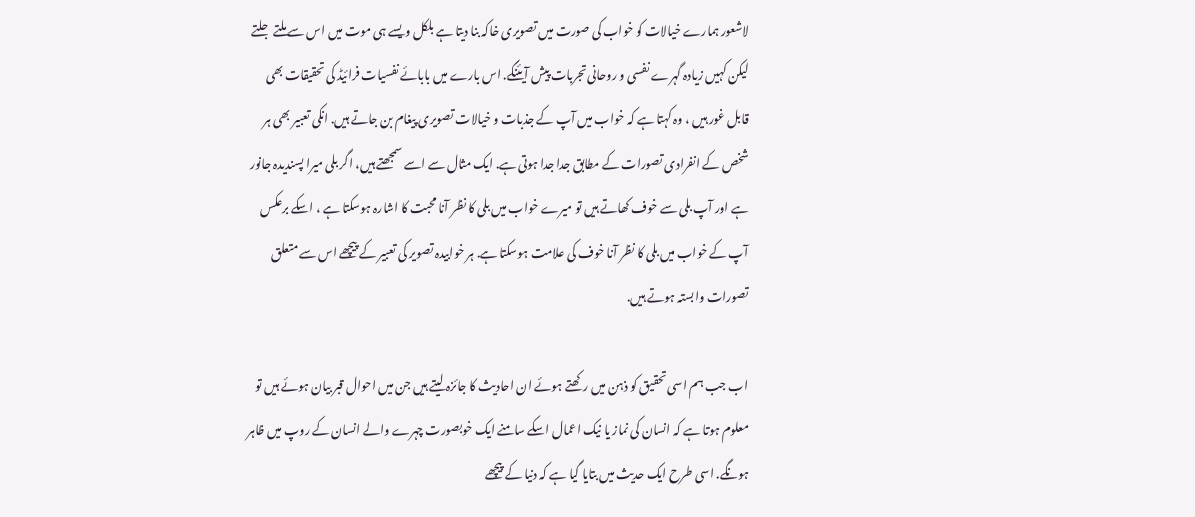لاشعور ہمارے خیالات کو خواب کی صورت میں تصویری خاکہ بنا دیتا ہے بلکل ویسے ہی موت میں اس سے ملتے جلتے لیکن کہیں زیادہ گہرے نفسی و روحانی تجربات پیش آیئنگے. اس بارے میں بابائے نفسیات فرائیڈ کی تحقیقات بھی قابل غور ہیں ، وہ کہتا ہے کہ خواب میں آپ کے جذبات و خیالات تصویری پیغام بن جاتے ہیں. انکی تعبیر بھی ہر شخص کے انفرادی تصورات کے مطابق جدا جدا ہوتی ہے. ایک مثال سے اسے سمجھتے ہیں، اگر بلی میرا پسندیدہ جانور ہے اور آپ بلی سے خوف کھاتے ہیں تو میرے خواب میں بلی کا نظر آنا محبت کا اشارہ ہوسکتا ہے ، اسکے برعکس آپ کے خواب میں بلی کا نظر آنا خوف کی علامت ہوسکتا ہے. ہر خوابیدہ تصویر کی تعبیر کے پیچھے اس سے متعلق تصورات وابستہ ہوتے ہیں.

اب جب ہم اسی تحقیق کو ذہن میں رکھتے ہوئے ان احادیث کا جائزہ لیتے ہیں جن میں احوال قبر بیان ہوئے ہیں تو معلوم ہوتا ہے کہ انسان کی نماز یا نیک اعمال اسکے سامنے ایک خوبصورت چہرے والے انسان کے روپ میں ظاہر ہونگے. اسی طرح ایک حدیث میں بتایا گیا ہے کہ دنیا کے پیچھے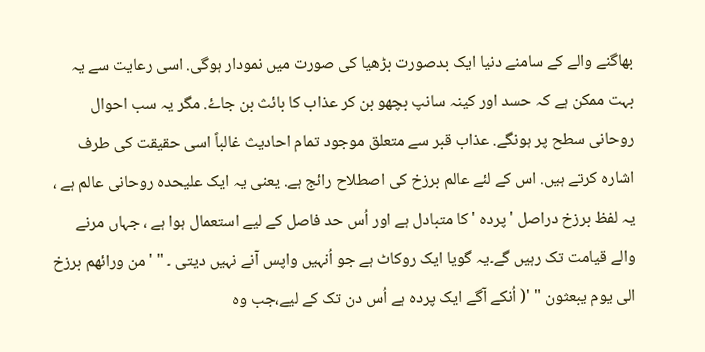بھاگنے والے کے سامنے دنیا ایک بدصورت بڑھیا کی صورت میں نمودار ہوگی. اسی رعایت سے یہ بہت ممکن ہے کہ حسد اور کینہ سانپ بچھو بن کر عذاب کا بائث بن جاۓ. مگر یہ سب احوال روحانی سطح پر ہونگے. عذاب قبر سے متعلق موجود تمام احادیث غالباً اسی حقیقت کی طرف اشارہ کرتے ہیں. اس کے لئے عالم برزخ کی اصطلاح رائج ہے. یعنی یہ ایک علیحدہ روحانی عالم ہے ، یہ لفظ برزخ دراصل 'پردہ ' کا متبادل ہے اور اُس حد فاصل کے لیے استعمال ہوا ہے ، جہاں مرنے والے قیامت تک رہیں گے۔یہ گویا ایک روکاٹ ہے جو اُنہیں واپس آنے نہیں دیتی ۔ " 'من ورائھم برزخ الی یوم یبعثون " '( اُنکے آگے ایک پردہ ہے اُس دن تک کے لیے،جب وہ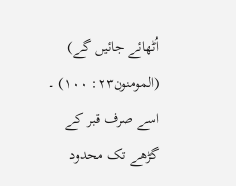اُٹھائے جائیں گے) (المومنون٢٣: ١٠٠) ۔ اسے صرف قبر کے گڑھے تک محدود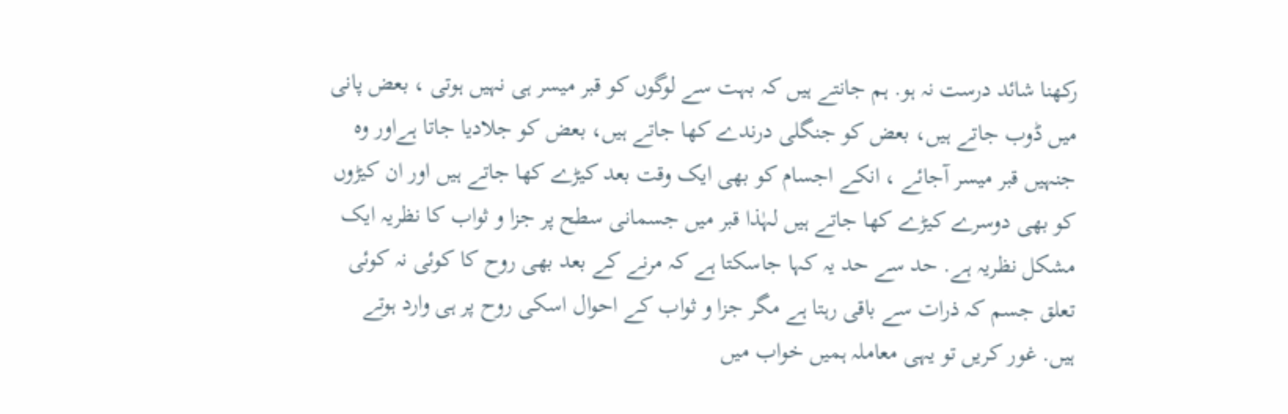رکھنا شائد درست نہ ہو. ہم جانتے ہیں کہ بہت سے لوگوں کو قبر میسر ہی نہیں ہوتی ، بعض پانی میں ڈوب جاتے ہیں، بعض کو جنگلی درندے کھا جاتے ہیں، بعض کو جلادیا جاتا ہےاور وہ جنہیں قبر میسر آجائے ، انکے اجسام کو بھی ایک وقت بعد کیڑے کھا جاتے ہیں اور ان کیڑوں کو بھی دوسرے کیڑے کھا جاتے ہیں لہٰذا قبر میں جسمانی سطح پر جزا و ثواب کا نظریہ ایک مشکل نظریہ ہے. حد سے حد یہ کہا جاسکتا ہے کہ مرنے کے بعد بھی روح کا کوئی نہ کوئی تعلق جسم کہ ذرات سے باقی رہتا ہے مگر جزا و ثواب کے احوال اسکی روح پر ہی وارد ہوتے ہیں. غور کریں تو یہی معاملہ ہمیں خواب میں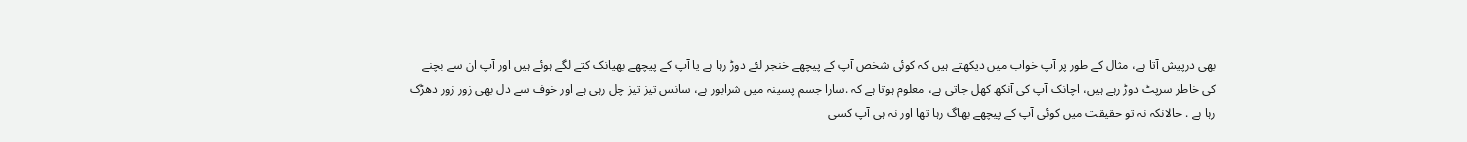بھی درپیش آتا ہے، مثال کے طور پر آپ خواب میں دیکھتے ہیں کہ کوئی شخص آپ کے پیچھے خنجر لئے دوڑ رہا ہے یا آپ کے پیچھے بھیانک کتے لگے ہوئے ہیں اور آپ ان سے بچنے کی خاطر سرپٹ دوڑ رہے ہیں، اچانک آپ کی آنکھ کھل جاتی ہے، معلوم ہوتا ہے کہ .سارا جسم پسینہ میں شرابور ہے، سانس تیز تیز چل رہی ہے اور خوف سے دل بھی زور زور دھڑک رہا ہے . حالانکہ نہ تو حقیقت میں کوئی آپ کے پیچھے بھاگ رہا تھا اور نہ ہی آپ کسی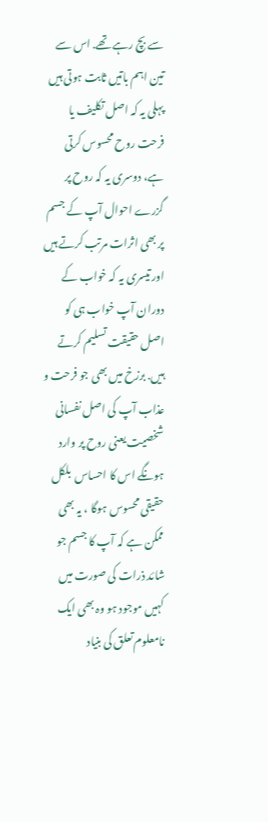سے بچ رہے تھے. اس سے تین اہم باتیں ثابت ہوتی ہیں پہلی یہ کہ اصل تکلیف یا فرحت روح محسوس کرتی ہے، دوسری یہ کہ روح پر گزرے احوال آپ کے جسم پر بھی اثرات مرتب کرتے ہیں اور تیسری یہ کہ خواب کے دوران آپ خواب ہی کو اصل حقیقت تسلیم کرتے ہیں. برزخ میں بھی جو فرحت و عذاب آپ کی اصل نفسانی شخصیت یعنی روح پر وارد ہونگے اس کا احساس  بلکل حقیقی محسوس ہوگا ، یہ بھی ممکن ہے کہ آپ کا جسم جو شائد ذرات کی صورت میں کہیں موجود ہو وہ بھی ایک نامعلوم تعلق کی بنیاد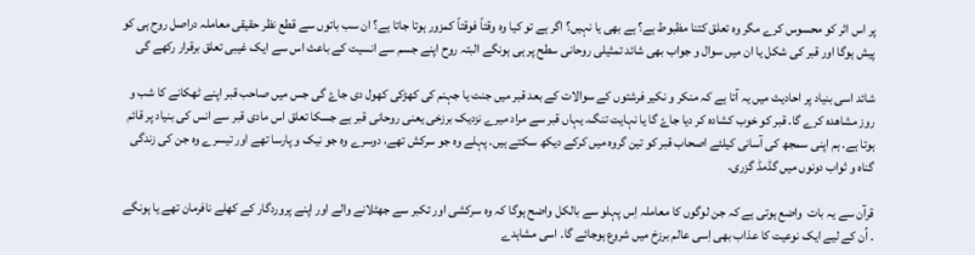پر اس اثر کو محسوس کرے مگر وہ تعلق کتنا مظبوط ہے؟ ہے بھی یا نہیں؟ اگر ہے تو کیا وہ وقتاً فوقتاً کمزور ہوتا جاتا ہے؟ ان سب باتوں سے قطع نظر حقیقی معاملہ دراصل روح ہی کو پیش ہوگا اور قبر کی شکل یا ان میں سوال و جواب بھی شائد تمثیلی روحانی سطح پر ہی ہونگے البتہ روح اپنے جسم سے انسیت کے باعث اس سے ایک غیبی تعلق برقرار رکھے گی

شائد اسی بنیاد پر احادیث میں یہ آتا ہے کہ منکر و نکیر فرشتوں کے سوالات کے بعد قبر میں جنت یا جہنم کی کھڑکی کھول دی جاۓ گی جس میں صاحب قبر اپنے ٹھکانے کا شب و روز مشاھدہ کرے گا. قبر کو خوب کشادہ کر دیا جاۓ گا یا نہایت تنگ. یہاں قبر سے مراد میرے نزدیک برزخی یعنی روحانی قبر ہے جسکا تعلق اس مادی قبر سے انس کی بنیاد پر قائم ہوتا ہے. ہم اپنی سمجھ کی آسانی کیلئے اصحاب قبر کو تین گروہ میں کرکے دیکھ سکتے ہیں. پہلے وہ جو سرکش تھے، دوسرے وہ جو نیک و پارسا تھے اور تیسرے وہ جن کی زندگی گناہ و ثواب دونوں میں گڈمڈ گزری.

قرآن سے یہ بات  واضع ہوتی ہے کہ جن لوگوں کا معاملہ اِس پہلو سے بالکل واضح ہوگا کہ وہ سرکشی اور تکبر سے جھٹلانے والے اور اپنے پروردگار کے کھلے نافرمان تھے یا ہونگے ۔ اُن کے لیے ایک نوعیت کا عذاب بھی اِسی عالم برزخ میں شروع ہوجائے گا۔ اسی مشاہدے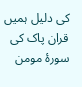کی دلیل ہمیں قران پاک کی سورۂ مومن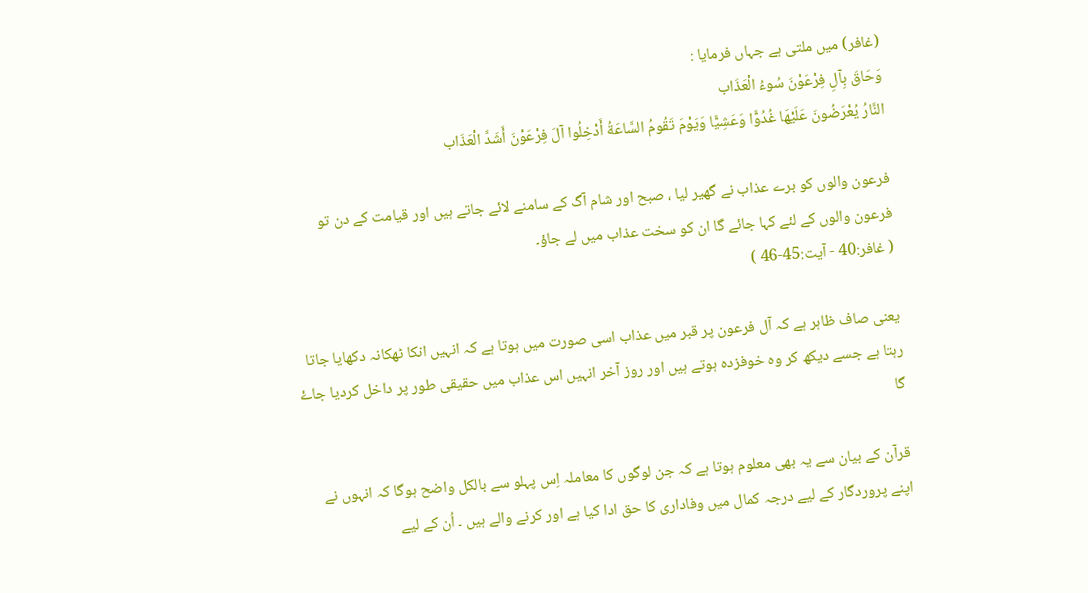(غافر) میں ملتی ہے جہاں فرمایا :
وَحَاقَ بِآلِ فِرْعَوْنَ سُوءُ الْعَذَاب
النَّارُ يُعْرَضُونَ عَلَيْهَا غُدُوًّا وَعَشِيًّا وَيَوْمَ تَقُومُ السَّاعَةُ أَدْخِلُوا آلَ فِرْعَوْنَ أَشَدَّ الْعَذَاب

فرعون والوں کو برے عذاب نے گھیر لیا ، صبح اور شام آگ کے سامنے لائے جاتے ہیں اور قیامت کے دن تو فرعون والوں کے لئے کہا جائے گا ان کو سخت عذاب میں لے جاؤ۔
( غافر:40 - آيت:45-46 )

یعنی صاف ظاہر ہے کہ آل فرعون پر قبر میں عذاب اسی صورت میں ہوتا ہے کہ انہیں انکا ٹھکانہ دکھایا جاتا رہتا ہے جسے دیکھ کر وہ خوفزدہ ہوتے ہیں اور روز آخر انہیں اس عذاب میں حقیقی طور پر داخل کردیا جاۓ گا

قرآن کے بیان سے یہ بھی معلوم ہوتا ہے کہ جن لوگوں کا معاملہ اِس پہلو سے بالکل واضح ہوگا کہ انہوں نے اپنے پروردگار کے لیے درجہ کمال میں وفاداری کا حق ادا کیا ہے اور کرنے والے ہیں ۔ اُن کے لیے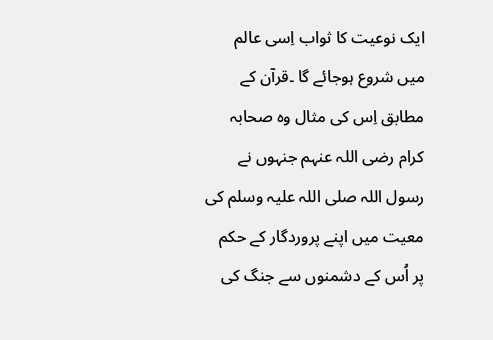ایک نوعیت کا ثواب اِسی عالم میں شروع ہوجائے گا ۔قرآن کے مطابق اِس کی مثال وہ صحابہ کرام رضی اللہ عنہم جنہوں نے رسول اللہ صلی اللہ علیہ وسلم کی معیت میں اپنے پروردگار کے حکم پر اُس کے دشمنوں سے جنگ کی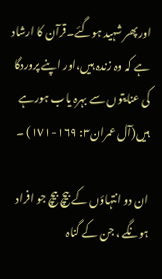اور پھر شہید ہوگئے۔قرآن کا ارشاد ہے کہ وہ زندہ ہیں،اور اپنے پروردگا کی عنایتوں سے بہرہ یاب ہورہے ہیں(آل عمران٣: ١٦٩-١٧١) ۔

ان دو انتہاؤں کے بیچ بیچ جو افراد ہونگے ، جن کے گناہ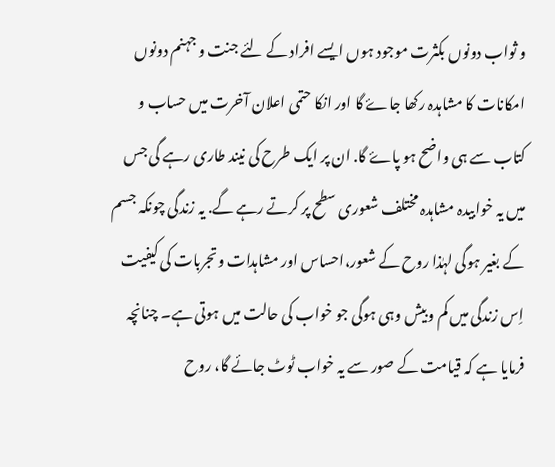و ثواب دونوں بکثرت موجود ہوں ایسے افراد کے لئے جنت و جہنم دونوں امکانات کا مشاہدہ رکھا جاۓ گا اور انکا حتمی اعلان آخرت میں حساب و کتاب سے ہی واضح ہو پاۓ گا. ان پر ایک طرح کی نیند طاری رہے گی جس میں یہ خوابیدہ مشاہدہ مختلف شعوری سطح پر کرتے رہے گے. یہ زندگی چونکہ جسم کے بغیر ہوگی لہٰذا روح کے شعور،احساس اور مشاہدات وتجربات کی کیفیت اِس زندگی میں کم وبیش وہی ہوگی جو خواب کی حالت میں ہوتی ہے۔ چنانچہ فرمایا ہے کہ قیامت کے صور سے یہ خواب ٹوٹ جائے گا، روح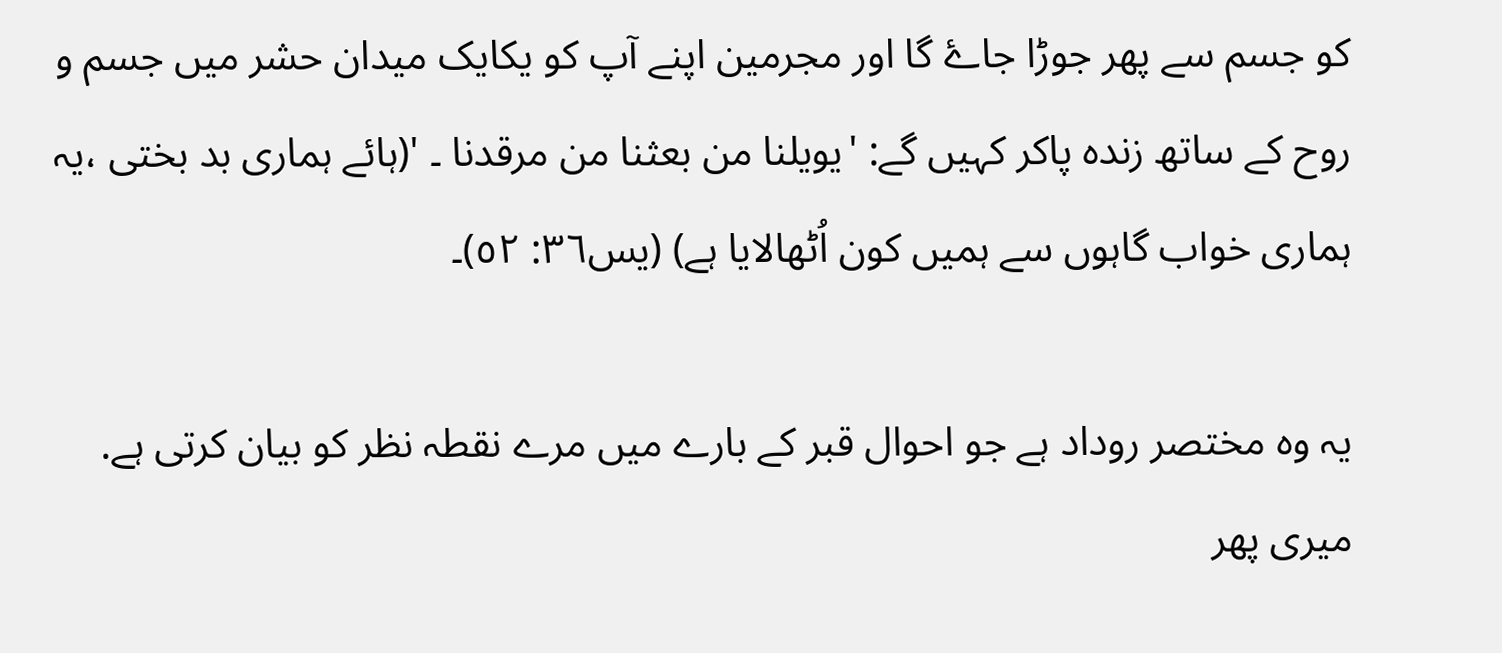کو جسم سے پھر جوڑا جاۓ گا اور مجرمین اپنے آپ کو یکایک میدان حشر میں جسم و روح کے ساتھ زندہ پاکر کہیں گے: 'یویلنا من بعثنا من مرقدنا ۔ '(ہائے ہماری بد بختی ،یہ ہماری خواب گاہوں سے ہمیں کون اُٹھالایا ہے) (یس٣٦: ٥٢)۔

یہ وہ مختصر روداد ہے جو احوال قبر کے بارے میں مرے نقطہ نظر کو بیان کرتی ہے. میری پھر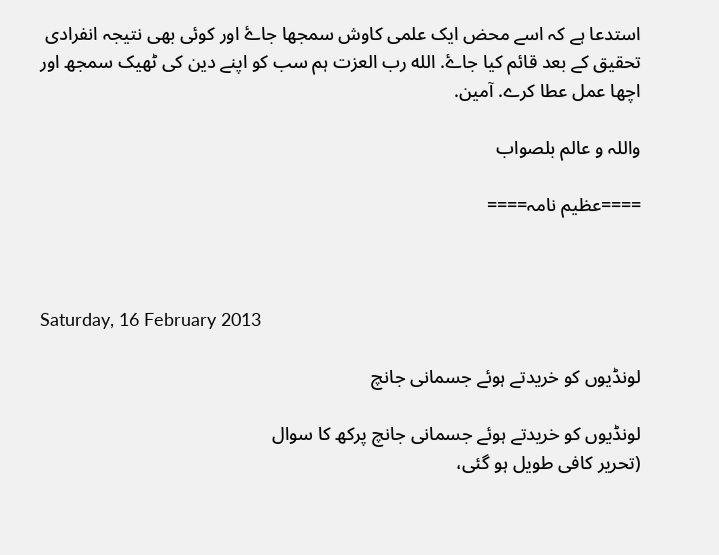استدعا ہے کہ اسے محض ایک علمی کاوش سمجھا جاۓ اور کوئی بھی نتیجہ انفرادی تحقیق کے بعد قائم کیا جاۓ. الله رب العزت ہم سب کو اپنے دین کی ٹھیک سمجھ اور اچھا عمل عطا کرے. آمین.

واللہ و عالم بلصواب

====عظیم نامہ====



Saturday, 16 February 2013

لونڈیوں کو خریدتے ہوئے جسمانی جانچ

لونڈیوں کو خریدتے ہوئے جسمانی جانچ پرکھ کا سوال
(تحریر کافی طویل ہو گئی،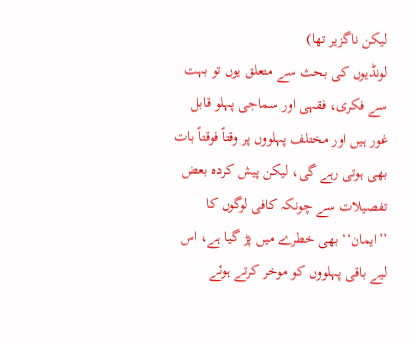لیکن ناگزیر تھا)
لونڈیوں کی بحث سے متعلق یوں تو بہت سے فکری، فقہی اور سماجی پہلو قابل غور ہیں اور مختلف پہلووں پر وقتاً فوقتاً بات بھی ہوتی رہے گی، لیکن پیش کردہ بعض تفصیلات سے چونکہ کافی لوگوں کا ’’ایمان‘‘ بھی خطرے میں پڑ گیا ہے، اس لیے باقی پہلووں کو موخر کرتے ہوئے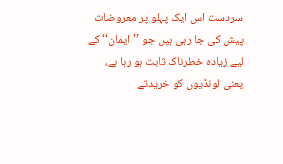سردست اس ایک پہلو پر معروضات پیش کی جا رہی ہیں جو ’’ایمان‘‘ کے لیے زیادہ خطرناک ثابت ہو رہا ہے، یعنی لونڈیوں کو خریدتے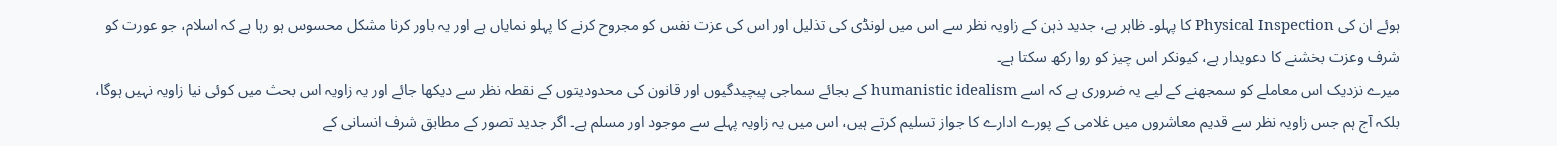ہوئے ان کی Physical Inspection کا پہلو۔ ظاہر ہے، جدید ذہن کے زاویہ نظر سے اس میں لونڈی کی تذلیل اور اس کی عزت نفس کو مجروح کرنے کا پہلو نمایاں ہے اور یہ باور کرنا مشکل محسوس ہو رہا ہے کہ اسلام، جو عورت کو شرف وعزت بخشنے کا دعویدار ہے، کیونکر اس چیز کو روا رکھ سکتا ہے۔
میرے نزدیک اس معاملے کو سمجھنے کے لیے یہ ضروری ہے کہ اسے humanistic idealism کے بجائے سماجی پیچیدگیوں اور قانون کی محدودیتوں کے نقطہ نظر سے دیکھا جائے اور یہ زاویہ اس بحث میں کوئی نیا زاویہ نہیں ہوگا، بلکہ آج ہم جس زاویہ نظر سے قدیم معاشروں میں غلامی کے پورے ادارے کا جواز تسلیم کرتے ہیں، اس میں یہ زاویہ پہلے سے موجود اور مسلم ہے۔ اگر جدید تصور کے مطابق شرف انسانی کے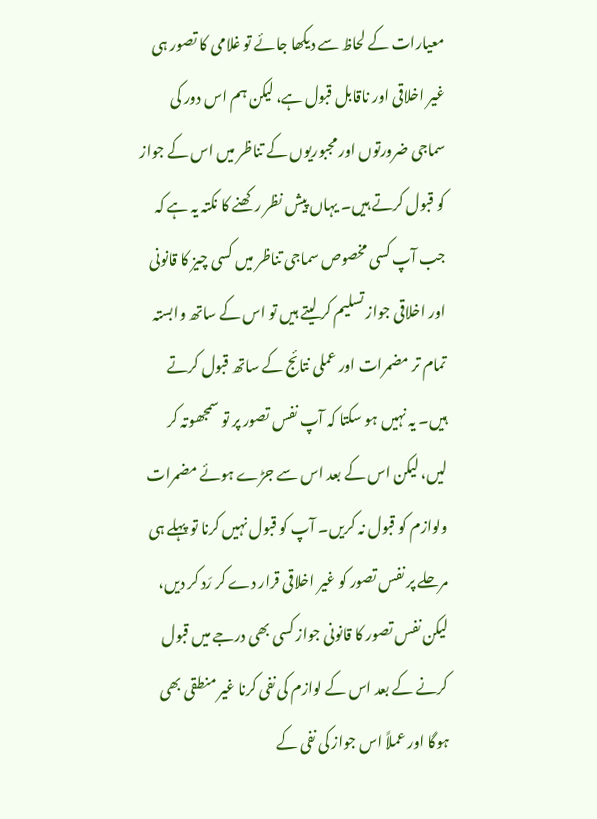معیارات کے لحاظ سے دیکھا جائے تو غلامی کا تصور ہی غیر اخلاقی اور ناقابل قبول ہے، لیکن ہم اس دور کی سماجی ضرورتوں اور مجبوریوں کے تناظر میں اس کے جواز کو قبول کرتے ہیں۔ یہاں پیش نظر رکھنے کا نکتہ یہ ہے کہ جب آپ کسی مخصوص سماجی تناظر میں کسی چیز کا قانونی اور اخلاقی جواز تسلیم کر لیتے ہیں تو اس کے ساتھ وابستہ تمام تر مضمرات اور عملی نتائج کے ساتھ قبول کرتے ہیں۔ یہ نہیں ہو سکتا کہ آپ نفس تصور پر تو سمجھوتہ کر لیں، لیکن اس کے بعد اس سے جڑے ہوئے مضمرات ولوازم کو قبول نہ کریں۔ آپ کو قبول نہیں کرنا تو پہلے ہی مرحلے پر نفس تصور کو غیر اخلاقی قرار دے کر رَد کر دیں، لیکن نفس تصور کا قانونی جواز کسی بھی درجے میں قبول کرنے کے بعد اس کے لوازم کی نفی کرنا غیر منطقی بھی ہوگا اور عملاً اس جواز کی نفی کے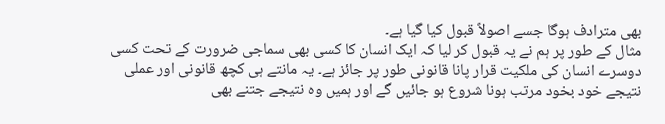بھی مترادف ہوگا جسے اصولاً قبول کیا گیا ہے۔
مثال کے طور پر ہم نے یہ قبول کر لیا کہ ایک انسان کا کسی بھی سماجی ضرورت کے تحت کسی دوسرے انسان کی ملکیت قرار پانا قانونی طور پر جائز ہے۔ یہ مانتے ہی کچھ قانونی اور عملی نتیجے خود بخود مرتب ہونا شروع ہو جائیں گے اور ہمیں وہ نتیجے جتنے بھی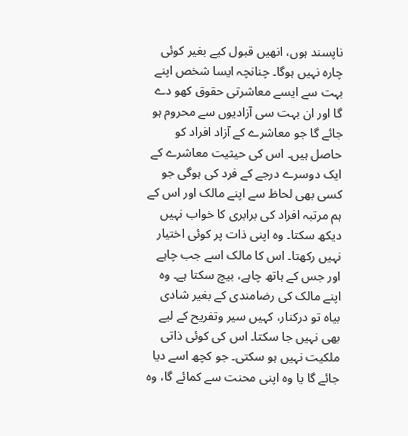ناپسند ہوں، انھیں قبول کیے بغیر کوئی چارہ نہیں ہوگا۔ چنانچہ ایسا شخص اپنے بہت سے ایسے معاشرتی حقوق کھو دے گا اور ان بہت سی آزادیوں سے محروم ہو جائے گا جو معاشرے کے آزاد افراد کو حاصل ہیں۔ اس کی حیثیت معاشرے کے ایک دوسرے درجے کے فرد کی ہوگی جو کسی بھی لحاظ سے اپنے مالک اور اس کے ہم مرتبہ افراد کی برابری کا خواب نہیں دیکھ سکتا۔ وہ اپنی ذات پر کوئی اختیار نہیں رکھتا۔ اس کا مالک اسے جب چاہے اور جس کے ہاتھ چاہے، بیچ سکتا ہے۔ وہ اپنے مالک کی رضامندی کے بغیر شادی بیاہ تو درکنار، کہیں سیر وتفریح کے لیے بھی نہیں جا سکتا۔ اس کی کوئی ذاتی ملکیت نہیں ہو سکتی۔ جو کچھ اسے دیا جائے گا یا وہ اپنی محنت سے کمائے گا، وہ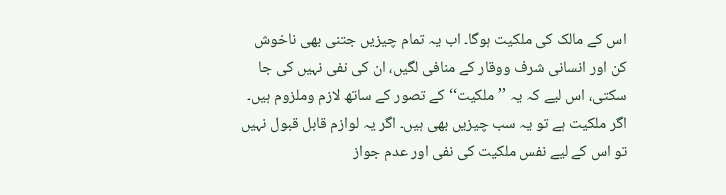اس کے مالک کی ملکیت ہوگا۔ اب یہ تمام چیزیں جتنی بھی ناخوش کن اور انسانی شرف ووقار کے منافی لگیں، ان کی نفی نہیں کی جا سکتی، اس لیے کہ یہ ’’ملکیت‘‘ کے تصور کے ساتھ لازم وملزوم ہیں۔ اگر ملکیت ہے تو یہ سب چیزیں بھی ہیں۔ اگر یہ لوازم قابل قبول نہیں تو اس کے لیے نفس ملکیت کی نفی اور عدم جواز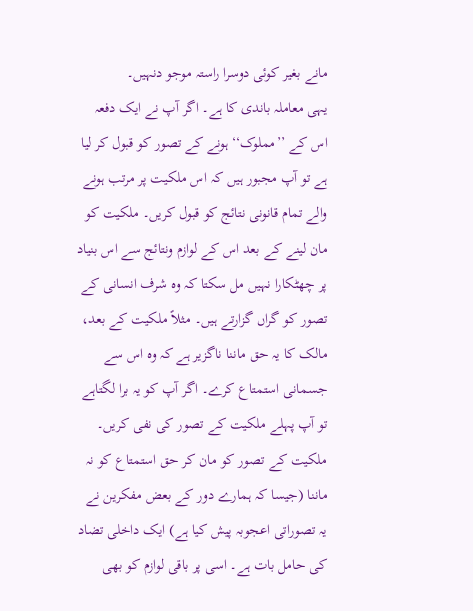مانے بغیر کوئی دوسرا راستہ موجو دنہیں۔
یہی معاملہ باندی کا ہے۔ اگر آپ نے ایک دفعہ اس کے ’’مملوک‘‘ ہونے کے تصور کو قبول کر لیا ہے تو آپ مجبور ہیں کہ اس ملکیت پر مرتب ہونے والے تمام قانونی نتائج کو قبول کریں۔ ملکیت کو مان لینے کے بعد اس کے لوازم ونتائج سے اس بنیاد پر چھٹکارا نہیں مل سکتا کہ وہ شرف انسانی کے تصور کو گراں گزارتے ہیں۔ مثلاً ملکیت کے بعد، مالک کا یہ حق ماننا ناگزیر ہے کہ وہ اس سے جسمانی استمتاع کرے۔ اگر آپ کو یہ برا لگتاہے تو آپ پہلے ملکیت کے تصور کی نفی کریں۔ ملکیت کے تصور کو مان کر حق استمتاع کو نہ ماننا (جیسا کہ ہمارے دور کے بعض مفکرین نے یہ تصوراتی اعجوبہ پیش کیا ہے) ایک داخلی تضاد کی حامل بات ہے۔ اسی پر باقی لوازم کو بھی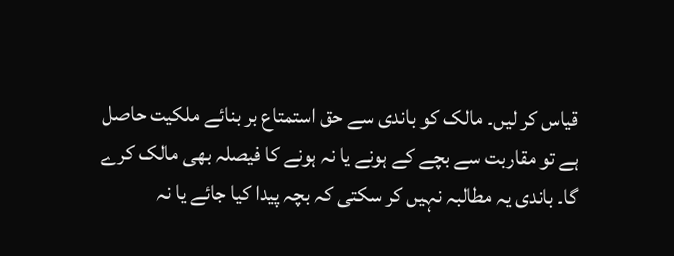قیاس کر لیں۔ مالک کو باندی سے حق استمتاع بر بنائے ملکیت حاصل ہے تو مقاربت سے بچے کے ہونے یا نہ ہونے کا فیصلہ بھی مالک کرے گا۔ باندی یہ مطالبہ نہیں کر سکتی کہ بچہ پیدا کیا جائے یا نہ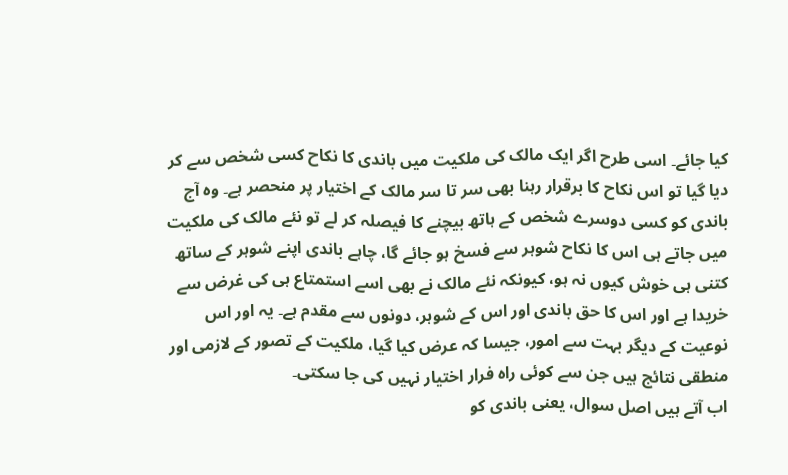کیا جائے۔ اسی طرح اگر ایک مالک کی ملکیت میں باندی کا نکاح کسی شخص سے کر دیا گیا تو اس نکاح کا برقرار رہنا بھی سر تا سر مالک کے اختیار پر منحصر ہے۔ وہ آج باندی کو کسی دوسرے شخص کے ہاتھ بیچنے کا فیصلہ کر لے تو نئے مالک کی ملکیت میں جاتے ہی اس کا نکاح شوہر سے فسخ ہو جائے گا، چاہے باندی اپنے شوہر کے ساتھ کتنی ہی خوش کیوں نہ ہو، کیونکہ نئے مالک نے بھی اسے استمتاع ہی کی غرض سے خریدا ہے اور اس کا حق باندی اور اس کے شوہر، دونوں سے مقدم ہے۔ یہ اور اس نوعیت کے دیگر بہت سے امور، جیسا کہ عرض کیا گیا، ملکیت کے تصور کے لازمی اور منطقی نتائج ہیں جن سے کوئی راہ فرار اختیار نہیں کی جا سکتی۔
اب آتے ہیں اصل سوال، یعنی باندی کو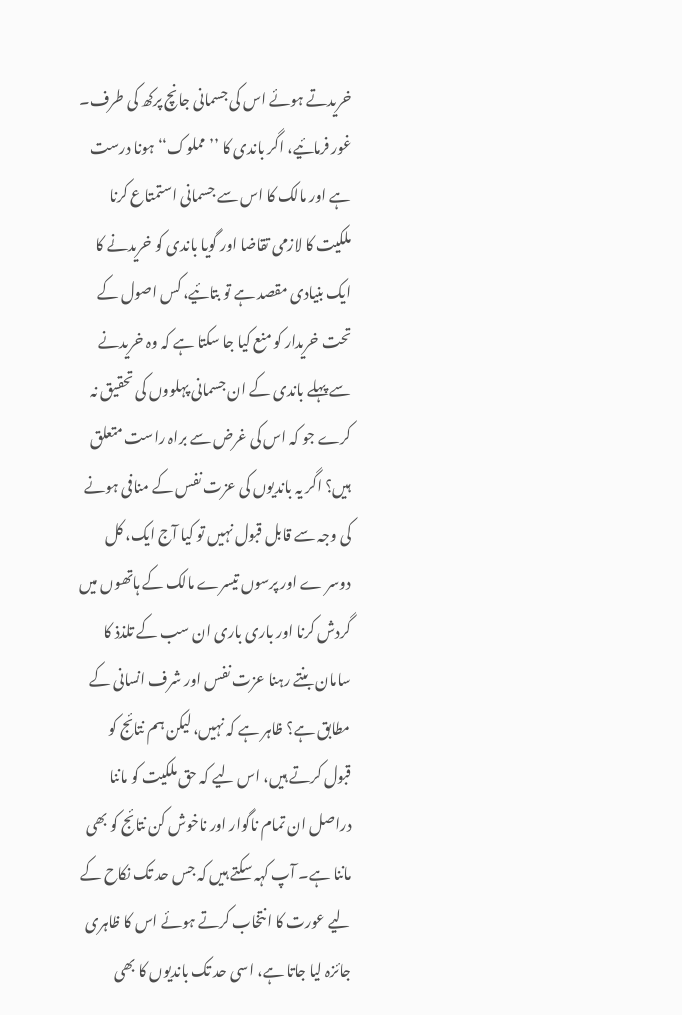خریدتے ہوئے اس کی جسمانی جانچ پرکھ کی طرف۔ غور فرمائیے، اگر باندی کا ’’مملوک‘‘ ہونا درست ہے اور مالک کا اس سے جسمانی استمتاع کرنا ملکیت کا لازمی تقاضا اور گویا باندی کو خریدنے کا ایک بنیادی مقصد ہے تو بتائیے، کس اصول کے تحت خریدار کو منع کیا جا سکتا ہے کہ وہ خریدنے سے پہلے باندی کے ان جسمانی پہلووں کی تحقیق نہ کرے جو کہ اس کی غرض سے براہ راست متعلق ہیں؟ اگر یہ باندیوں کی عزت نفس کے منافی ہونے کی وجہ سے قابل قبول نہیں تو کیا آج ایک، کل دوسر ے اور پرسوں تیسرے مالک کے ہاتھوں میں گردش کرنا اور باری باری ان سب کے تلذذ کا سامان بنتے رہنا عزت نفس اور شرف انسانی کے مطابق ہے؟ ظاہر ہے کہ نہیں، لیکن ہم نتائج کو قبول کرتے ہیں، اس لیے کہ حق ملکیت کو ماننا دراصل ان تمام ناگوار اور ناخوش کن نتائج کو بھی ماننا ہے۔ آپ کہہ سکتے ہیں کہ جس حد تک نکاح کے لیے عورت کا انتخاب کرتے ہوئے اس کا ظاہری جائزہ لیا جاتا ہے، اسی حد تک باندیوں کا بھی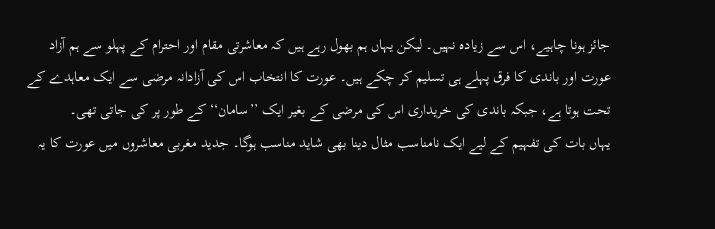جائز ہونا چاہیے، اس سے زیادہ نہیں۔ لیکن یہاں ہم بھول رہے ہیں کہ معاشرتی مقام اور احترام کے پہلو سے ہم آزاد عورت اور باندی کا فرق پہلے ہی تسلیم کر چکے ہیں۔ عورت کا انتخاب اس کی آزادانہ مرضی سے ایک معاہدے کے تحت ہوتا ہے، جبکہ باندی کی خریداری اس کی مرضی کے بغیر ایک ’’سامان‘‘ کے طور پر کی جاتی تھی۔
یہاں بات کی تفہیم کے لیے ایک نامناسب مثال دینا بھی شاید مناسب ہوگا۔ جدید مغربی معاشروں میں عورت کا یہ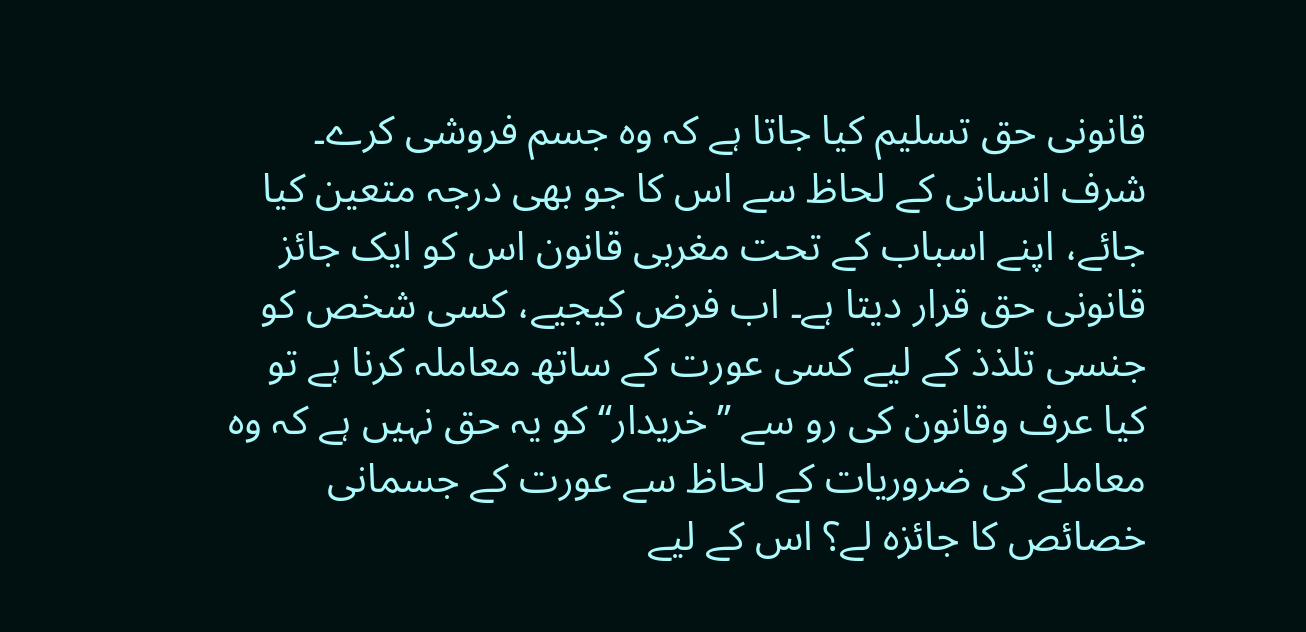قانونی حق تسلیم کیا جاتا ہے کہ وہ جسم فروشی کرے۔ شرف انسانی کے لحاظ سے اس کا جو بھی درجہ متعین کیا جائے، اپنے اسباب کے تحت مغربی قانون اس کو ایک جائز قانونی حق قرار دیتا ہے۔ اب فرض کیجیے، کسی شخص کو جنسی تلذذ کے لیے کسی عورت کے ساتھ معاملہ کرنا ہے تو کیا عرف وقانون کی رو سے ’’خریدار‘‘ کو یہ حق نہیں ہے کہ وہ معاملے کی ضروریات کے لحاظ سے عورت کے جسمانی خصائص کا جائزہ لے؟ اس کے لیے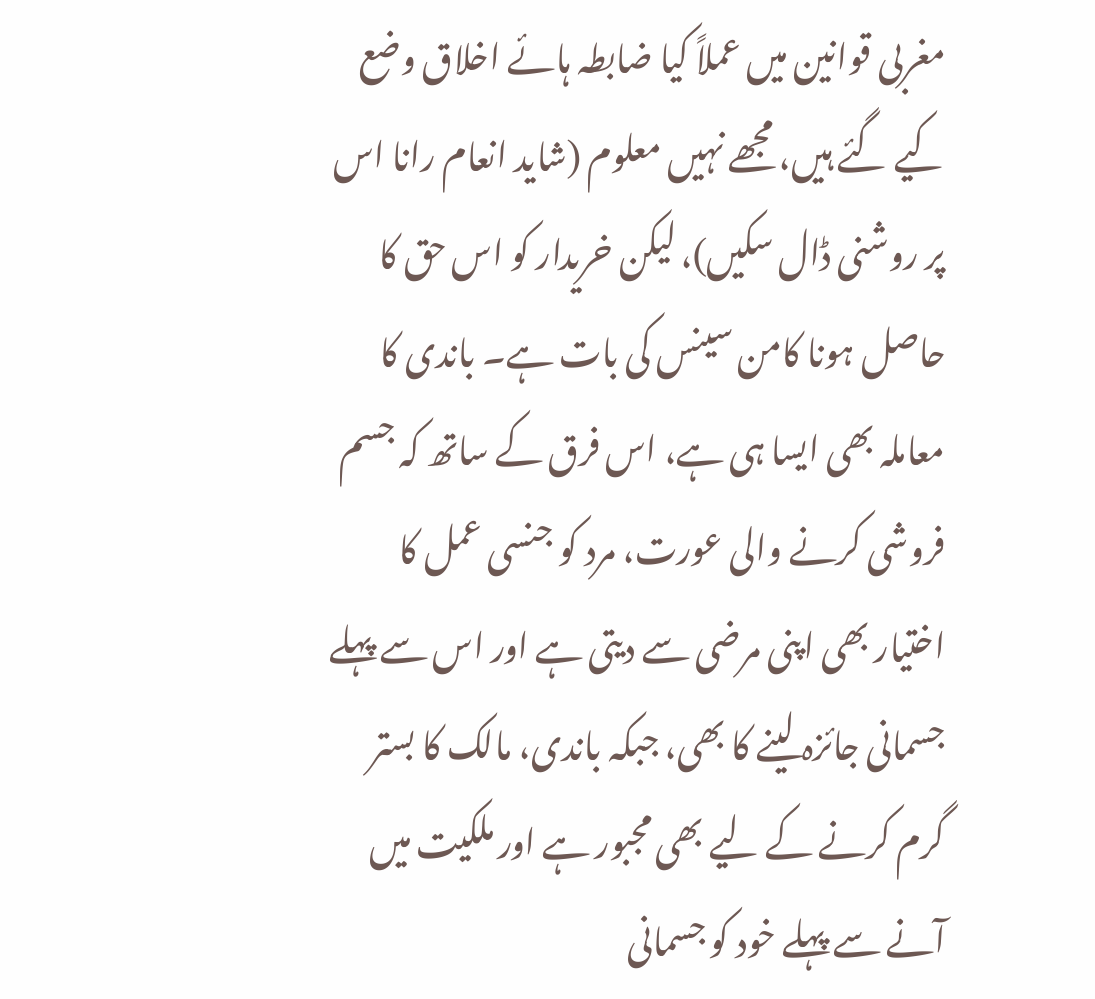مغربی قوانین میں عملاً کیا ضابطہ ہائے اخلاق وضع کیے گئے ہیں، مجھے نہیں معلوم (شاید انعام رانا اس پر روشنی ڈال سکیں)، لیکن خریدار کو اس حق کا حاصل ہونا کامن سینس کی بات ہے۔ باندی کا معاملہ بھی ایسا ہی ہے، اس فرق کے ساتھ کہ جسم فروشی کرنے والی عورت، مرد کو جنسی عمل کا اختیار بھی اپنی مرضی سے دیتی ہے اور اس سے پہلے جسمانی جائزہ لینے کا بھی، جبکہ باندی، مالک کا بستر گرم کرنے کے لیے بھی مجبور ہے اور ملکیت میں آنے سے پہلے خود کو جسمانی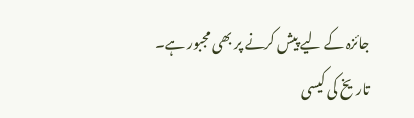جائزہ کے لیے پیش کرنے پر بھی مجبور ہے۔
تاریخ کی کیسی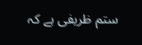ستم ظریفی ہے کہ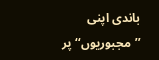باندی اپنی ’’مجبوریوں‘‘ پر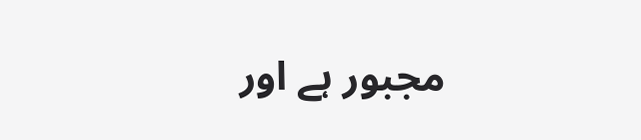مجبور ہے اور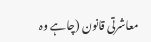معاشرتی قانون (چاہے وہ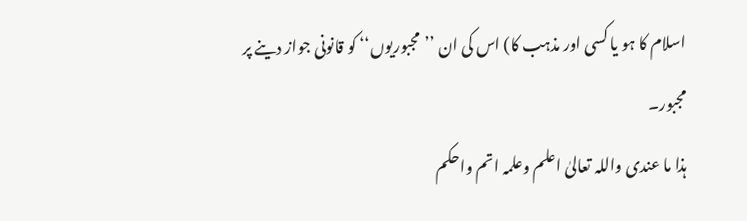اسلام کا ہو یا کسی اور مذہب کا) اس کی ان ’’مجبوریوں‘‘ کو قانونی جواز دینے پر مجبور۔
ہذا ما عندی واللہ تعالیٰ اعلم وعلمہ اتم واحکم